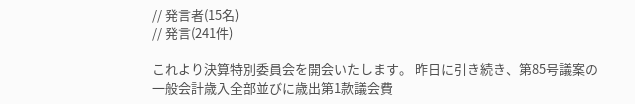// 発言者(15名)
// 発言(241件)

これより決算特別委員会を開会いたします。 昨日に引き続き、第85号議案の一般会計歳入全部並びに歳出第1款議会費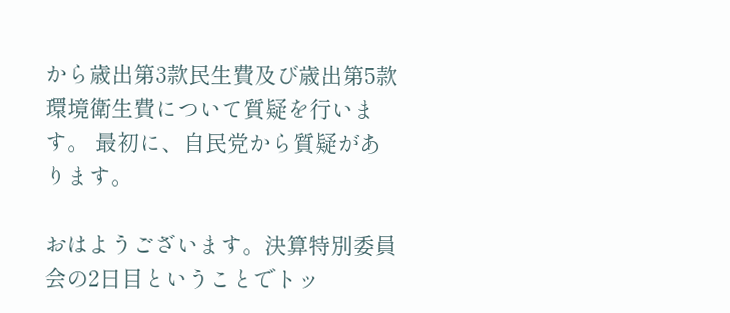から歳出第3款民生費及び歳出第5款環境衛生費について質疑を行います。 最初に、自民党から質疑があります。

おはようございます。決算特別委員会の2日目ということでトッ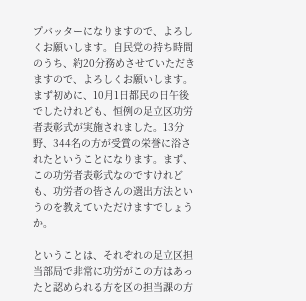プバッターになりますので、よろしくお願いします。自民党の持ち時間のうち、約20分務めさせていただきますので、よろしくお願いします。 まず初めに、10月1日都民の日午後でしたけれども、恒例の足立区功労者表彰式が実施されました。13分野、344名の方が受賞の栄誉に浴されたということになります。まず、この功労者表彰式なのですけれども、功労者の皆さんの選出方法というのを教えていただけますでしょうか。

ということは、それぞれの足立区担当部局で非常に功労がこの方はあったと認められる方を区の担当課の方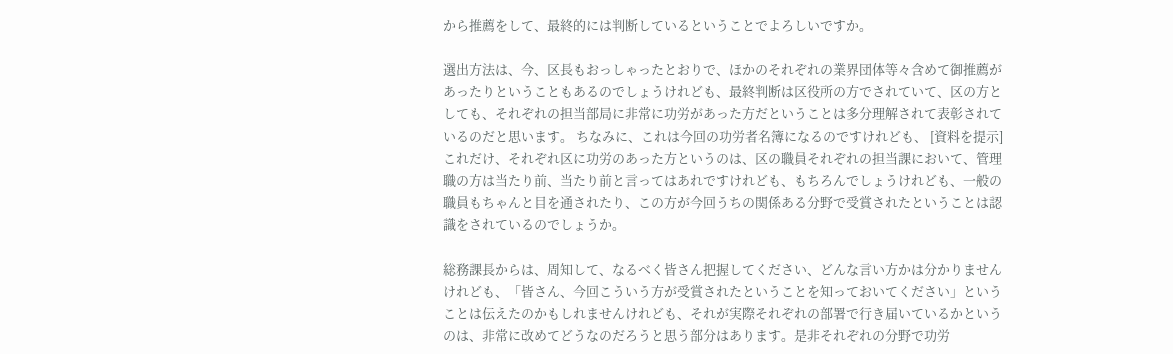から推薦をして、最終的には判断しているということでよろしいですか。

選出方法は、今、区長もおっしゃったとおりで、ほかのそれぞれの業界団体等々含めて御推薦があったりということもあるのでしょうけれども、最終判断は区役所の方でされていて、区の方としても、それぞれの担当部局に非常に功労があった方だということは多分理解されて表彰されているのだと思います。 ちなみに、これは今回の功労者名簿になるのですけれども、 [資料を提示] これだけ、それぞれ区に功労のあった方というのは、区の職員それぞれの担当課において、管理職の方は当たり前、当たり前と言ってはあれですけれども、もちろんでしょうけれども、一般の職員もちゃんと目を通されたり、この方が今回うちの関係ある分野で受賞されたということは認識をされているのでしょうか。

総務課長からは、周知して、なるべく皆さん把握してください、どんな言い方かは分かりませんけれども、「皆さん、今回こういう方が受賞されたということを知っておいてください」ということは伝えたのかもしれませんけれども、それが実際それぞれの部署で行き届いているかというのは、非常に改めてどうなのだろうと思う部分はあります。是非それぞれの分野で功労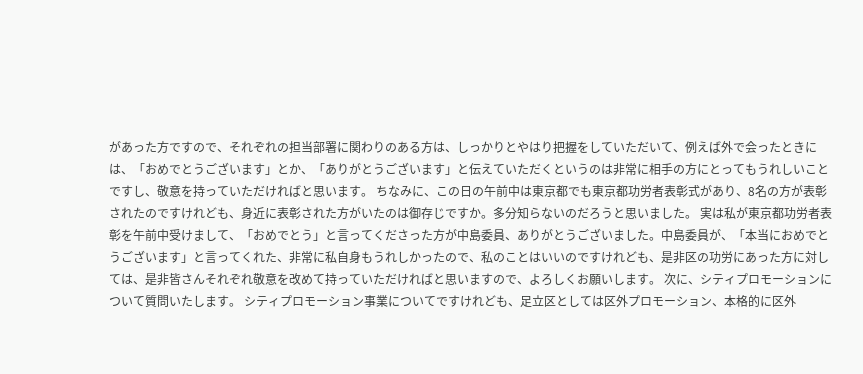があった方ですので、それぞれの担当部署に関わりのある方は、しっかりとやはり把握をしていただいて、例えば外で会ったときには、「おめでとうございます」とか、「ありがとうございます」と伝えていただくというのは非常に相手の方にとってもうれしいことですし、敬意を持っていただければと思います。 ちなみに、この日の午前中は東京都でも東京都功労者表彰式があり、8名の方が表彰されたのですけれども、身近に表彰された方がいたのは御存じですか。多分知らないのだろうと思いました。 実は私が東京都功労者表彰を午前中受けまして、「おめでとう」と言ってくださった方が中島委員、ありがとうございました。中島委員が、「本当におめでとうございます」と言ってくれた、非常に私自身もうれしかったので、私のことはいいのですけれども、是非区の功労にあった方に対しては、是非皆さんそれぞれ敬意を改めて持っていただければと思いますので、よろしくお願いします。 次に、シティプロモーションについて質問いたします。 シティプロモーション事業についてですけれども、足立区としては区外プロモーション、本格的に区外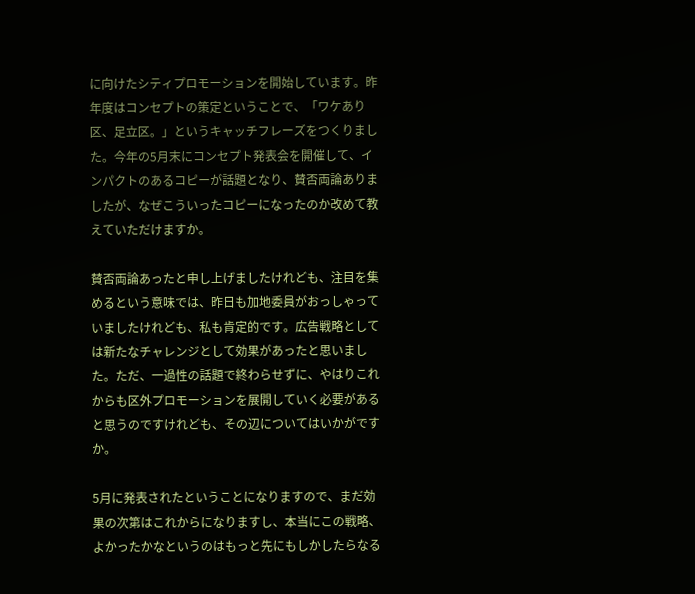に向けたシティプロモーションを開始しています。昨年度はコンセプトの策定ということで、「ワケあり区、足立区。」というキャッチフレーズをつくりました。今年の5月末にコンセプト発表会を開催して、インパクトのあるコピーが話題となり、賛否両論ありましたが、なぜこういったコピーになったのか改めて教えていただけますか。

賛否両論あったと申し上げましたけれども、注目を集めるという意味では、昨日も加地委員がおっしゃっていましたけれども、私も肯定的です。広告戦略としては新たなチャレンジとして効果があったと思いました。ただ、一過性の話題で終わらせずに、やはりこれからも区外プロモーションを展開していく必要があると思うのですけれども、その辺についてはいかがですか。

5月に発表されたということになりますので、まだ効果の次第はこれからになりますし、本当にこの戦略、よかったかなというのはもっと先にもしかしたらなる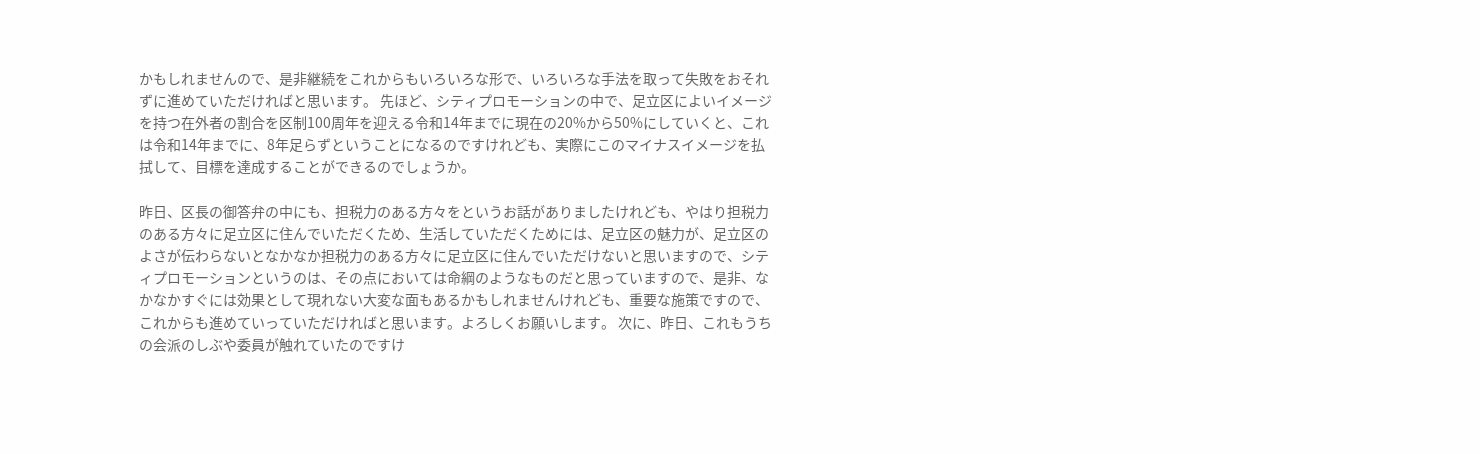かもしれませんので、是非継続をこれからもいろいろな形で、いろいろな手法を取って失敗をおそれずに進めていただければと思います。 先ほど、シティプロモーションの中で、足立区によいイメージを持つ在外者の割合を区制100周年を迎える令和14年までに現在の20%から50%にしていくと、これは令和14年までに、8年足らずということになるのですけれども、実際にこのマイナスイメージを払拭して、目標を達成することができるのでしょうか。

昨日、区長の御答弁の中にも、担税力のある方々をというお話がありましたけれども、やはり担税力のある方々に足立区に住んでいただくため、生活していただくためには、足立区の魅力が、足立区のよさが伝わらないとなかなか担税力のある方々に足立区に住んでいただけないと思いますので、シティプロモーションというのは、その点においては命綱のようなものだと思っていますので、是非、なかなかすぐには効果として現れない大変な面もあるかもしれませんけれども、重要な施策ですので、これからも進めていっていただければと思います。よろしくお願いします。 次に、昨日、これもうちの会派のしぶや委員が触れていたのですけ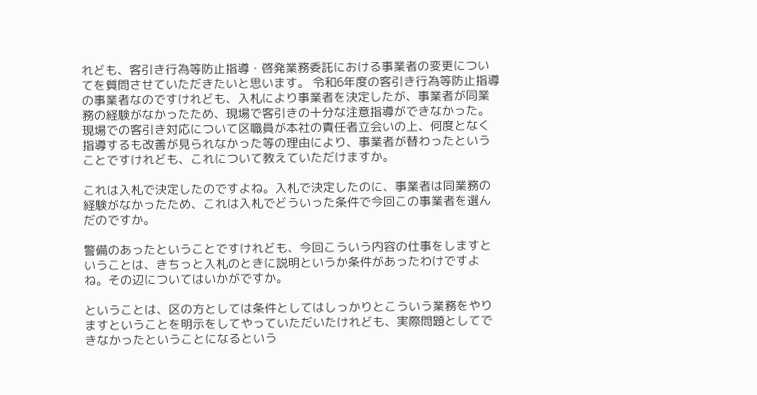れども、客引き行為等防止指導・啓発業務委託における事業者の変更についてを質問させていただきたいと思います。 令和6年度の客引き行為等防止指導の事業者なのですけれども、入札により事業者を決定したが、事業者が同業務の経験がなかったため、現場で客引きの十分な注意指導ができなかった。現場での客引き対応について区職員が本社の責任者立会いの上、何度となく指導するも改善が見られなかった等の理由により、事業者が替わったということですけれども、これについて教えていただけますか。

これは入札で決定したのですよね。入札で決定したのに、事業者は同業務の経験がなかったため、これは入札でどういった条件で今回この事業者を選んだのですか。

警備のあったということですけれども、今回こういう内容の仕事をしますということは、きちっと入札のときに説明というか条件があったわけですよね。その辺についてはいかがですか。

ということは、区の方としては条件としてはしっかりとこういう業務をやりますということを明示をしてやっていただいたけれども、実際問題としてできなかったということになるという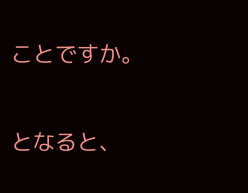ことですか。

となると、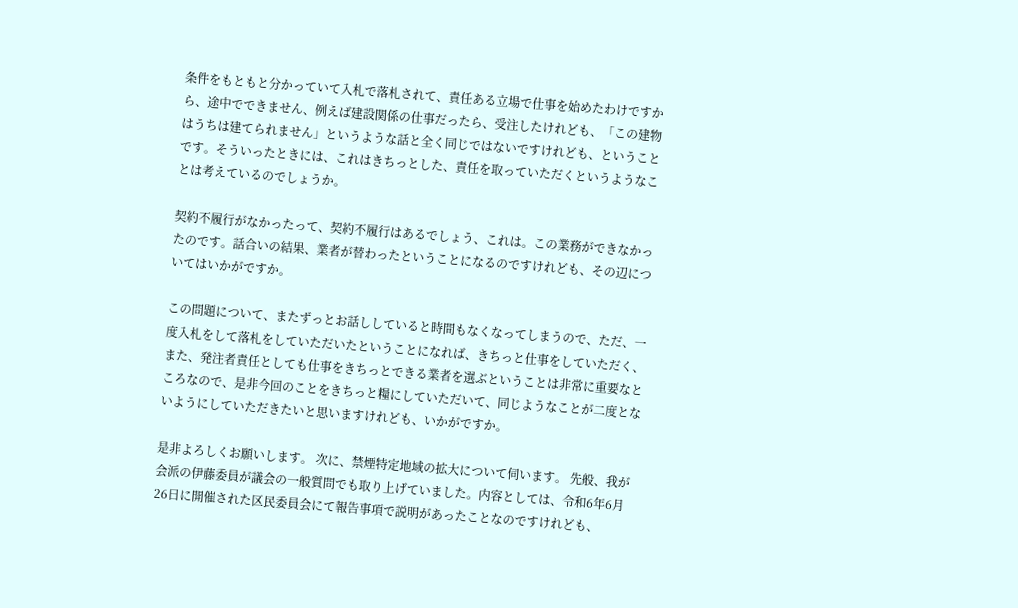条件をもともと分かっていて入札で落札されて、責任ある立場で仕事を始めたわけですから、途中でできません、例えば建設関係の仕事だったら、受注したけれども、「この建物はうちは建てられません」というような話と全く同じではないですけれども、ということです。そういったときには、これはきちっとした、責任を取っていただくというようなことは考えているのでしょうか。

契約不履行がなかったって、契約不履行はあるでしょう、これは。この業務ができなかったのです。話合いの結果、業者が替わったということになるのですけれども、その辺についてはいかがですか。

この問題について、またずっとお話ししていると時間もなくなってしまうので、ただ、一度入札をして落札をしていただいたということになれば、きちっと仕事をしていただく、また、発注者責任としても仕事をきちっとできる業者を選ぶということは非常に重要なところなので、是非今回のことをきちっと糧にしていただいて、同じようなことが二度とないようにしていただきたいと思いますけれども、いかがですか。

是非よろしくお願いします。 次に、禁煙特定地域の拡大について伺います。 先般、我が会派の伊藤委員が議会の一般質問でも取り上げていました。内容としては、令和6年6月26日に開催された区民委員会にて報告事項で説明があったことなのですけれども、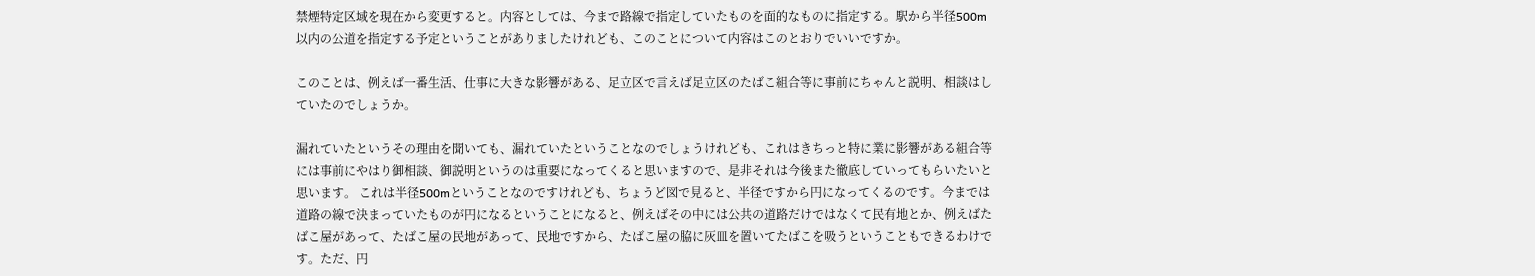禁煙特定区域を現在から変更すると。内容としては、今まで路線で指定していたものを面的なものに指定する。駅から半径500m以内の公道を指定する予定ということがありましたけれども、このことについて内容はこのとおりでいいですか。

このことは、例えば一番生活、仕事に大きな影響がある、足立区で言えば足立区のたばこ組合等に事前にちゃんと説明、相談はしていたのでしょうか。

漏れていたというその理由を聞いても、漏れていたということなのでしょうけれども、これはきちっと特に業に影響がある組合等には事前にやはり御相談、御説明というのは重要になってくると思いますので、是非それは今後また徹底していってもらいたいと思います。 これは半径500mということなのですけれども、ちょうど図で見ると、半径ですから円になってくるのです。今までは道路の線で決まっていたものが円になるということになると、例えばその中には公共の道路だけではなくて民有地とか、例えばたばこ屋があって、たばこ屋の民地があって、民地ですから、たばこ屋の脇に灰皿を置いてたばこを吸うということもできるわけです。ただ、円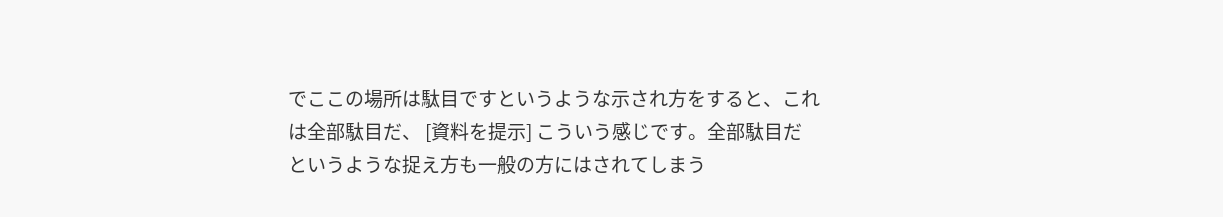でここの場所は駄目ですというような示され方をすると、これは全部駄目だ、 [資料を提示] こういう感じです。全部駄目だというような捉え方も一般の方にはされてしまう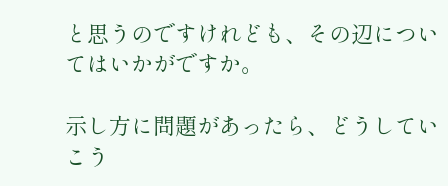と思うのですけれども、その辺についてはいかがですか。

示し方に問題があったら、どうしていこう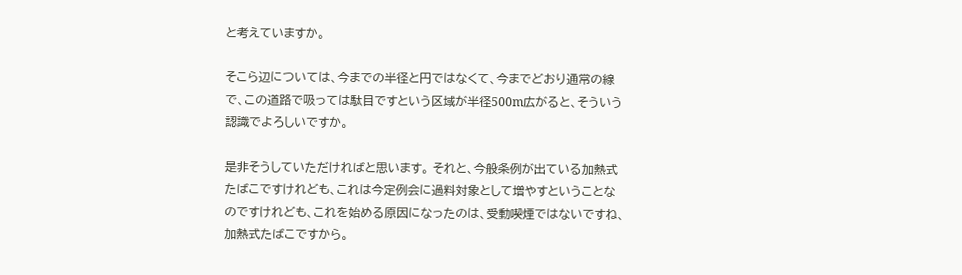と考えていますか。

そこら辺については、今までの半径と円ではなくて、今までどおり通常の線で、この道路で吸っては駄目ですという区域が半径500m広がると、そういう認識でよろしいですか。

是非そうしていただければと思います。 それと、今般条例が出ている加熱式たばこですけれども、これは今定例会に過料対象として増やすということなのですけれども、これを始める原因になったのは、受動喫煙ではないですね、加熱式たばこですから。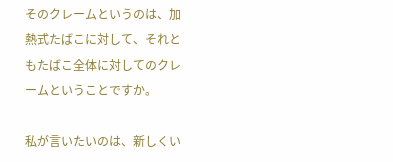そのクレームというのは、加熱式たばこに対して、それともたばこ全体に対してのクレームということですか。

私が言いたいのは、新しくい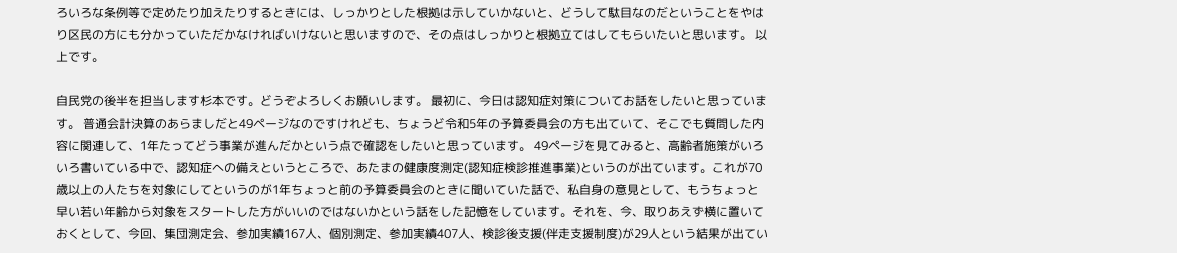ろいろな条例等で定めたり加えたりするときには、しっかりとした根拠は示していかないと、どうして駄目なのだということをやはり区民の方にも分かっていただかなければいけないと思いますので、その点はしっかりと根拠立てはしてもらいたいと思います。 以上です。

自民党の後半を担当します杉本です。どうぞよろしくお願いします。 最初に、今日は認知症対策についてお話をしたいと思っています。 普通会計決算のあらましだと49ページなのですけれども、ちょうど令和5年の予算委員会の方も出ていて、そこでも質問した内容に関連して、1年たってどう事業が進んだかという点で確認をしたいと思っています。 49ページを見てみると、高齢者施策がいろいろ書いている中で、認知症への備えというところで、あたまの健康度測定(認知症検診推進事業)というのが出ています。これが70歳以上の人たちを対象にしてというのが1年ちょっと前の予算委員会のときに聞いていた話で、私自身の意見として、もうちょっと早い若い年齢から対象をスタートした方がいいのではないかという話をした記憶をしています。それを、今、取りあえず横に置いておくとして、今回、集団測定会、参加実績167人、個別測定、参加実績407人、検診後支援(伴走支援制度)が29人という結果が出てい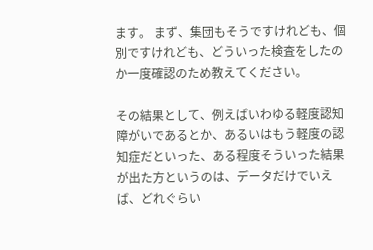ます。 まず、集団もそうですけれども、個別ですけれども、どういった検査をしたのか一度確認のため教えてください。

その結果として、例えばいわゆる軽度認知障がいであるとか、あるいはもう軽度の認知症だといった、ある程度そういった結果が出た方というのは、データだけでいえば、どれぐらい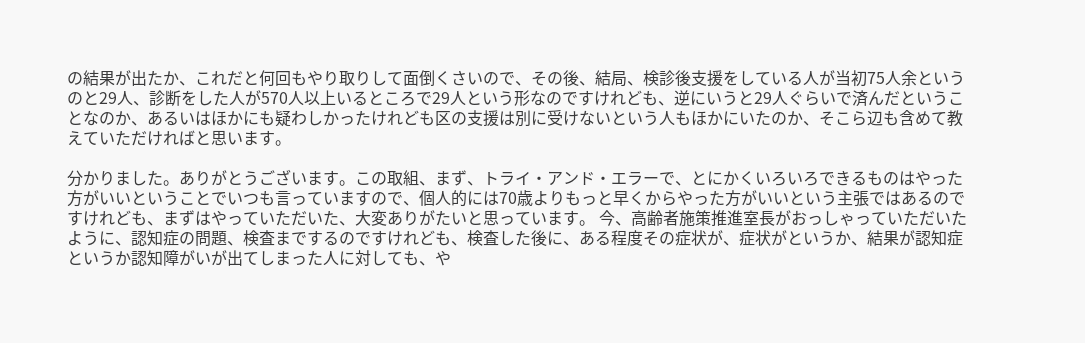の結果が出たか、これだと何回もやり取りして面倒くさいので、その後、結局、検診後支援をしている人が当初75人余というのと29人、診断をした人が570人以上いるところで29人という形なのですけれども、逆にいうと29人ぐらいで済んだということなのか、あるいはほかにも疑わしかったけれども区の支援は別に受けないという人もほかにいたのか、そこら辺も含めて教えていただければと思います。

分かりました。ありがとうございます。この取組、まず、トライ・アンド・エラーで、とにかくいろいろできるものはやった方がいいということでいつも言っていますので、個人的には70歳よりもっと早くからやった方がいいという主張ではあるのですけれども、まずはやっていただいた、大変ありがたいと思っています。 今、高齢者施策推進室長がおっしゃっていただいたように、認知症の問題、検査までするのですけれども、検査した後に、ある程度その症状が、症状がというか、結果が認知症というか認知障がいが出てしまった人に対しても、や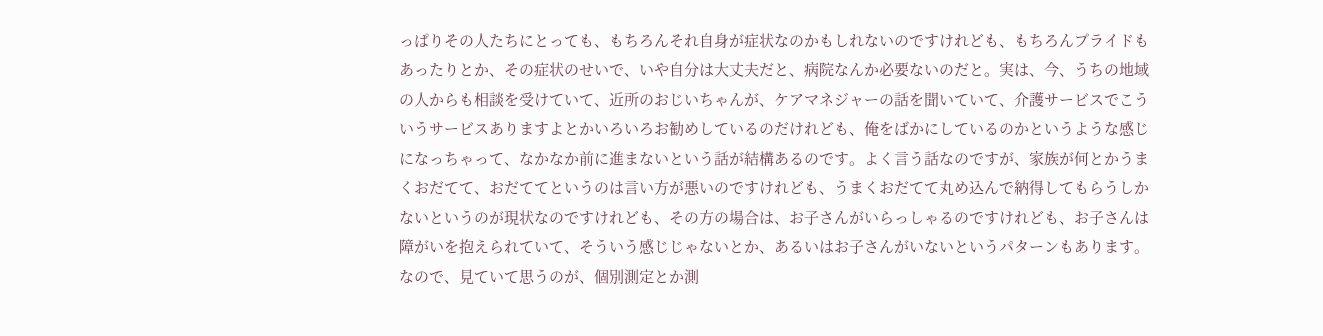っぱりその人たちにとっても、もちろんそれ自身が症状なのかもしれないのですけれども、もちろんプライドもあったりとか、その症状のせいで、いや自分は大丈夫だと、病院なんか必要ないのだと。実は、今、うちの地域の人からも相談を受けていて、近所のおじいちゃんが、ケアマネジャーの話を聞いていて、介護サービスでこういうサービスありますよとかいろいろお勧めしているのだけれども、俺をばかにしているのかというような感じになっちゃって、なかなか前に進まないという話が結構あるのです。よく言う話なのですが、家族が何とかうまくおだてて、おだててというのは言い方が悪いのですけれども、うまくおだてて丸め込んで納得してもらうしかないというのが現状なのですけれども、その方の場合は、お子さんがいらっしゃるのですけれども、お子さんは障がいを抱えられていて、そういう感じじゃないとか、あるいはお子さんがいないというパターンもあります。なので、見ていて思うのが、個別測定とか測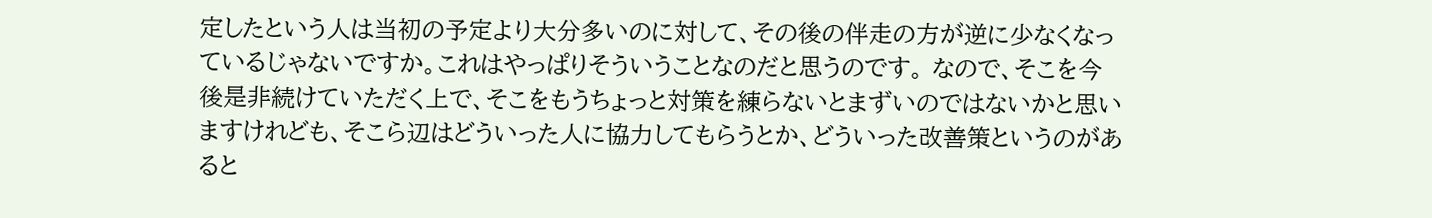定したという人は当初の予定より大分多いのに対して、その後の伴走の方が逆に少なくなっているじゃないですか。これはやっぱりそういうことなのだと思うのです。 なので、そこを今後是非続けていただく上で、そこをもうちょっと対策を練らないとまずいのではないかと思いますけれども、そこら辺はどういった人に協力してもらうとか、どういった改善策というのがあると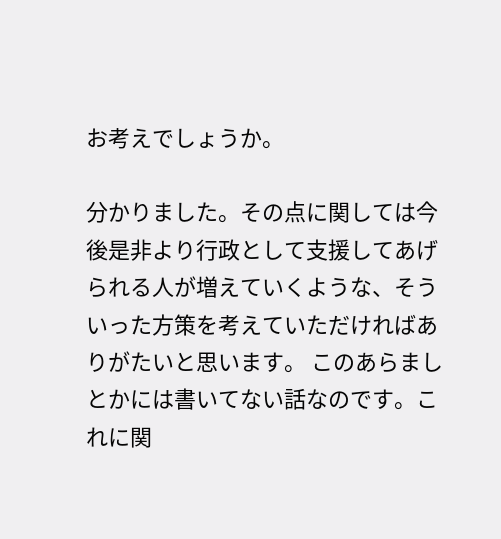お考えでしょうか。

分かりました。その点に関しては今後是非より行政として支援してあげられる人が増えていくような、そういった方策を考えていただければありがたいと思います。 このあらましとかには書いてない話なのです。これに関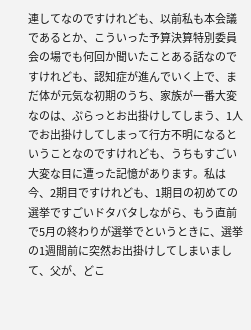連してなのですけれども、以前私も本会議であるとか、こういった予算決算特別委員会の場でも何回か聞いたことある話なのですけれども、認知症が進んでいく上で、まだ体が元気な初期のうち、家族が一番大変なのは、ぷらっとお出掛けしてしまう、1人でお出掛けしてしまって行方不明になるということなのですけれども、うちもすごい大変な目に遭った記憶があります。私は今、2期目ですけれども、1期目の初めての選挙ですごいドタバタしながら、もう直前で5月の終わりが選挙でというときに、選挙の1週間前に突然お出掛けしてしまいまして、父が、どこ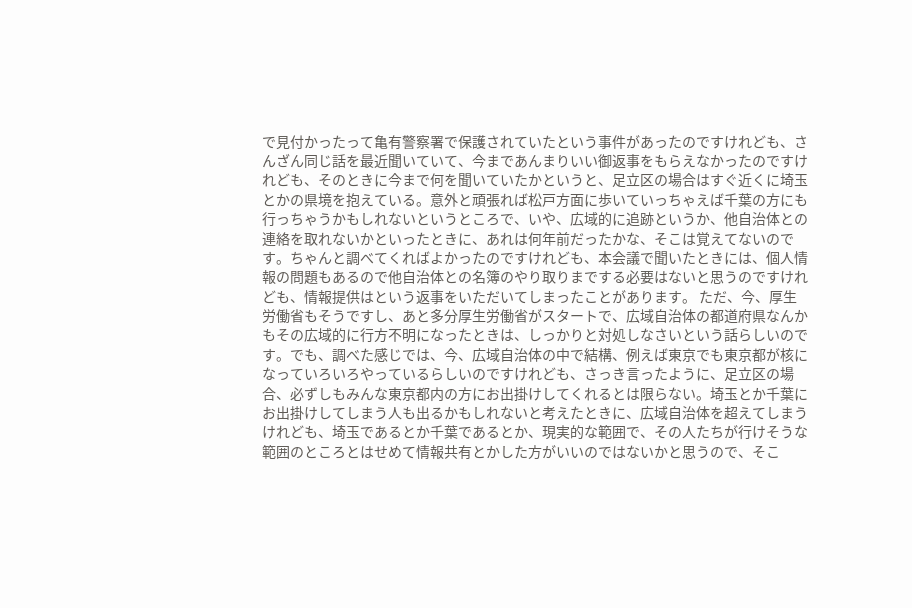で見付かったって亀有警察署で保護されていたという事件があったのですけれども、さんざん同じ話を最近聞いていて、今まであんまりいい御返事をもらえなかったのですけれども、そのときに今まで何を聞いていたかというと、足立区の場合はすぐ近くに埼玉とかの県境を抱えている。意外と頑張れば松戸方面に歩いていっちゃえば千葉の方にも行っちゃうかもしれないというところで、いや、広域的に追跡というか、他自治体との連絡を取れないかといったときに、あれは何年前だったかな、そこは覚えてないのです。ちゃんと調べてくればよかったのですけれども、本会議で聞いたときには、個人情報の問題もあるので他自治体との名簿のやり取りまでする必要はないと思うのですけれども、情報提供はという返事をいただいてしまったことがあります。 ただ、今、厚生労働省もそうですし、あと多分厚生労働省がスタートで、広域自治体の都道府県なんかもその広域的に行方不明になったときは、しっかりと対処しなさいという話らしいのです。でも、調べた感じでは、今、広域自治体の中で結構、例えば東京でも東京都が核になっていろいろやっているらしいのですけれども、さっき言ったように、足立区の場合、必ずしもみんな東京都内の方にお出掛けしてくれるとは限らない。埼玉とか千葉にお出掛けしてしまう人も出るかもしれないと考えたときに、広域自治体を超えてしまうけれども、埼玉であるとか千葉であるとか、現実的な範囲で、その人たちが行けそうな範囲のところとはせめて情報共有とかした方がいいのではないかと思うので、そこ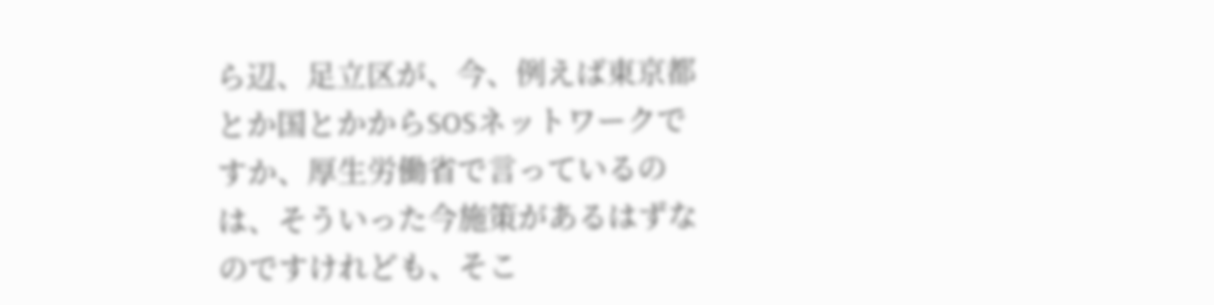ら辺、足立区が、今、例えば東京都とか国とかからSOSネットワークですか、厚生労働省で言っているのは、そういった今施策があるはずなのですけれども、そこ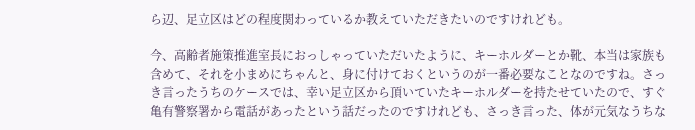ら辺、足立区はどの程度関わっているか教えていただきたいのですけれども。

今、高齢者施策推進室長におっしゃっていただいたように、キーホルダーとか靴、本当は家族も含めて、それを小まめにちゃんと、身に付けておくというのが一番必要なことなのですね。さっき言ったうちのケースでは、幸い足立区から頂いていたキーホルダーを持たせていたので、すぐ亀有警察署から電話があったという話だったのですけれども、さっき言った、体が元気なうちな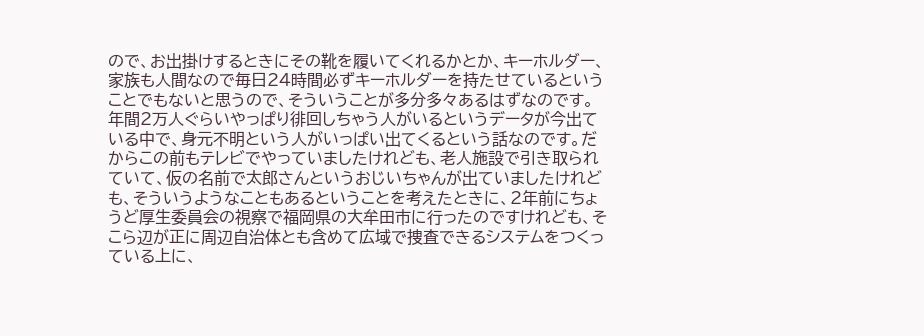ので、お出掛けするときにその靴を履いてくれるかとか、キーホルダー、家族も人間なので毎日24時間必ずキーホルダーを持たせているということでもないと思うので、そういうことが多分多々あるはずなのです。年間2万人ぐらいやっぱり徘回しちゃう人がいるというデータが今出ている中で、身元不明という人がいっぱい出てくるという話なのです。だからこの前もテレビでやっていましたけれども、老人施設で引き取られていて、仮の名前で太郎さんというおじいちゃんが出ていましたけれども、そういうようなこともあるということを考えたときに、2年前にちょうど厚生委員会の視察で福岡県の大牟田市に行ったのですけれども、そこら辺が正に周辺自治体とも含めて広域で捜査できるシステムをつくっている上に、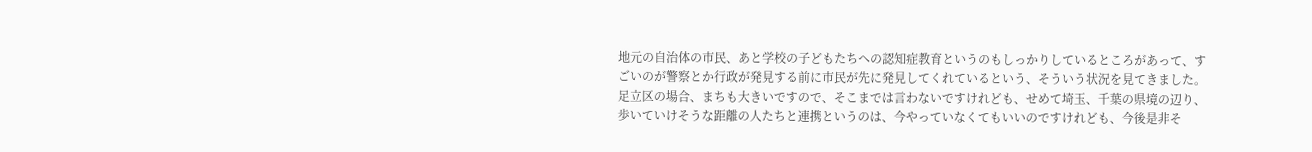地元の自治体の市民、あと学校の子どもたちへの認知症教育というのもしっかりしているところがあって、すごいのが警察とか行政が発見する前に市民が先に発見してくれているという、そういう状況を見てきました。 足立区の場合、まちも大きいですので、そこまでは言わないですけれども、せめて埼玉、千葉の県境の辺り、歩いていけそうな距離の人たちと連携というのは、今やっていなくてもいいのですけれども、今後是非そ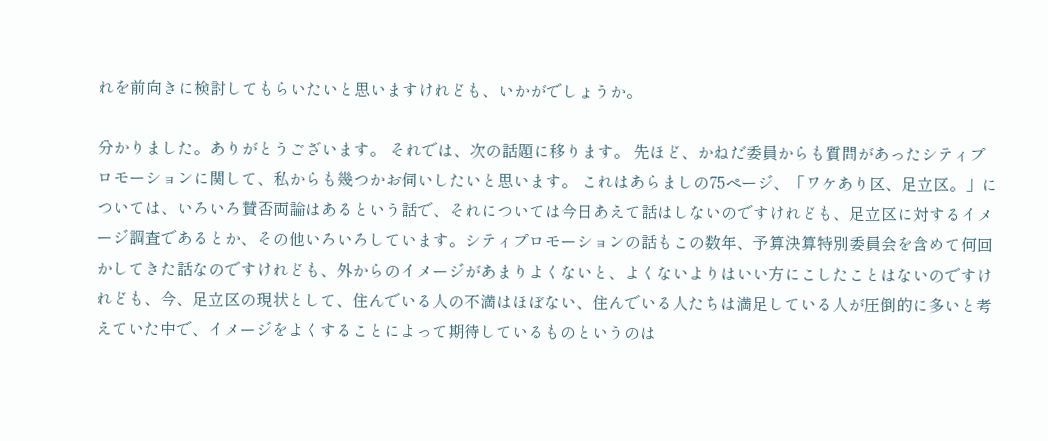れを前向きに検討してもらいたいと思いますけれども、いかがでしょうか。

分かりました。ありがとうございます。 それでは、次の話題に移ります。 先ほど、かねだ委員からも質問があったシティプロモーションに関して、私からも幾つかお伺いしたいと思います。 これはあらましの75ページ、「ワケあり区、足立区。」については、いろいろ賛否両論はあるという話で、それについては今日あえて話はしないのですけれども、足立区に対するイメージ調査であるとか、その他いろいろしています。シティプロモーションの話もこの数年、予算決算特別委員会を含めて何回かしてきた話なのですけれども、外からのイメージがあまりよくないと、よくないよりはいい方にこしたことはないのですけれども、今、足立区の現状として、住んでいる人の不満はほぼない、住んでいる人たちは満足している人が圧倒的に多いと考えていた中で、イメージをよくすることによって期待しているものというのは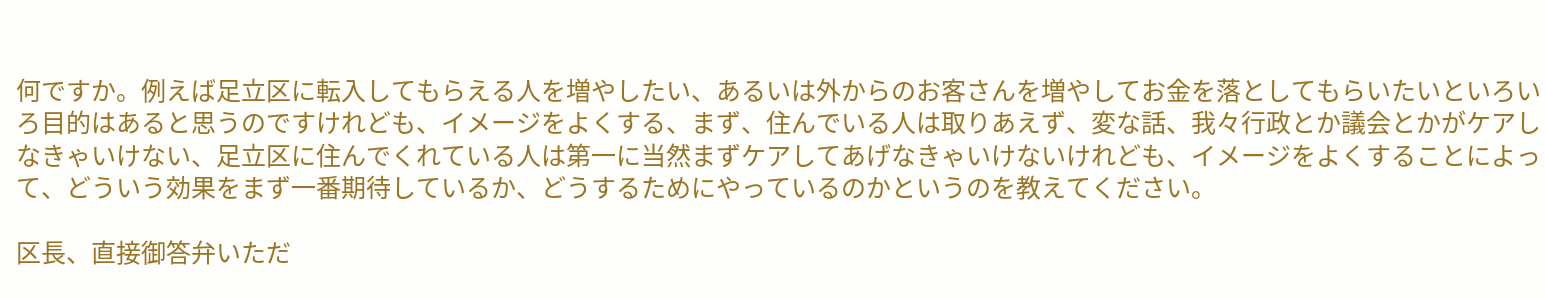何ですか。例えば足立区に転入してもらえる人を増やしたい、あるいは外からのお客さんを増やしてお金を落としてもらいたいといろいろ目的はあると思うのですけれども、イメージをよくする、まず、住んでいる人は取りあえず、変な話、我々行政とか議会とかがケアしなきゃいけない、足立区に住んでくれている人は第一に当然まずケアしてあげなきゃいけないけれども、イメージをよくすることによって、どういう効果をまず一番期待しているか、どうするためにやっているのかというのを教えてください。

区長、直接御答弁いただ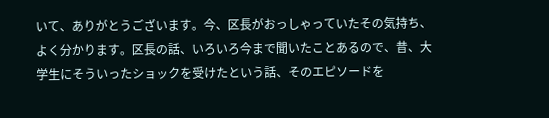いて、ありがとうございます。今、区長がおっしゃっていたその気持ち、よく分かります。区長の話、いろいろ今まで聞いたことあるので、昔、大学生にそういったショックを受けたという話、そのエピソードを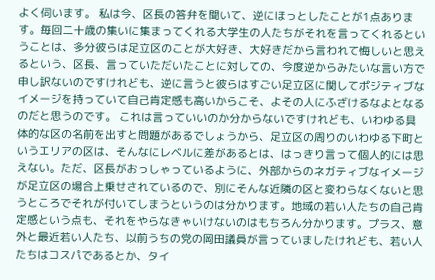よく伺います。 私は今、区長の答弁を聞いて、逆にほっとしたことが1点あります。毎回二十歳の集いに集まってくれる大学生の人たちがそれを言ってくれるということは、多分彼らは足立区のことが大好き、大好きだから言われて悔しいと思えるという、区長、言っていただいたことに対しての、今度逆からみたいな言い方で申し訳ないのですけれども、逆に言うと彼らはすごい足立区に関してポジティブなイメージを持っていて自己肯定感も高いからこそ、よその人にふざけるなよとなるのだと思うのです。 これは言っていいのか分からないですけれども、いわゆる具体的な区の名前を出すと問題があるでしょうから、足立区の周りのいわゆる下町というエリアの区は、そんなにレベルに差があるとは、はっきり言って個人的には思えない。ただ、区長がおっしゃっているように、外部からのネガティブなイメージが足立区の場合上乗せされているので、別にそんな近隣の区と変わらなくないと思うところでそれが付いてしまうというのは分かります。地域の若い人たちの自己肯定感という点も、それをやらなきゃいけないのはもちろん分かります。プラス、意外と最近若い人たち、以前うちの党の岡田議員が言っていましたけれども、若い人たちはコスパであるとか、タイ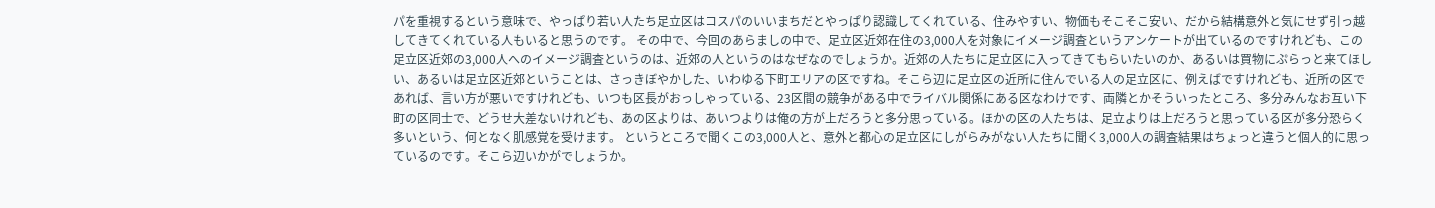パを重視するという意味で、やっぱり若い人たち足立区はコスパのいいまちだとやっぱり認識してくれている、住みやすい、物価もそこそこ安い、だから結構意外と気にせず引っ越してきてくれている人もいると思うのです。 その中で、今回のあらましの中で、足立区近郊在住の3,000人を対象にイメージ調査というアンケートが出ているのですけれども、この足立区近郊の3,000人へのイメージ調査というのは、近郊の人というのはなぜなのでしょうか。近郊の人たちに足立区に入ってきてもらいたいのか、あるいは買物にぷらっと来てほしい、あるいは足立区近郊ということは、さっきぼやかした、いわゆる下町エリアの区ですね。そこら辺に足立区の近所に住んでいる人の足立区に、例えばですけれども、近所の区であれば、言い方が悪いですけれども、いつも区長がおっしゃっている、23区間の競争がある中でライバル関係にある区なわけです、両隣とかそういったところ、多分みんなお互い下町の区同士で、どうせ大差ないけれども、あの区よりは、あいつよりは俺の方が上だろうと多分思っている。ほかの区の人たちは、足立よりは上だろうと思っている区が多分恐らく多いという、何となく肌感覚を受けます。 というところで聞くこの3,000人と、意外と都心の足立区にしがらみがない人たちに聞く3,000人の調査結果はちょっと違うと個人的に思っているのです。そこら辺いかがでしょうか。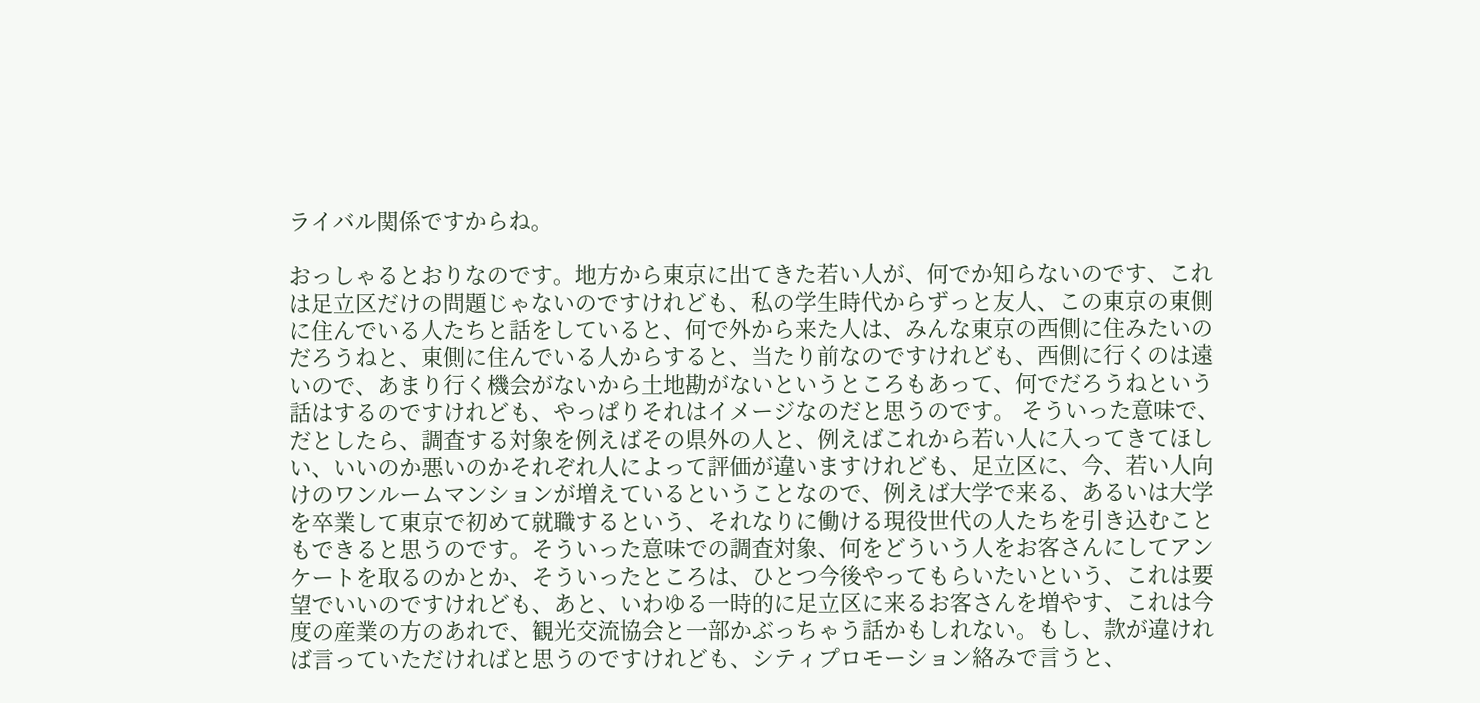ライバル関係ですからね。

おっしゃるとおりなのです。地方から東京に出てきた若い人が、何でか知らないのです、これは足立区だけの問題じゃないのですけれども、私の学生時代からずっと友人、この東京の東側に住んでいる人たちと話をしていると、何で外から来た人は、みんな東京の西側に住みたいのだろうねと、東側に住んでいる人からすると、当たり前なのですけれども、西側に行くのは遠いので、あまり行く機会がないから土地勘がないというところもあって、何でだろうねという話はするのですけれども、やっぱりそれはイメージなのだと思うのです。 そういった意味で、だとしたら、調査する対象を例えばその県外の人と、例えばこれから若い人に入ってきてほしい、いいのか悪いのかそれぞれ人によって評価が違いますけれども、足立区に、今、若い人向けのワンルームマンションが増えているということなので、例えば大学で来る、あるいは大学を卒業して東京で初めて就職するという、それなりに働ける現役世代の人たちを引き込むこともできると思うのです。そういった意味での調査対象、何をどういう人をお客さんにしてアンケートを取るのかとか、そういったところは、ひとつ今後やってもらいたいという、これは要望でいいのですけれども、あと、いわゆる一時的に足立区に来るお客さんを増やす、これは今度の産業の方のあれで、観光交流協会と一部かぶっちゃう話かもしれない。もし、款が違ければ言っていただければと思うのですけれども、シティプロモーション絡みで言うと、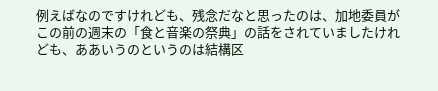例えばなのですけれども、残念だなと思ったのは、加地委員がこの前の週末の「食と音楽の祭典」の話をされていましたけれども、ああいうのというのは結構区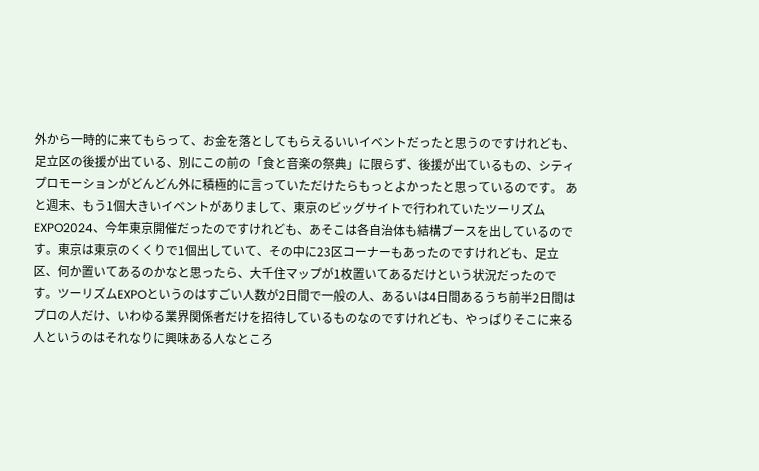外から一時的に来てもらって、お金を落としてもらえるいいイベントだったと思うのですけれども、足立区の後援が出ている、別にこの前の「食と音楽の祭典」に限らず、後援が出ているもの、シティプロモーションがどんどん外に積極的に言っていただけたらもっとよかったと思っているのです。 あと週末、もう1個大きいイベントがありまして、東京のビッグサイトで行われていたツーリズムEXPO2024、今年東京開催だったのですけれども、あそこは各自治体も結構ブースを出しているのです。東京は東京のくくりで1個出していて、その中に23区コーナーもあったのですけれども、足立区、何か置いてあるのかなと思ったら、大千住マップが1枚置いてあるだけという状況だったのです。ツーリズムEXPOというのはすごい人数が2日間で一般の人、あるいは4日間あるうち前半2日間はプロの人だけ、いわゆる業界関係者だけを招待しているものなのですけれども、やっぱりそこに来る人というのはそれなりに興味ある人なところ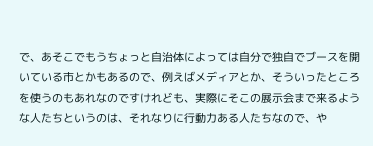で、あそこでもうちょっと自治体によっては自分で独自でブースを開いている市とかもあるので、例えばメディアとか、そういったところを使うのもあれなのですけれども、実際にそこの展示会まで来るような人たちというのは、それなりに行動力ある人たちなので、や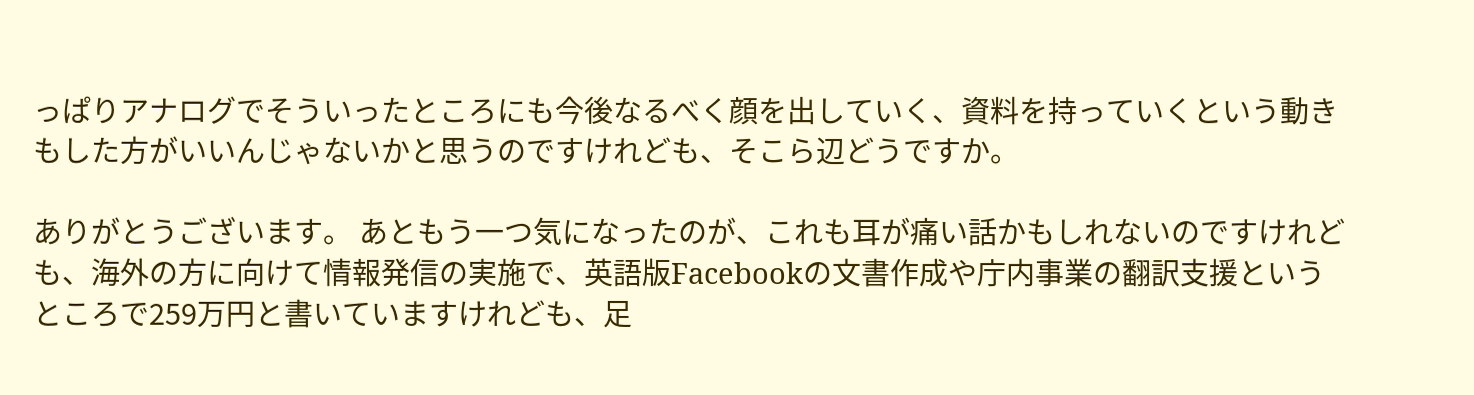っぱりアナログでそういったところにも今後なるべく顔を出していく、資料を持っていくという動きもした方がいいんじゃないかと思うのですけれども、そこら辺どうですか。

ありがとうございます。 あともう一つ気になったのが、これも耳が痛い話かもしれないのですけれども、海外の方に向けて情報発信の実施で、英語版Facebookの文書作成や庁内事業の翻訳支援というところで259万円と書いていますけれども、足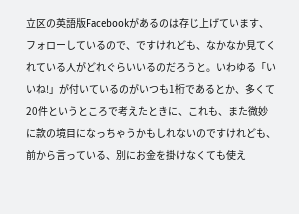立区の英語版Facebookがあるのは存じ上げています、フォローしているので、ですけれども、なかなか見てくれている人がどれぐらいいるのだろうと。いわゆる「いいね!」が付いているのがいつも1桁であるとか、多くて20件というところで考えたときに、これも、また微妙に款の境目になっちゃうかもしれないのですけれども、前から言っている、別にお金を掛けなくても使え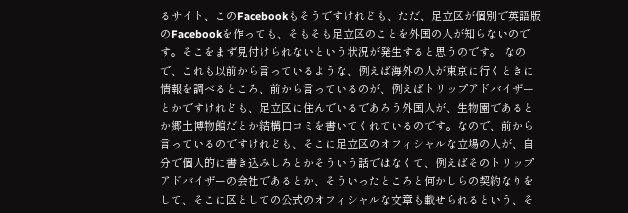るサイト、このFacebookもそうですけれども、ただ、足立区が個別で英語版のFacebookを作っても、そもそも足立区のことを外国の人が知らないのです。そこをまず見付けられないという状況が発生すると思うのです。 なので、これも以前から言っているような、例えば海外の人が東京に行くときに情報を調べるところ、前から言っているのが、例えばトリップアドバイザーとかですけれども、足立区に住んでいるであろう外国人が、生物園であるとか郷土博物館だとか結構口コミを書いてくれているのです。なので、前から言っているのですけれども、そこに足立区のオフィシャルな立場の人が、自分で個人的に書き込みしろとかそういう話ではなくて、例えばそのトリップアドバイザーの会社であるとか、そういったところと何かしらの契約なりをして、そこに区としての公式のオフィシャルな文章も載せられるという、そ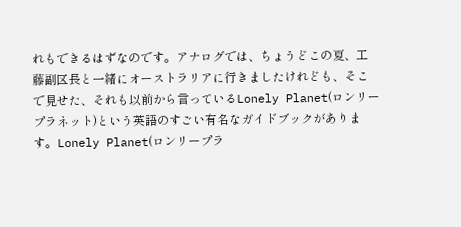れもできるはずなのです。アナログでは、ちょうどこの夏、工藤副区長と一緒にオーストラリアに行きましたけれども、そこで見せた、それも以前から言っているLonely Planet(ロンリープラネット)という英語のすごい有名なガイドブックがあります。Lonely Planet(ロンリープラ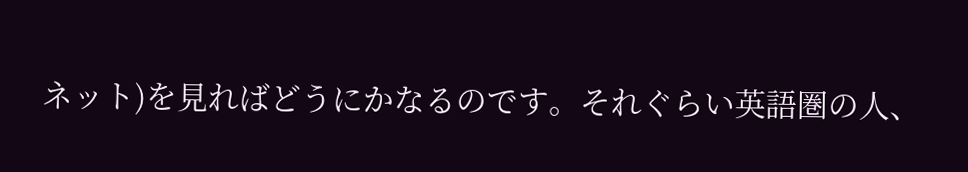ネット)を見ればどうにかなるのです。それぐらい英語圏の人、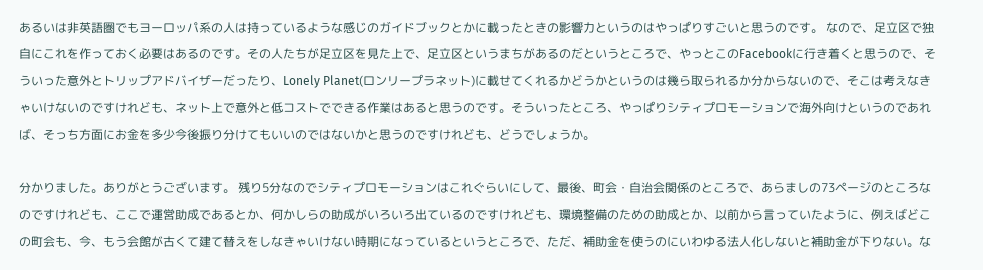あるいは非英語圏でもヨーロッパ系の人は持っているような感じのガイドブックとかに載ったときの影響力というのはやっぱりすごいと思うのです。 なので、足立区で独自にこれを作っておく必要はあるのです。その人たちが足立区を見た上で、足立区というまちがあるのだというところで、やっとこのFacebookに行き着くと思うので、そういった意外とトリップアドバイザーだったり、Lonely Planet(ロンリープラネット)に載せてくれるかどうかというのは幾ら取られるか分からないので、そこは考えなきゃいけないのですけれども、ネット上で意外と低コストでできる作業はあると思うのです。そういったところ、やっぱりシティプロモーションで海外向けというのであれば、そっち方面にお金を多少今後振り分けてもいいのではないかと思うのですけれども、どうでしょうか。

分かりました。ありがとうございます。 残り5分なのでシティプロモーションはこれぐらいにして、最後、町会・自治会関係のところで、あらましの73ページのところなのですけれども、ここで運営助成であるとか、何かしらの助成がいろいろ出ているのですけれども、環境整備のための助成とか、以前から言っていたように、例えばどこの町会も、今、もう会館が古くて建て替えをしなきゃいけない時期になっているというところで、ただ、補助金を使うのにいわゆる法人化しないと補助金が下りない。な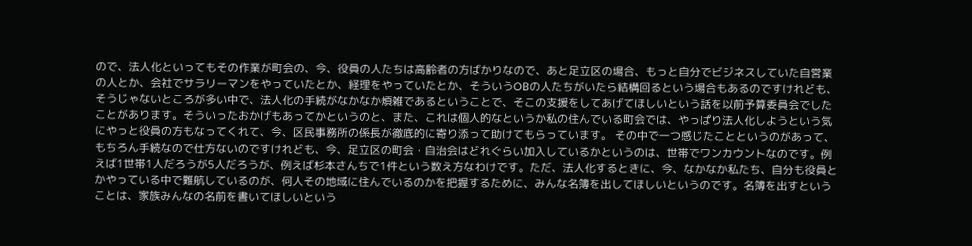ので、法人化といってもその作業が町会の、今、役員の人たちは高齢者の方ばかりなので、あと足立区の場合、もっと自分でビジネスしていた自営業の人とか、会社でサラリーマンをやっていたとか、経理をやっていたとか、そういうOBの人たちがいたら結構回るという場合もあるのですけれども、そうじゃないところが多い中で、法人化の手続がなかなか煩雑であるということで、そこの支援をしてあげてほしいという話を以前予算委員会でしたことがあります。そういったおかげもあってかというのと、また、これは個人的なというか私の住んでいる町会では、やっぱり法人化しようという気にやっと役員の方もなってくれて、今、区民事務所の係長が徹底的に寄り添って助けてもらっています。 その中で一つ感じたことというのがあって、もちろん手続なので仕方ないのですけれども、今、足立区の町会・自治会はどれぐらい加入しているかというのは、世帯でワンカウントなのです。例えば1世帯1人だろうが5人だろうが、例えば杉本さんちで1件という数え方なわけです。ただ、法人化するときに、今、なかなか私たち、自分も役員とかやっている中で難航しているのが、何人その地域に住んでいるのかを把握するために、みんな名簿を出してほしいというのです。名簿を出すということは、家族みんなの名前を書いてほしいという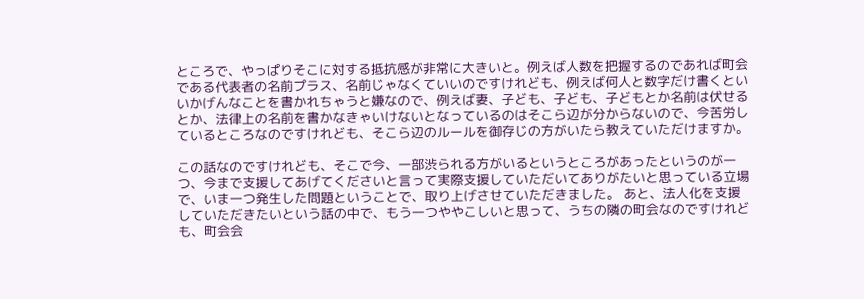ところで、やっぱりそこに対する抵抗感が非常に大きいと。例えば人数を把握するのであれば町会である代表者の名前プラス、名前じゃなくていいのですけれども、例えば何人と数字だけ書くといいかげんなことを書かれちゃうと嫌なので、例えば妻、子ども、子ども、子どもとか名前は伏せるとか、法律上の名前を書かなきゃいけないとなっているのはそこら辺が分からないので、今苦労しているところなのですけれども、そこら辺のルールを御存じの方がいたら教えていただけますか。

この話なのですけれども、そこで今、一部渋られる方がいるというところがあったというのが一つ、今まで支援してあげてくださいと言って実際支援していただいてありがたいと思っている立場で、いま一つ発生した問題ということで、取り上げさせていただきました。 あと、法人化を支援していただきたいという話の中で、もう一つややこしいと思って、うちの隣の町会なのですけれども、町会会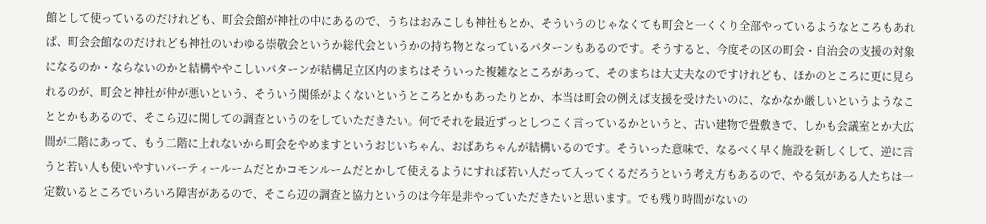館として使っているのだけれども、町会会館が神社の中にあるので、うちはおみこしも神社もとか、そういうのじゃなくても町会と一くくり全部やっているようなところもあれば、町会会館なのだけれども神社のいわゆる崇敬会というか総代会というかの持ち物となっているパターンもあるのです。そうすると、今度その区の町会・自治会の支援の対象になるのか・ならないのかと結構ややこしいパターンが結構足立区内のまちはそういった複雑なところがあって、そのまちは大丈夫なのですけれども、ほかのところに更に見られるのが、町会と神社が仲が悪いという、そういう関係がよくないというところとかもあったりとか、本当は町会の例えば支援を受けたいのに、なかなか厳しいというようなこととかもあるので、そこら辺に関しての調査というのをしていただきたい。何でそれを最近ずっとしつこく言っているかというと、古い建物で畳敷きで、しかも会議室とか大広間が二階にあって、もう二階に上れないから町会をやめますというおじいちゃん、おばあちゃんが結構いるのです。そういった意味で、なるべく早く施設を新しくして、逆に言うと若い人も使いやすいパーティールームだとかコモンルームだとかして使えるようにすれば若い人だって入ってくるだろうという考え方もあるので、やる気がある人たちは一定数いるところでいろいろ障害があるので、そこら辺の調査と協力というのは今年是非やっていただきたいと思います。でも残り時間がないの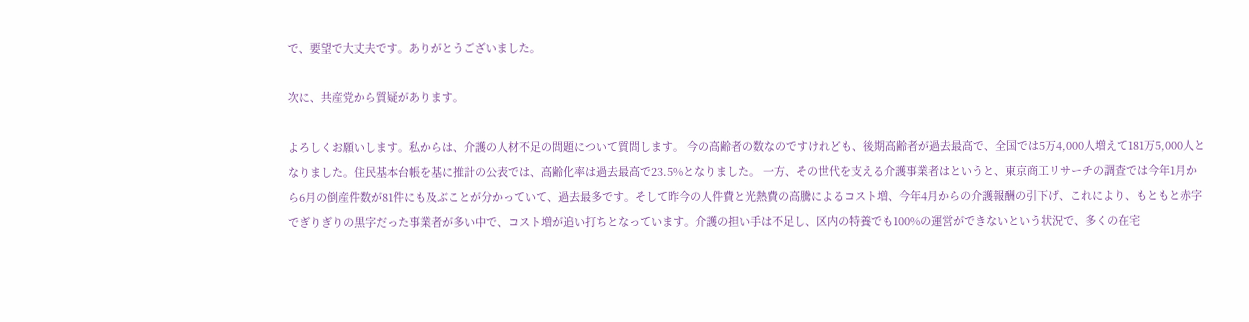で、要望で大丈夫です。ありがとうございました。

次に、共産党から質疑があります。

よろしくお願いします。私からは、介護の人材不足の問題について質問します。 今の高齢者の数なのですけれども、後期高齢者が過去最高で、全国では5万4,000人増えて181万5,000人となりました。住民基本台帳を基に推計の公表では、高齢化率は過去最高で23.5%となりました。 一方、その世代を支える介護事業者はというと、東京商工リサーチの調査では今年1月から6月の倒産件数が81件にも及ぶことが分かっていて、過去最多です。そして昨今の人件費と光熱費の高騰によるコスト増、今年4月からの介護報酬の引下げ、これにより、もともと赤字でぎりぎりの黒字だった事業者が多い中で、コスト増が追い打ちとなっています。介護の担い手は不足し、区内の特養でも100%の運営ができないという状況で、多くの在宅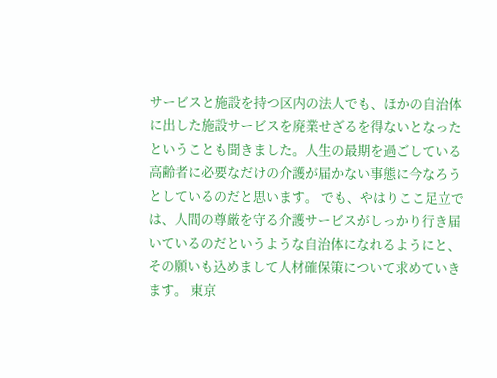サービスと施設を持つ区内の法人でも、ほかの自治体に出した施設サービスを廃業せざるを得ないとなったということも聞きました。人生の最期を過ごしている高齢者に必要なだけの介護が届かない事態に今なろうとしているのだと思います。 でも、やはりここ足立では、人間の尊厳を守る介護サービスがしっかり行き届いているのだというような自治体になれるようにと、その願いも込めまして人材確保策について求めていきます。 東京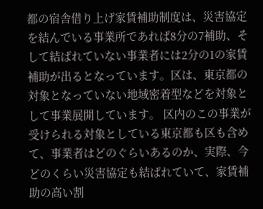都の宿舎借り上げ家賃補助制度は、災害協定を結んでいる事業所であれば8分の7補助、そして結ばれていない事業者には2分の1の家賃補助が出るとなっています。区は、東京都の対象となっていない地域密着型などを対象として事業展開しています。 区内のこの事業が受けられる対象としている東京都も区も含めて、事業者はどのぐらいあるのか、実際、今どのくらい災害協定も結ばれていて、家賃補助の高い割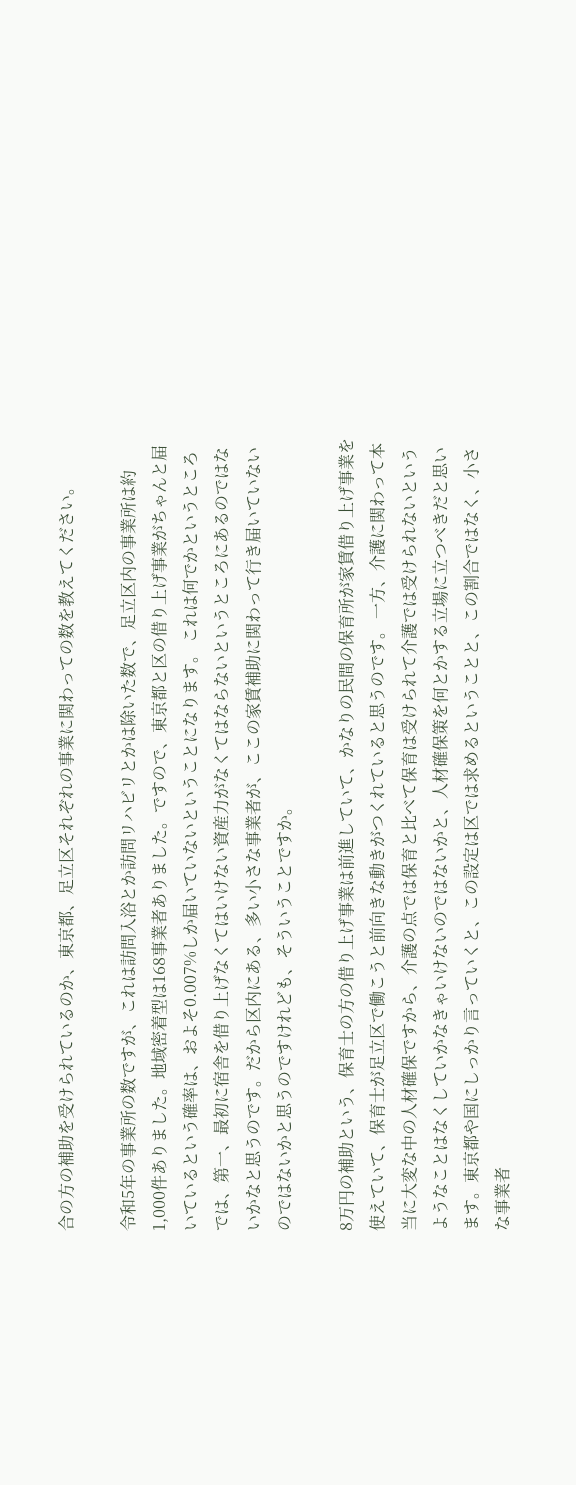合の方の補助を受けられているのか、東京都、足立区それぞれの事業に関わっての数を教えてください。

令和5年の事業所の数ですが、これは訪問入浴とか訪問リハビリとかは除いた数で、足立区内の事業所は約1,000件ありました。地域密着型は168事業者ありました。ですので、東京都と区の借り上げ事業がちゃんと届いているという確率は、およそ0.007%しか届いていないということになります。 これは何でかというところでは、第一、最初に宿舎を借り上げなくてはいけない資産力がなくてはならないというところにあるのではないかなと思うのです。だから区内にある、多い小さな事業者が、ここの家賃補助に関わって行き届いていないのではないかと思うのですけれども、そういうことですか。

8万円の補助という、保育士の方の借り上げ事業は前進していて、かなりの民間の保育所が家賃借り上げ事業を使えていて、保育士が足立区で働こうと前向きな動きがつくれていると思うのです。 一方、介護に関わって本当に大変な中の人材確保ですから、介護の点では保育と比べて保育は受けられて介護では受けられないというようなことはなくしていかなきゃいけないのではないかと、人材確保策を何とかする立場に立つべきだと思います。東京都や国にしっかり言っていくと、この設定は区では求めるということと、この割合ではなく、小さな事業者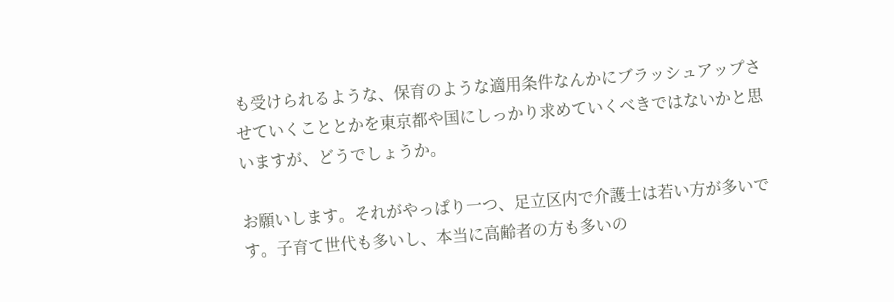も受けられるような、保育のような適用条件なんかにブラッシュアップさせていくこととかを東京都や国にしっかり求めていくべきではないかと思いますが、どうでしょうか。

お願いします。それがやっぱり一つ、足立区内で介護士は若い方が多いです。子育て世代も多いし、本当に高齢者の方も多いの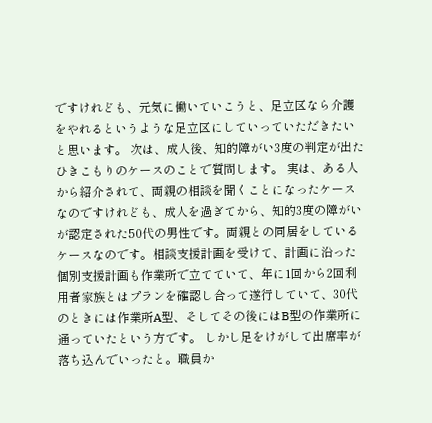ですけれども、元気に働いていこうと、足立区なら介護をやれるというような足立区にしていっていただきたいと思います。 次は、成人後、知的障がい3度の判定が出たひきこもりのケースのことで質問します。 実は、ある人から紹介されて、両親の相談を聞くことになったケースなのですけれども、成人を過ぎてから、知的3度の障がいが認定された50代の男性です。両親との同居をしているケースなのです。相談支援計画を受けて、計画に沿った個別支援計画も作業所で立てていて、年に1回から2回利用者家族とはプランを確認し合って遂行していて、30代のときには作業所A型、そしてその後にはB型の作業所に通っていたという方です。 しかし足をけがして出席率が落ち込んでいったと。職員か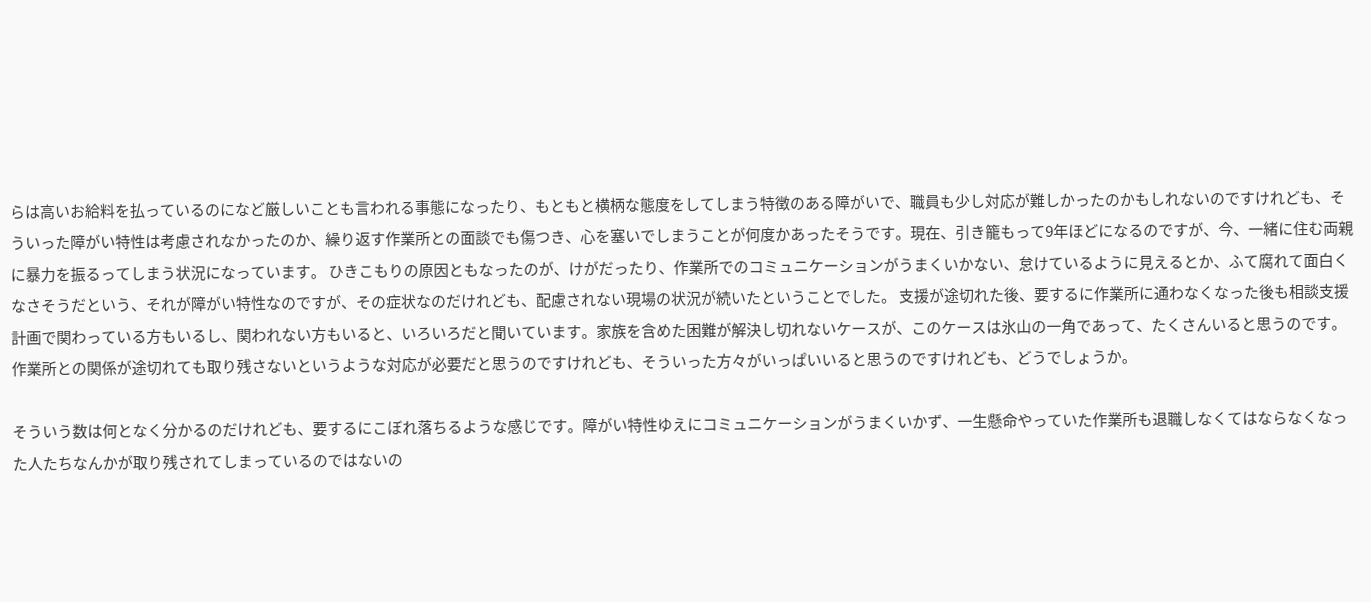らは高いお給料を払っているのになど厳しいことも言われる事態になったり、もともと横柄な態度をしてしまう特徴のある障がいで、職員も少し対応が難しかったのかもしれないのですけれども、そういった障がい特性は考慮されなかったのか、繰り返す作業所との面談でも傷つき、心を塞いでしまうことが何度かあったそうです。現在、引き籠もって9年ほどになるのですが、今、一緒に住む両親に暴力を振るってしまう状況になっています。 ひきこもりの原因ともなったのが、けがだったり、作業所でのコミュニケーションがうまくいかない、怠けているように見えるとか、ふて腐れて面白くなさそうだという、それが障がい特性なのですが、その症状なのだけれども、配慮されない現場の状況が続いたということでした。 支援が途切れた後、要するに作業所に通わなくなった後も相談支援計画で関わっている方もいるし、関われない方もいると、いろいろだと聞いています。家族を含めた困難が解決し切れないケースが、このケースは氷山の一角であって、たくさんいると思うのです。作業所との関係が途切れても取り残さないというような対応が必要だと思うのですけれども、そういった方々がいっぱいいると思うのですけれども、どうでしょうか。

そういう数は何となく分かるのだけれども、要するにこぼれ落ちるような感じです。障がい特性ゆえにコミュニケーションがうまくいかず、一生懸命やっていた作業所も退職しなくてはならなくなった人たちなんかが取り残されてしまっているのではないの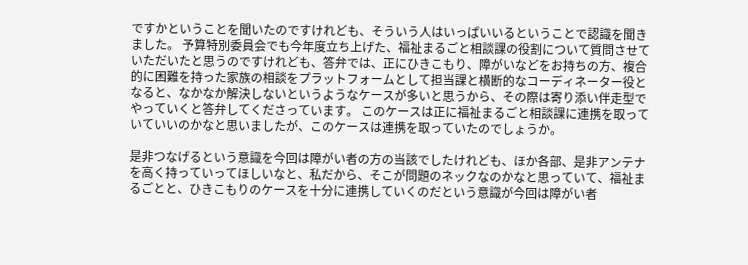ですかということを聞いたのですけれども、そういう人はいっぱいいるということで認識を聞きました。 予算特別委員会でも今年度立ち上げた、福祉まるごと相談課の役割について質問させていただいたと思うのですけれども、答弁では、正にひきこもり、障がいなどをお持ちの方、複合的に困難を持った家族の相談をプラットフォームとして担当課と横断的なコーディネーター役となると、なかなか解決しないというようなケースが多いと思うから、その際は寄り添い伴走型でやっていくと答弁してくださっています。 このケースは正に福祉まるごと相談課に連携を取っていていいのかなと思いましたが、このケースは連携を取っていたのでしょうか。

是非つなげるという意識を今回は障がい者の方の当該でしたけれども、ほか各部、是非アンテナを高く持っていってほしいなと、私だから、そこが問題のネックなのかなと思っていて、福祉まるごとと、ひきこもりのケースを十分に連携していくのだという意識が今回は障がい者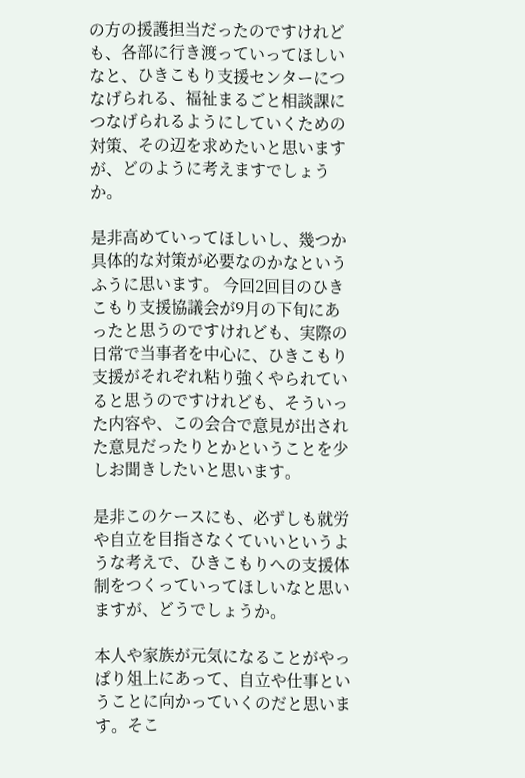の方の援護担当だったのですけれども、各部に行き渡っていってほしいなと、ひきこもり支援センターにつなげられる、福祉まるごと相談課につなげられるようにしていくための対策、その辺を求めたいと思いますが、どのように考えますでしょうか。

是非高めていってほしいし、幾つか具体的な対策が必要なのかなというふうに思います。 今回2回目のひきこもり支援協議会が9月の下旬にあったと思うのですけれども、実際の日常で当事者を中心に、ひきこもり支援がそれぞれ粘り強くやられていると思うのですけれども、そういった内容や、この会合で意見が出された意見だったりとかということを少しお聞きしたいと思います。

是非このケースにも、必ずしも就労や自立を目指さなくていいというような考えで、ひきこもりへの支援体制をつくっていってほしいなと思いますが、どうでしょうか。

本人や家族が元気になることがやっぱり俎上にあって、自立や仕事ということに向かっていくのだと思います。そこ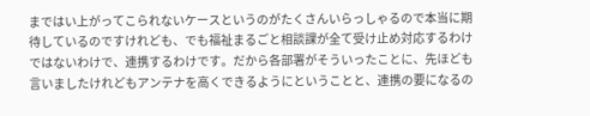まではい上がってこられないケースというのがたくさんいらっしゃるので本当に期待しているのですけれども、でも福祉まるごと相談課が全て受け止め対応するわけではないわけで、連携するわけです。だから各部署がそういったことに、先ほども言いましたけれどもアンテナを高くできるようにということと、連携の要になるの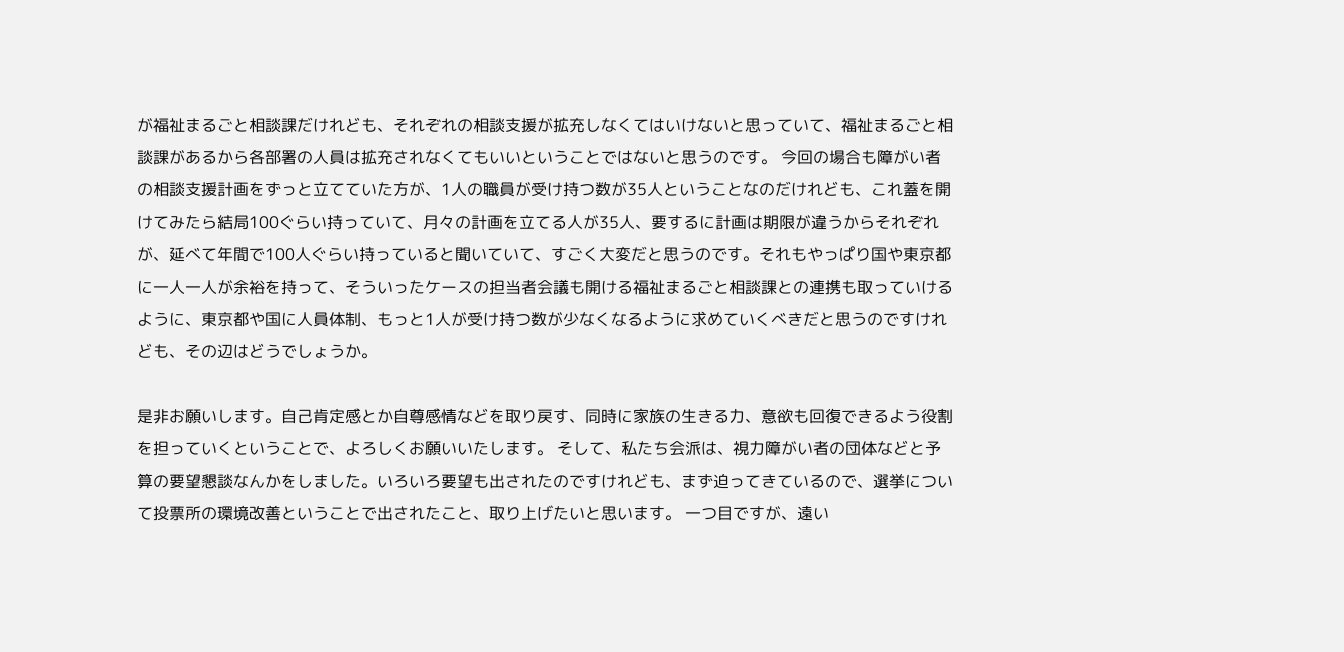が福祉まるごと相談課だけれども、それぞれの相談支援が拡充しなくてはいけないと思っていて、福祉まるごと相談課があるから各部署の人員は拡充されなくてもいいということではないと思うのです。 今回の場合も障がい者の相談支援計画をずっと立てていた方が、1人の職員が受け持つ数が35人ということなのだけれども、これ蓋を開けてみたら結局100ぐらい持っていて、月々の計画を立てる人が35人、要するに計画は期限が違うからそれぞれが、延べて年間で100人ぐらい持っていると聞いていて、すごく大変だと思うのです。それもやっぱり国や東京都に一人一人が余裕を持って、そういったケースの担当者会議も開ける福祉まるごと相談課との連携も取っていけるように、東京都や国に人員体制、もっと1人が受け持つ数が少なくなるように求めていくべきだと思うのですけれども、その辺はどうでしょうか。

是非お願いします。自己肯定感とか自尊感情などを取り戻す、同時に家族の生きる力、意欲も回復できるよう役割を担っていくということで、よろしくお願いいたします。 そして、私たち会派は、視力障がい者の団体などと予算の要望懇談なんかをしました。いろいろ要望も出されたのですけれども、まず迫ってきているので、選挙について投票所の環境改善ということで出されたこと、取り上げたいと思います。 一つ目ですが、遠い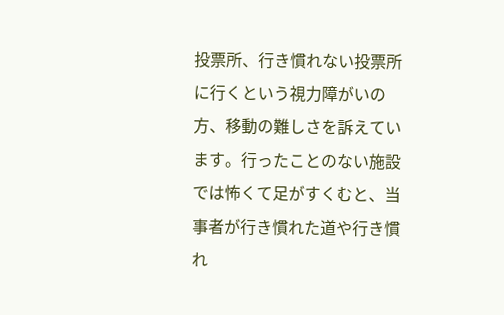投票所、行き慣れない投票所に行くという視力障がいの方、移動の難しさを訴えています。行ったことのない施設では怖くて足がすくむと、当事者が行き慣れた道や行き慣れ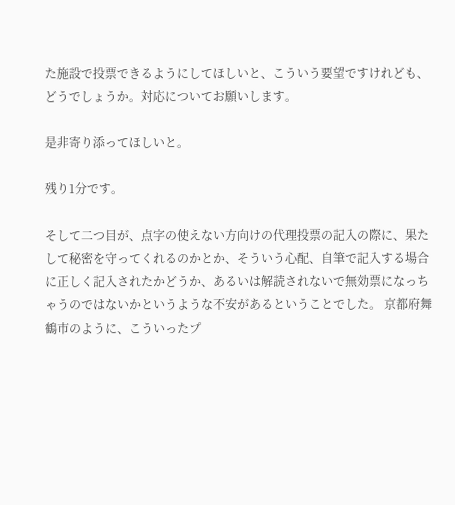た施設で投票できるようにしてほしいと、こういう要望ですけれども、どうでしょうか。対応についてお願いします。

是非寄り添ってほしいと。

残り1分です。

そして二つ目が、点字の使えない方向けの代理投票の記入の際に、果たして秘密を守ってくれるのかとか、そういう心配、自筆で記入する場合に正しく記入されたかどうか、あるいは解読されないで無効票になっちゃうのではないかというような不安があるということでした。 京都府舞鶴市のように、こういったプ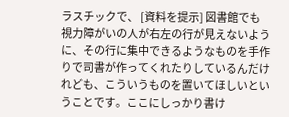ラスチックで、 [資料を提示] 図書館でも視力障がいの人が右左の行が見えないように、その行に集中できるようなものを手作りで司書が作ってくれたりしているんだけれども、こういうものを置いてほしいということです。ここにしっかり書け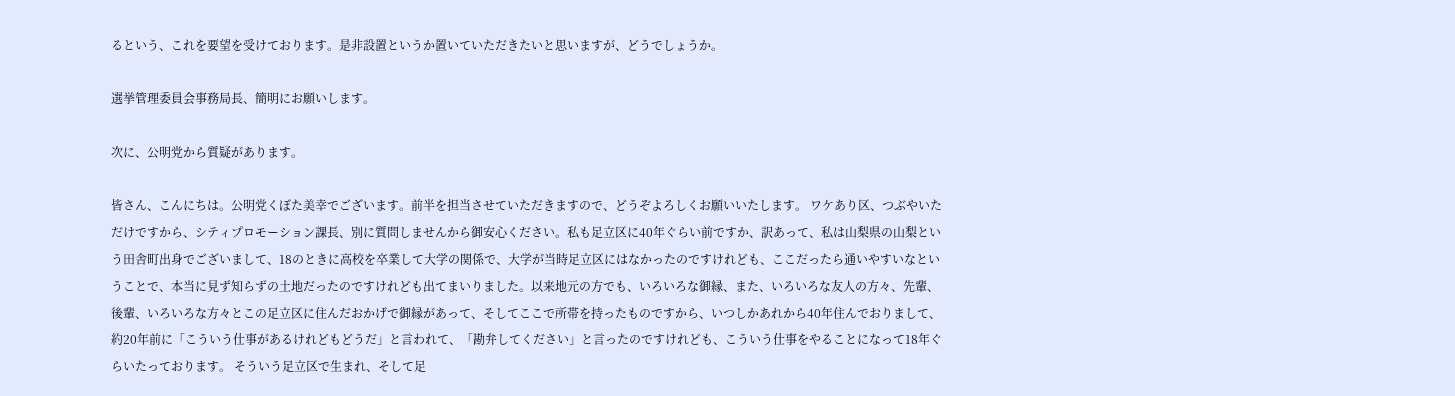るという、これを要望を受けております。是非設置というか置いていただきたいと思いますが、どうでしょうか。

選挙管理委員会事務局長、簡明にお願いします。

次に、公明党から質疑があります。

皆さん、こんにちは。公明党くぼた美幸でございます。前半を担当させていただきますので、どうぞよろしくお願いいたします。 ワケあり区、つぶやいただけですから、シティプロモーション課長、別に質問しませんから御安心ください。私も足立区に40年ぐらい前ですか、訳あって、私は山梨県の山梨という田舎町出身でございまして、18のときに高校を卒業して大学の関係で、大学が当時足立区にはなかったのですけれども、ここだったら通いやすいなということで、本当に見ず知らずの土地だったのですけれども出てまいりました。以来地元の方でも、いろいろな御縁、また、いろいろな友人の方々、先輩、後輩、いろいろな方々とこの足立区に住んだおかげで御縁があって、そしてここで所帯を持ったものですから、いつしかあれから40年住んでおりまして、約20年前に「こういう仕事があるけれどもどうだ」と言われて、「勘弁してください」と言ったのですけれども、こういう仕事をやることになって18年ぐらいたっております。 そういう足立区で生まれ、そして足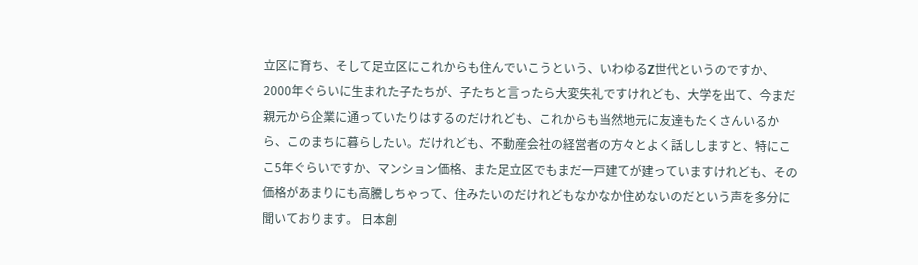立区に育ち、そして足立区にこれからも住んでいこうという、いわゆるZ世代というのですか、2000年ぐらいに生まれた子たちが、子たちと言ったら大変失礼ですけれども、大学を出て、今まだ親元から企業に通っていたりはするのだけれども、これからも当然地元に友達もたくさんいるから、このまちに暮らしたい。だけれども、不動産会社の経営者の方々とよく話ししますと、特にここ5年ぐらいですか、マンション価格、また足立区でもまだ一戸建てが建っていますけれども、その価格があまりにも高騰しちゃって、住みたいのだけれどもなかなか住めないのだという声を多分に聞いております。 日本創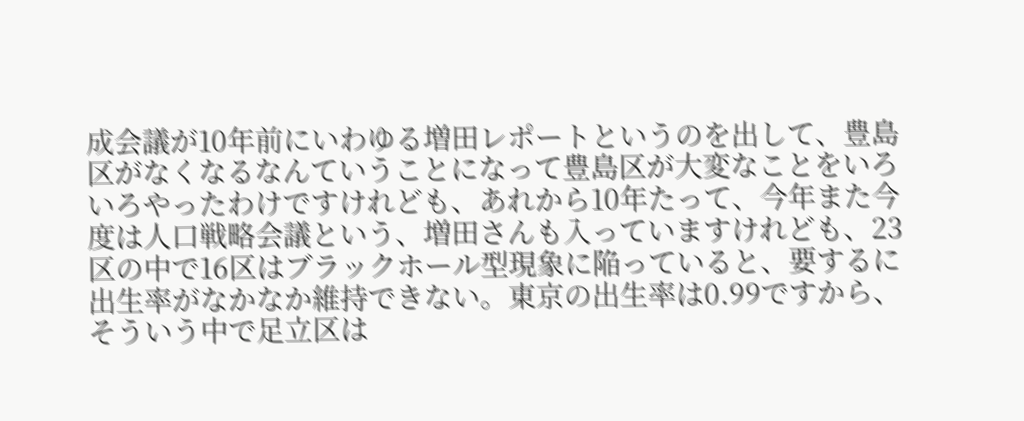成会議が10年前にいわゆる増田レポートというのを出して、豊島区がなくなるなんていうことになって豊島区が大変なことをいろいろやったわけですけれども、あれから10年たって、今年また今度は人口戦略会議という、増田さんも入っていますけれども、23区の中で16区はブラックホール型現象に陥っていると、要するに出生率がなかなか維持できない。東京の出生率は0.99ですから、そういう中で足立区は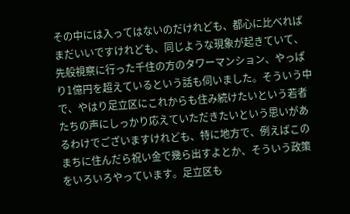その中には入ってはないのだけれども、都心に比べればまだいいですけれども、同じような現象が起きていて、先般視察に行った千住の方のタワーマンション、やっぱり1億円を超えているという話も伺いました。そういう中で、やはり足立区にこれからも住み続けたいという若者たちの声にしっかり応えていただきたいという思いがあるわけでございますけれども、特に地方で、例えばこのまちに住んだら祝い金で幾ら出すよとか、そういう政策をいろいろやっています。足立区も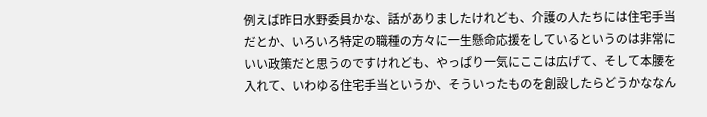例えば昨日水野委員かな、話がありましたけれども、介護の人たちには住宅手当だとか、いろいろ特定の職種の方々に一生懸命応援をしているというのは非常にいい政策だと思うのですけれども、やっぱり一気にここは広げて、そして本腰を入れて、いわゆる住宅手当というか、そういったものを創設したらどうかななん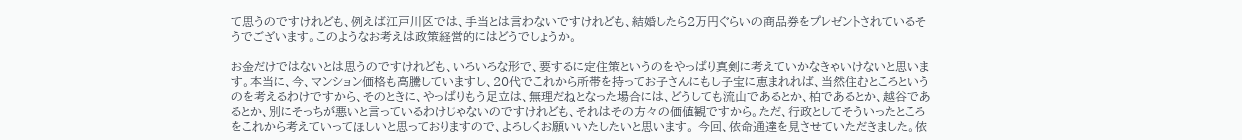て思うのですけれども、例えば江戸川区では、手当とは言わないですけれども、結婚したら2万円ぐらいの商品券をプレゼントされているそうでございます。このようなお考えは政策経営的にはどうでしょうか。

お金だけではないとは思うのですけれども、いろいろな形で、要するに定住策というのをやっぱり真剣に考えていかなきゃいけないと思います。本当に、今、マンション価格も高騰していますし、20代でこれから所帯を持ってお子さんにもし子宝に恵まれれば、当然住むところというのを考えるわけですから、そのときに、やっぱりもう足立は、無理だねとなった場合には、どうしても流山であるとか、柏であるとか、越谷であるとか、別にそっちが悪いと言っているわけじゃないのですけれども、それはその方々の価値観ですから。ただ、行政としてそういったところをこれから考えていってほしいと思っておりますので、よろしくお願いいたしたいと思います。 今回、依命通達を見させていただきました。依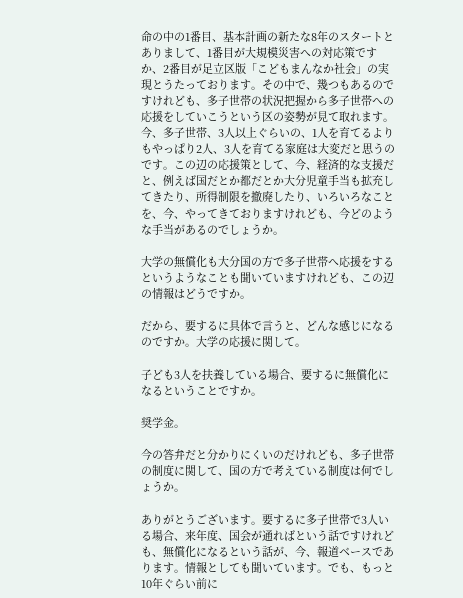命の中の1番目、基本計画の新たな8年のスタートとありまして、1番目が大規模災害への対応策ですか、2番目が足立区版「こどもまんなか社会」の実現とうたっております。その中で、幾つもあるのですけれども、多子世帯の状況把握から多子世帯への応援をしていこうという区の姿勢が見て取れます。今、多子世帯、3人以上ぐらいの、1人を育てるよりもやっぱり2人、3人を育てる家庭は大変だと思うのです。この辺の応援策として、今、経済的な支援だと、例えば国だとか都だとか大分児童手当も拡充してきたり、所得制限を撤廃したり、いろいろなことを、今、やってきておりますけれども、今どのような手当があるのでしょうか。

大学の無償化も大分国の方で多子世帯へ応援をするというようなことも聞いていますけれども、この辺の情報はどうですか。

だから、要するに具体で言うと、どんな感じになるのですか。大学の応援に関して。

子ども3人を扶養している場合、要するに無償化になるということですか。

奨学金。

今の答弁だと分かりにくいのだけれども、多子世帯の制度に関して、国の方で考えている制度は何でしょうか。

ありがとうございます。要するに多子世帯で3人いる場合、来年度、国会が通ればという話ですけれども、無償化になるという話が、今、報道ベースであります。情報としても聞いています。でも、もっと10年ぐらい前に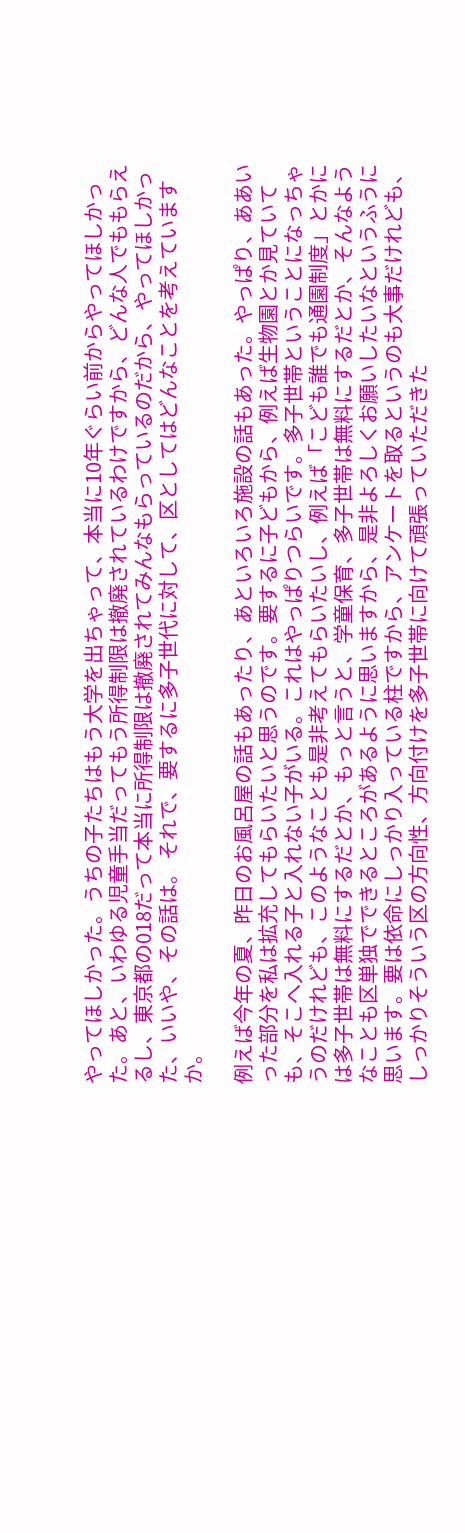やってほしかった。うちの子たちはもう大学を出ちゃって、本当に10年ぐらい前からやってほしかった。あと、いわゆる児童手当だってもう所得制限は撤廃されているわけですから、どんな人でももらえるし、東京都の018だって本当に所得制限は撤廃されてみんなもらっているのだから、やってほしかった、いいや、その話は。 それで、要するに多子世代に対して、区としてはどんなことを考えていますか。

例えば今年の夏、昨日のお風呂屋の話もあったり、あといろいろ施設の話もあった。やっぱり、ああいった部分を私は拡充してもらいたいと思うのです。要するに子どもから、例えば生物園とか見ていても、そこへ入れる子と入れない子がいる。これはやっぱりつらいです。多子世帯ということになっちゃうのだけれども、このようなことも是非考えてもらいたいし、例えば「こども誰でも通園制度」とかには多子世帯は無料にするだとか、もっと言うと、学童保育、多子世帯は無料にするだとか、そんなようなことも区単独でできるところがあるように思いますから、是非よろしくお願いしたいなというふうに思います。要は依命にしっかり入っている柱ですから、アンケートを取るというのも大事だけれども、しっかりそういう区の方向性、方向付けを多子世帯に向けて頑張っていただきた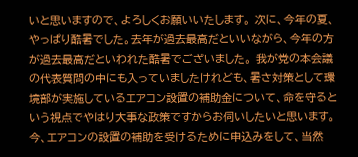いと思いますので、よろしくお願いいたします。 次に、今年の夏、やっぱり酷暑でした。去年が過去最高だといいながら、今年の方が過去最高だといわれた酷暑でございました。 我が党の本会議の代表質問の中にも入っていましたけれども、暑さ対策として環境部が実施しているエアコン設置の補助金について、命を守るという視点でやはり大事な政策ですからお伺いしたいと思います。 今、エアコンの設置の補助を受けるために申込みをして、当然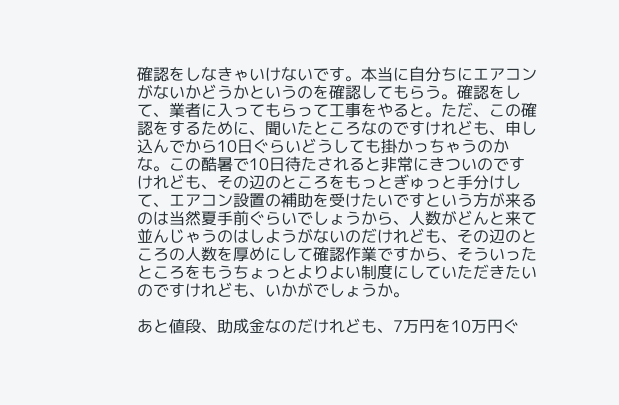確認をしなきゃいけないです。本当に自分ちにエアコンがないかどうかというのを確認してもらう。確認をして、業者に入ってもらって工事をやると。ただ、この確認をするために、聞いたところなのですけれども、申し込んでから10日ぐらいどうしても掛かっちゃうのかな。この酷暑で10日待たされると非常にきついのですけれども、その辺のところをもっとぎゅっと手分けして、エアコン設置の補助を受けたいですという方が来るのは当然夏手前ぐらいでしょうから、人数がどんと来て並んじゃうのはしようがないのだけれども、その辺のところの人数を厚めにして確認作業ですから、そういったところをもうちょっとよりよい制度にしていただきたいのですけれども、いかがでしょうか。

あと値段、助成金なのだけれども、7万円を10万円ぐ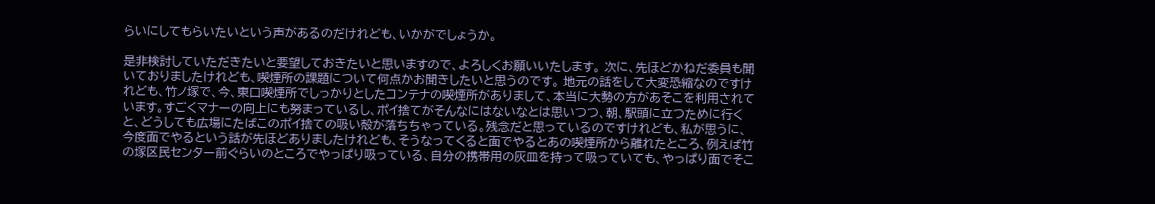らいにしてもらいたいという声があるのだけれども、いかがでしょうか。

是非検討していただきたいと要望しておきたいと思いますので、よろしくお願いいたします。 次に、先ほどかねだ委員も聞いておりましたけれども、喫煙所の課題について何点かお聞きしたいと思うのです。 地元の話をして大変恐縮なのですけれども、竹ノ塚で、今、東口喫煙所でしっかりとしたコンテナの喫煙所がありまして、本当に大勢の方があそこを利用されています。すごくマナーの向上にも努まっているし、ポイ捨てがそんなにはないなとは思いつつ、朝、駅頭に立つために行くと、どうしても広場にたばこのポイ捨ての吸い殻が落ちちゃっている。残念だと思っているのですけれども、私が思うに、今度面でやるという話が先ほどありましたけれども、そうなってくると面でやるとあの喫煙所から離れたところ、例えば竹の塚区民センター前ぐらいのところでやっぱり吸っている、自分の携帯用の灰皿を持って吸っていても、やっぱり面でそこ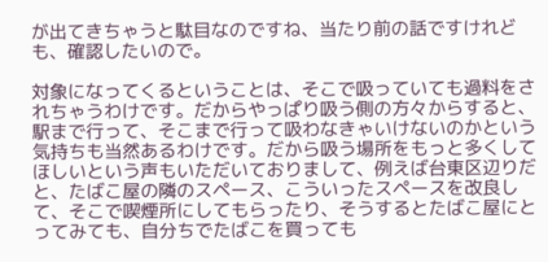が出てきちゃうと駄目なのですね、当たり前の話ですけれども、確認したいので。

対象になってくるということは、そこで吸っていても過料をされちゃうわけです。だからやっぱり吸う側の方々からすると、駅まで行って、そこまで行って吸わなきゃいけないのかという気持ちも当然あるわけです。だから吸う場所をもっと多くしてほしいという声もいただいておりまして、例えば台東区辺りだと、たばこ屋の隣のスペース、こういったスペースを改良して、そこで喫煙所にしてもらったり、そうするとたばこ屋にとってみても、自分ちでたばこを買っても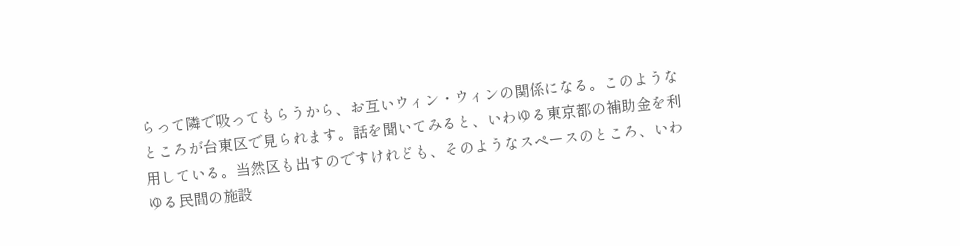らって隣で吸ってもらうから、お互いウィン・ウィンの関係になる。このようなところが台東区で見られます。話を聞いてみると、いわゆる東京都の補助金を利用している。当然区も出すのですけれども、そのようなスペースのところ、いわゆる民間の施設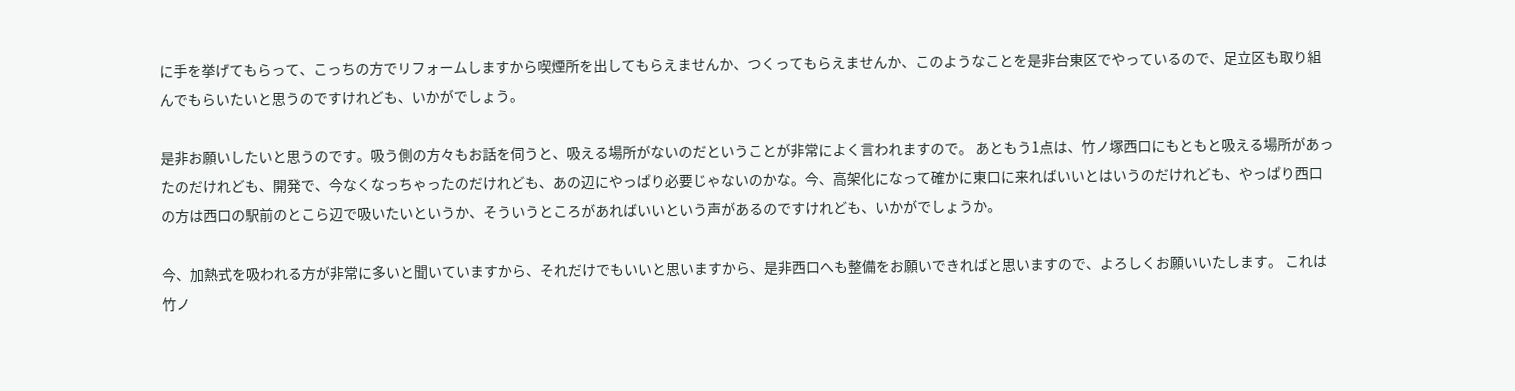に手を挙げてもらって、こっちの方でリフォームしますから喫煙所を出してもらえませんか、つくってもらえませんか、このようなことを是非台東区でやっているので、足立区も取り組んでもらいたいと思うのですけれども、いかがでしょう。

是非お願いしたいと思うのです。吸う側の方々もお話を伺うと、吸える場所がないのだということが非常によく言われますので。 あともう1点は、竹ノ塚西口にもともと吸える場所があったのだけれども、開発で、今なくなっちゃったのだけれども、あの辺にやっぱり必要じゃないのかな。今、高架化になって確かに東口に来ればいいとはいうのだけれども、やっぱり西口の方は西口の駅前のとこら辺で吸いたいというか、そういうところがあればいいという声があるのですけれども、いかがでしょうか。

今、加熱式を吸われる方が非常に多いと聞いていますから、それだけでもいいと思いますから、是非西口へも整備をお願いできればと思いますので、よろしくお願いいたします。 これは竹ノ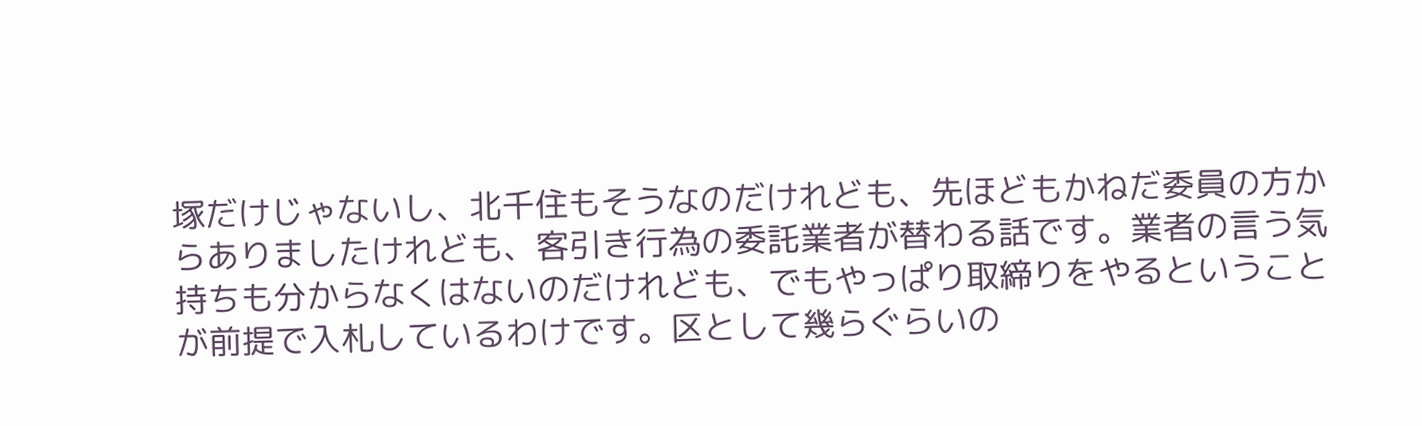塚だけじゃないし、北千住もそうなのだけれども、先ほどもかねだ委員の方からありましたけれども、客引き行為の委託業者が替わる話です。業者の言う気持ちも分からなくはないのだけれども、でもやっぱり取締りをやるということが前提で入札しているわけです。区として幾らぐらいの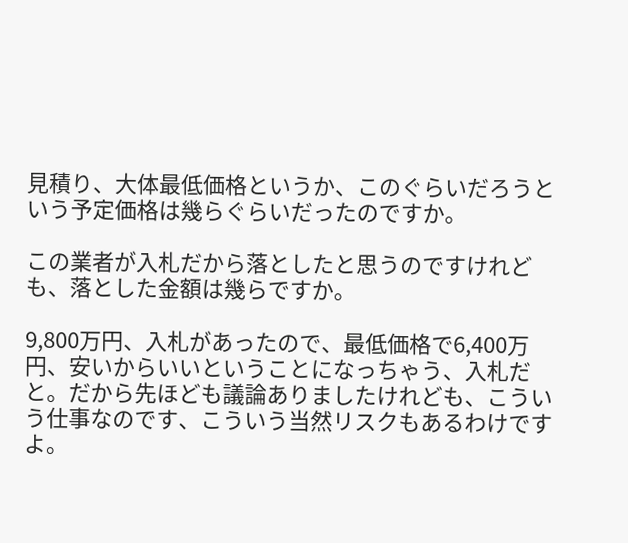見積り、大体最低価格というか、このぐらいだろうという予定価格は幾らぐらいだったのですか。

この業者が入札だから落としたと思うのですけれども、落とした金額は幾らですか。

9,800万円、入札があったので、最低価格で6,400万円、安いからいいということになっちゃう、入札だと。だから先ほども議論ありましたけれども、こういう仕事なのです、こういう当然リスクもあるわけですよ。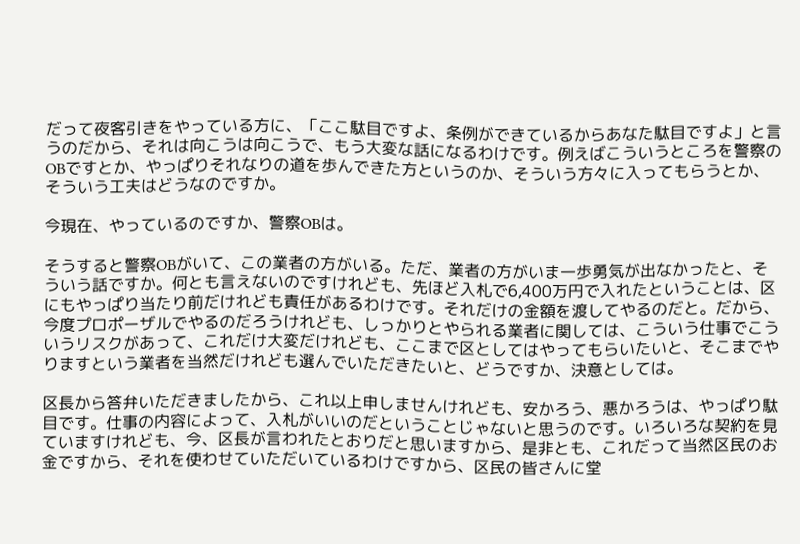だって夜客引きをやっている方に、「ここ駄目ですよ、条例ができているからあなた駄目ですよ」と言うのだから、それは向こうは向こうで、もう大変な話になるわけです。例えばこういうところを警察のOBですとか、やっぱりそれなりの道を歩んできた方というのか、そういう方々に入ってもらうとか、そういう工夫はどうなのですか。

今現在、やっているのですか、警察OBは。

そうすると警察OBがいて、この業者の方がいる。ただ、業者の方がいま一歩勇気が出なかったと、そういう話ですか。何とも言えないのですけれども、先ほど入札で6,400万円で入れたということは、区にもやっぱり当たり前だけれども責任があるわけです。それだけの金額を渡してやるのだと。だから、今度プロポーザルでやるのだろうけれども、しっかりとやられる業者に関しては、こういう仕事でこういうリスクがあって、これだけ大変だけれども、ここまで区としてはやってもらいたいと、そこまでやりますという業者を当然だけれども選んでいただきたいと、どうですか、決意としては。

区長から答弁いただきましたから、これ以上申しませんけれども、安かろう、悪かろうは、やっぱり駄目です。仕事の内容によって、入札がいいのだということじゃないと思うのです。いろいろな契約を見ていますけれども、今、区長が言われたとおりだと思いますから、是非とも、これだって当然区民のお金ですから、それを使わせていただいているわけですから、区民の皆さんに堂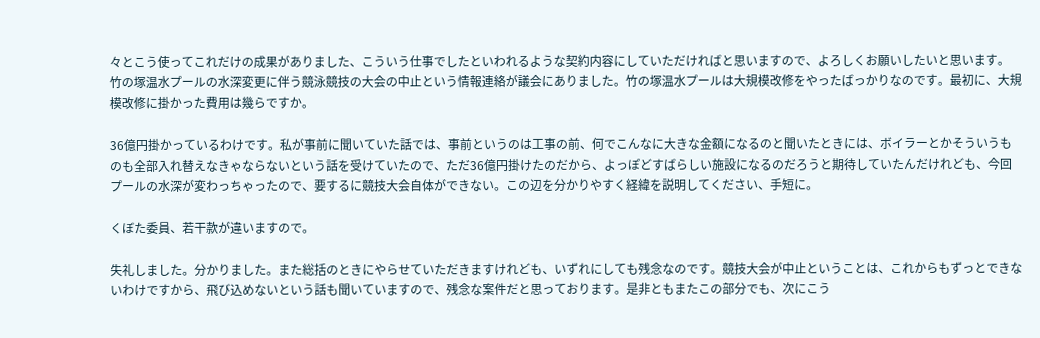々とこう使ってこれだけの成果がありました、こういう仕事でしたといわれるような契約内容にしていただければと思いますので、よろしくお願いしたいと思います。 竹の塚温水プールの水深変更に伴う競泳競技の大会の中止という情報連絡が議会にありました。竹の塚温水プールは大規模改修をやったばっかりなのです。最初に、大規模改修に掛かった費用は幾らですか。

36億円掛かっているわけです。私が事前に聞いていた話では、事前というのは工事の前、何でこんなに大きな金額になるのと聞いたときには、ボイラーとかそういうものも全部入れ替えなきゃならないという話を受けていたので、ただ36億円掛けたのだから、よっぽどすばらしい施設になるのだろうと期待していたんだけれども、今回プールの水深が変わっちゃったので、要するに競技大会自体ができない。この辺を分かりやすく経緯を説明してください、手短に。

くぼた委員、若干款が違いますので。

失礼しました。分かりました。また総括のときにやらせていただきますけれども、いずれにしても残念なのです。競技大会が中止ということは、これからもずっとできないわけですから、飛び込めないという話も聞いていますので、残念な案件だと思っております。是非ともまたこの部分でも、次にこう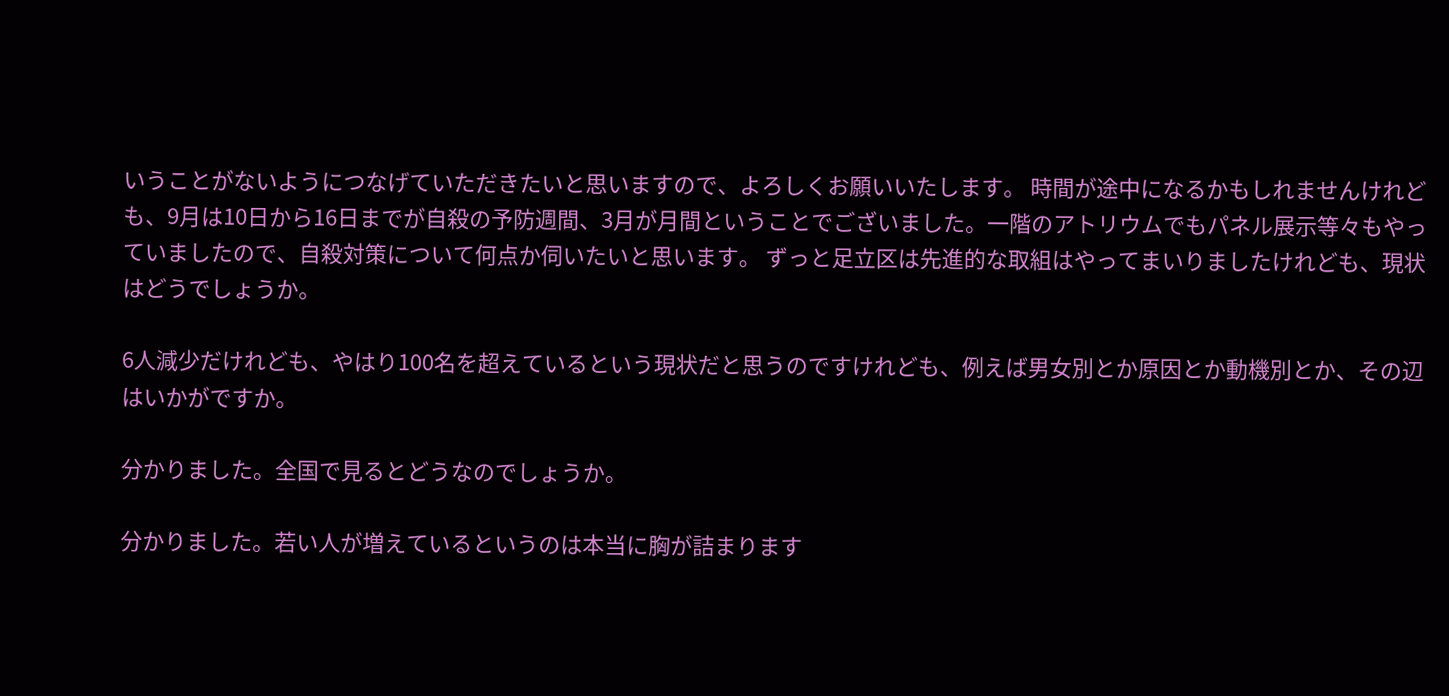いうことがないようにつなげていただきたいと思いますので、よろしくお願いいたします。 時間が途中になるかもしれませんけれども、9月は10日から16日までが自殺の予防週間、3月が月間ということでございました。一階のアトリウムでもパネル展示等々もやっていましたので、自殺対策について何点か伺いたいと思います。 ずっと足立区は先進的な取組はやってまいりましたけれども、現状はどうでしょうか。

6人減少だけれども、やはり100名を超えているという現状だと思うのですけれども、例えば男女別とか原因とか動機別とか、その辺はいかがですか。

分かりました。全国で見るとどうなのでしょうか。

分かりました。若い人が増えているというのは本当に胸が詰まります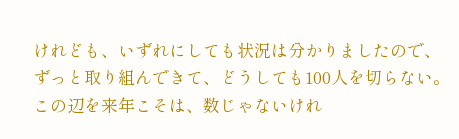けれども、いずれにしても状況は分かりましたので、ずっと取り組んできて、どうしても100人を切らない。この辺を来年こそは、数じゃないけれ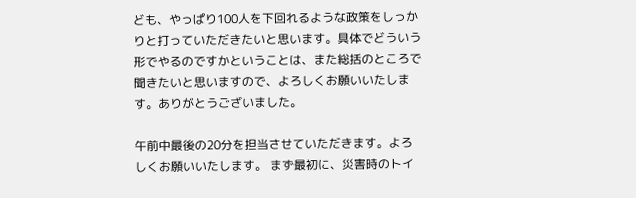ども、やっぱり100人を下回れるような政策をしっかりと打っていただきたいと思います。具体でどういう形でやるのですかということは、また総括のところで聞きたいと思いますので、よろしくお願いいたします。ありがとうございました。

午前中最後の20分を担当させていただきます。よろしくお願いいたします。 まず最初に、災害時のトイ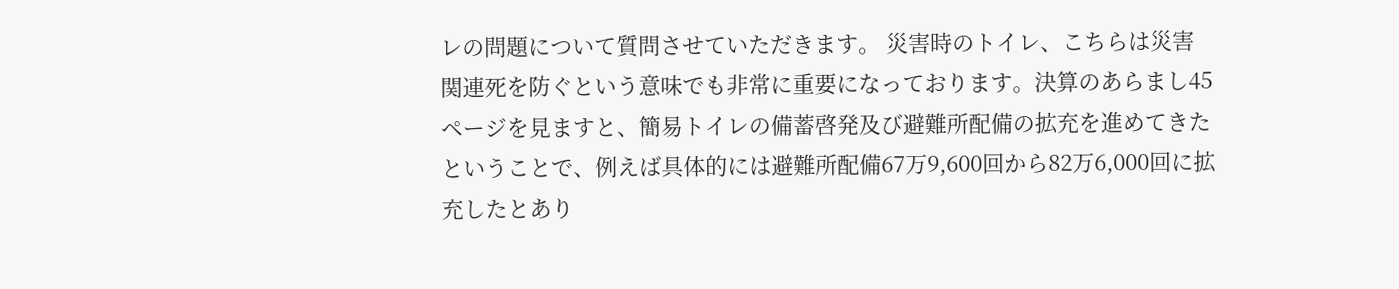レの問題について質問させていただきます。 災害時のトイレ、こちらは災害関連死を防ぐという意味でも非常に重要になっております。決算のあらまし45ページを見ますと、簡易トイレの備蓄啓発及び避難所配備の拡充を進めてきたということで、例えば具体的には避難所配備67万9,600回から82万6,000回に拡充したとあり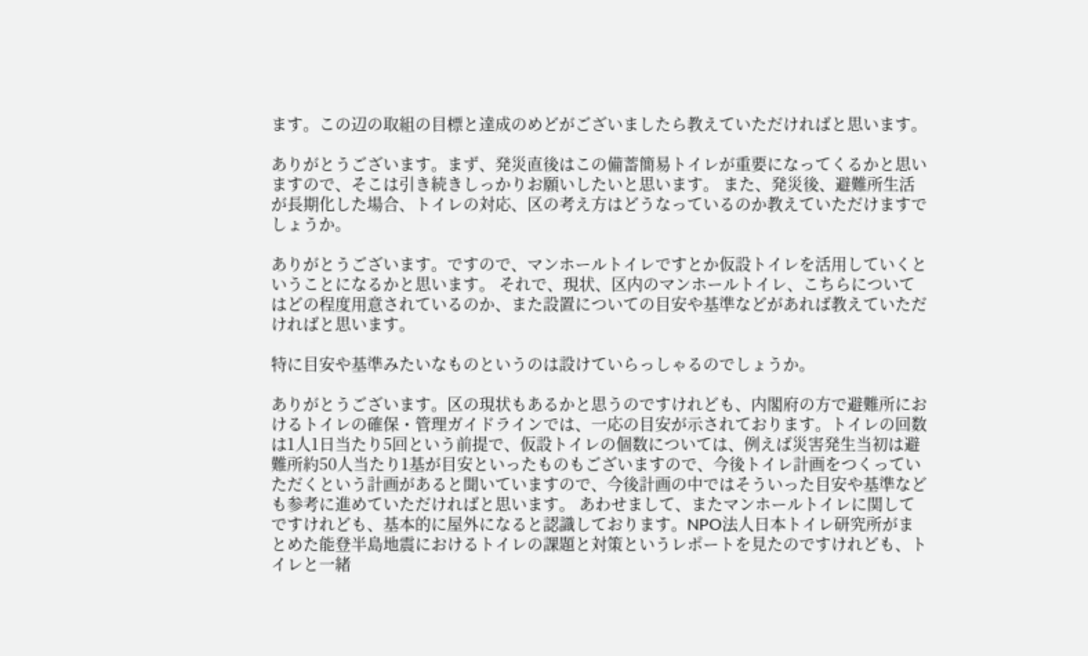ます。この辺の取組の目標と達成のめどがございましたら教えていただければと思います。

ありがとうございます。まず、発災直後はこの備蓄簡易トイレが重要になってくるかと思いますので、そこは引き続きしっかりお願いしたいと思います。 また、発災後、避難所生活が長期化した場合、トイレの対応、区の考え方はどうなっているのか教えていただけますでしょうか。

ありがとうございます。ですので、マンホールトイレですとか仮設トイレを活用していくということになるかと思います。 それで、現状、区内のマンホールトイレ、こちらについてはどの程度用意されているのか、また設置についての目安や基準などがあれば教えていただければと思います。

特に目安や基準みたいなものというのは設けていらっしゃるのでしょうか。

ありがとうございます。区の現状もあるかと思うのですけれども、内閣府の方で避難所におけるトイレの確保・管理ガイドラインでは、一応の目安が示されております。トイレの回数は1人1日当たり5回という前提で、仮設トイレの個数については、例えば災害発生当初は避難所約50人当たり1基が目安といったものもございますので、今後トイレ計画をつくっていただくという計画があると聞いていますので、今後計画の中ではそういった目安や基準なども参考に進めていただければと思います。 あわせまして、またマンホールトイレに関してですけれども、基本的に屋外になると認識しております。NPO法人日本トイレ研究所がまとめた能登半島地震におけるトイレの課題と対策というレポートを見たのですけれども、トイレと一緒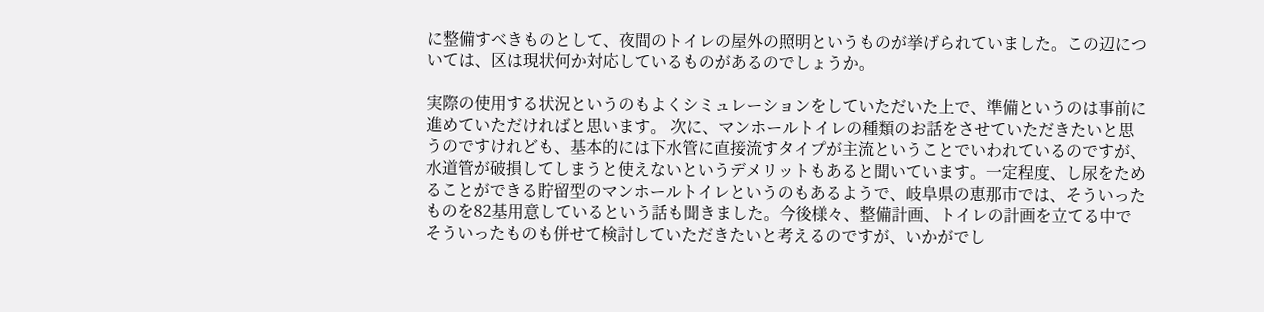に整備すべきものとして、夜間のトイレの屋外の照明というものが挙げられていました。この辺については、区は現状何か対応しているものがあるのでしょうか。

実際の使用する状況というのもよくシミュレーションをしていただいた上で、準備というのは事前に進めていただければと思います。 次に、マンホールトイレの種類のお話をさせていただきたいと思うのですけれども、基本的には下水管に直接流すタイプが主流ということでいわれているのですが、水道管が破損してしまうと使えないというデメリットもあると聞いています。一定程度、し尿をためることができる貯留型のマンホールトイレというのもあるようで、岐阜県の恵那市では、そういったものを82基用意しているという話も聞きました。今後様々、整備計画、トイレの計画を立てる中でそういったものも併せて検討していただきたいと考えるのですが、いかがでし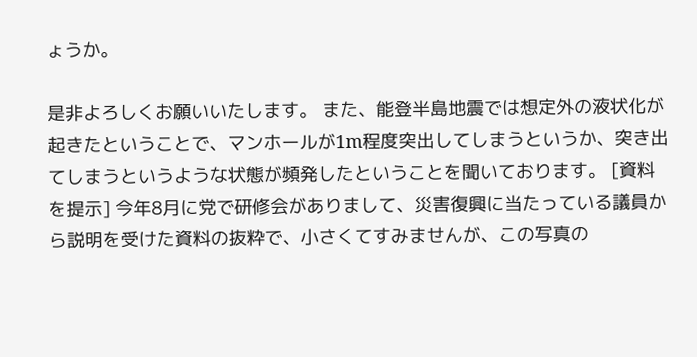ょうか。

是非よろしくお願いいたします。 また、能登半島地震では想定外の液状化が起きたということで、マンホールが1m程度突出してしまうというか、突き出てしまうというような状態が頻発したということを聞いております。 [資料を提示] 今年8月に党で研修会がありまして、災害復興に当たっている議員から説明を受けた資料の抜粋で、小さくてすみませんが、この写真の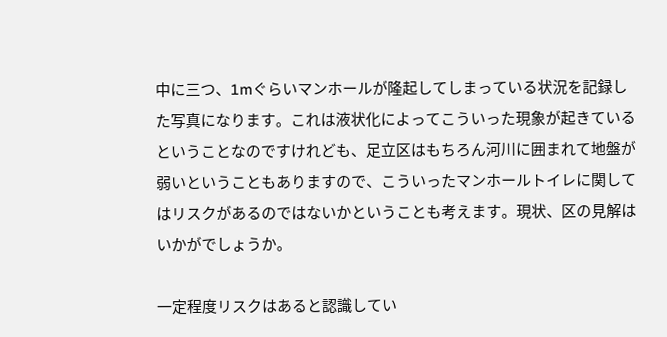中に三つ、1mぐらいマンホールが隆起してしまっている状況を記録した写真になります。これは液状化によってこういった現象が起きているということなのですけれども、足立区はもちろん河川に囲まれて地盤が弱いということもありますので、こういったマンホールトイレに関してはリスクがあるのではないかということも考えます。現状、区の見解はいかがでしょうか。

一定程度リスクはあると認識してい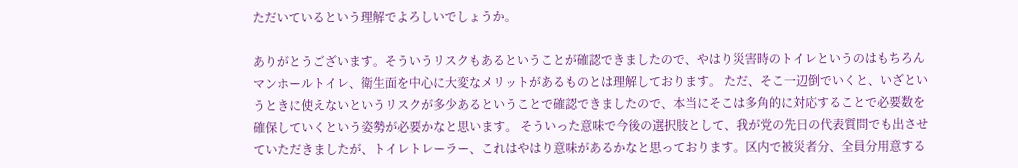ただいているという理解でよろしいでしょうか。

ありがとうございます。そういうリスクもあるということが確認できましたので、やはり災害時のトイレというのはもちろんマンホールトイレ、衛生面を中心に大変なメリットがあるものとは理解しております。 ただ、そこ一辺倒でいくと、いざというときに使えないというリスクが多少あるということで確認できましたので、本当にそこは多角的に対応することで必要数を確保していくという姿勢が必要かなと思います。 そういった意味で今後の選択肢として、我が党の先日の代表質問でも出させていただきましたが、トイレトレーラー、これはやはり意味があるかなと思っております。区内で被災者分、全員分用意する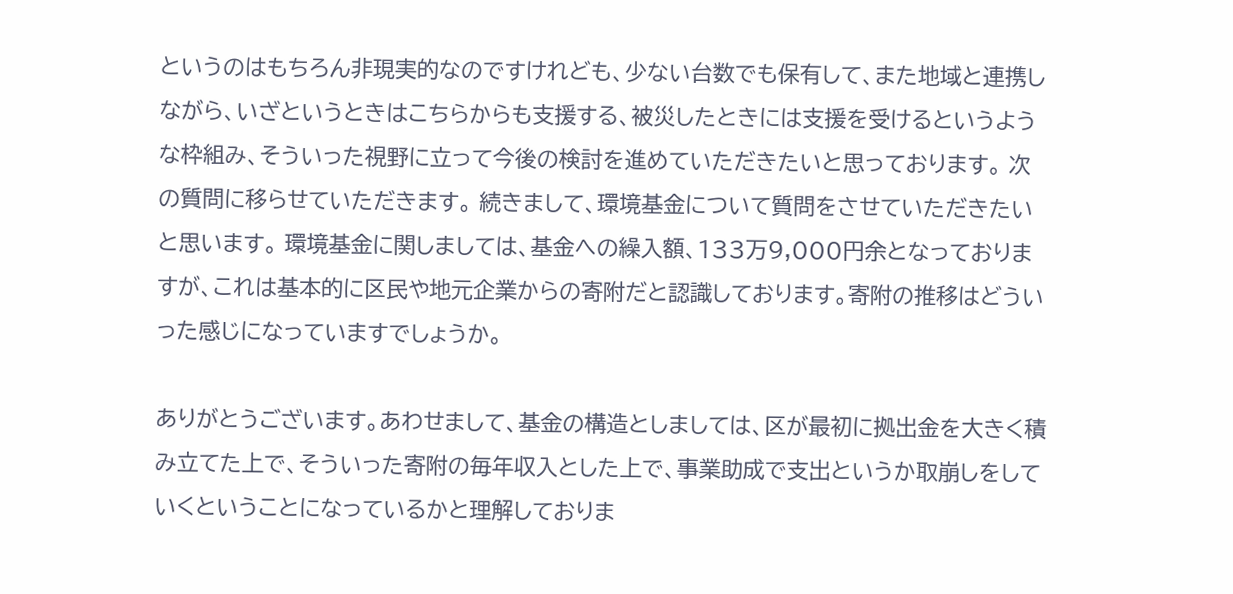というのはもちろん非現実的なのですけれども、少ない台数でも保有して、また地域と連携しながら、いざというときはこちらからも支援する、被災したときには支援を受けるというような枠組み、そういった視野に立って今後の検討を進めていただきたいと思っております。 次の質問に移らせていただきます。 続きまして、環境基金について質問をさせていただきたいと思います。 環境基金に関しましては、基金への繰入額、133万9,000円余となっておりますが、これは基本的に区民や地元企業からの寄附だと認識しております。寄附の推移はどういった感じになっていますでしょうか。

ありがとうございます。あわせまして、基金の構造としましては、区が最初に拠出金を大きく積み立てた上で、そういった寄附の毎年収入とした上で、事業助成で支出というか取崩しをしていくということになっているかと理解しておりま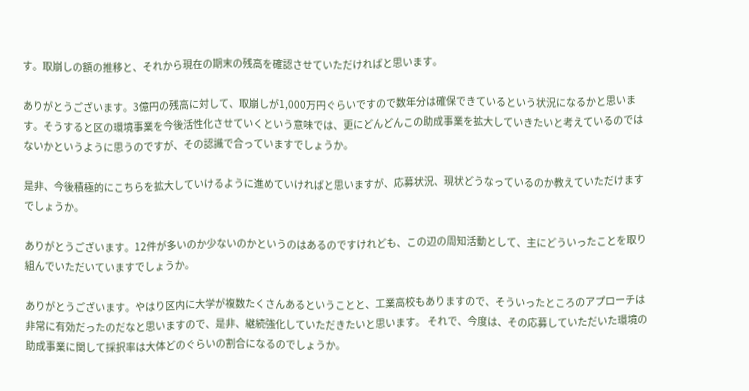す。取崩しの額の推移と、それから現在の期末の残高を確認させていただければと思います。

ありがとうございます。3億円の残高に対して、取崩しが1,000万円ぐらいですので数年分は確保できているという状況になるかと思います。そうすると区の環境事業を今後活性化させていくという意味では、更にどんどんこの助成事業を拡大していきたいと考えているのではないかというように思うのですが、その認識で合っていますでしょうか。

是非、今後積極的にこちらを拡大していけるように進めていければと思いますが、応募状況、現状どうなっているのか教えていただけますでしょうか。

ありがとうございます。12件が多いのか少ないのかというのはあるのですけれども、この辺の周知活動として、主にどういったことを取り組んでいただいていますでしょうか。

ありがとうございます。やはり区内に大学が複数たくさんあるということと、工業高校もありますので、そういったところのアプローチは非常に有効だったのだなと思いますので、是非、継続強化していただきたいと思います。 それで、今度は、その応募していただいた環境の助成事業に関して採択率は大体どのぐらいの割合になるのでしょうか。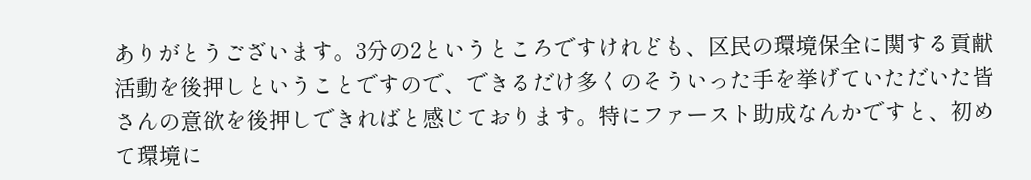ありがとうございます。3分の2というところですけれども、区民の環境保全に関する貢献活動を後押しということですので、できるだけ多くのそういった手を挙げていただいた皆さんの意欲を後押しできればと感じております。特にファースト助成なんかですと、初めて環境に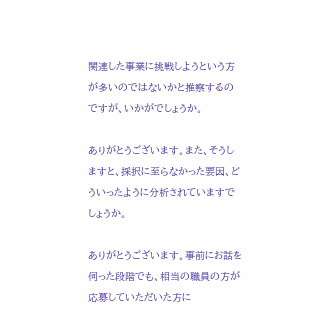関連した事業に挑戦しようという方が多いのではないかと推察するのですが、いかがでしょうか。

ありがとうございます。また、そうしますと、採択に至らなかった要因、どういったように分析されていますでしょうか。

ありがとうございます。事前にお話を伺った段階でも、相当の職員の方が応募していただいた方に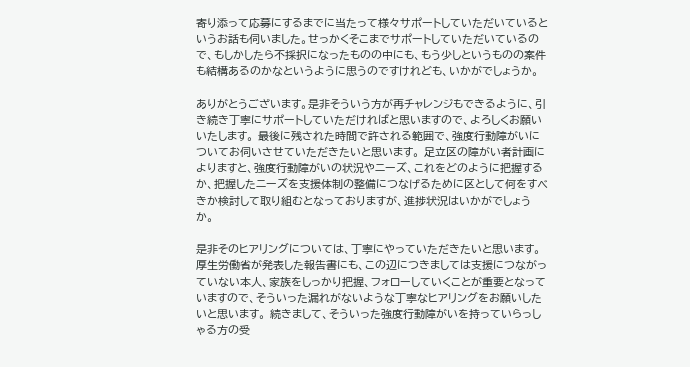寄り添って応募にするまでに当たって様々サポートしていただいているというお話も伺いました。せっかくそこまでサポートしていただいているので、もしかしたら不採択になったものの中にも、もう少しというものの案件も結構あるのかなというように思うのですけれども、いかがでしょうか。

ありがとうございます。是非そういう方が再チャレンジもできるように、引き続き丁寧にサポートしていただければと思いますので、よろしくお願いいたします。 最後に残された時間で許される範囲で、強度行動障がいについてお伺いさせていただきたいと思います。 足立区の障がい者計画によりますと、強度行動障がいの状況やニーズ、これをどのように把握するか、把握したニーズを支援体制の整備につなげるために区として何をすべきか検討して取り組むとなっておりますが、進捗状況はいかがでしょうか。

是非そのヒアリングについては、丁寧にやっていただきたいと思います。厚生労働省が発表した報告書にも、この辺につきましては支援につながっていない本人、家族をしっかり把握、フォローしていくことが重要となっていますので、そういった漏れがないような丁寧なヒアリングをお願いしたいと思います。 続きまして、そういった強度行動障がいを持っていらっしゃる方の受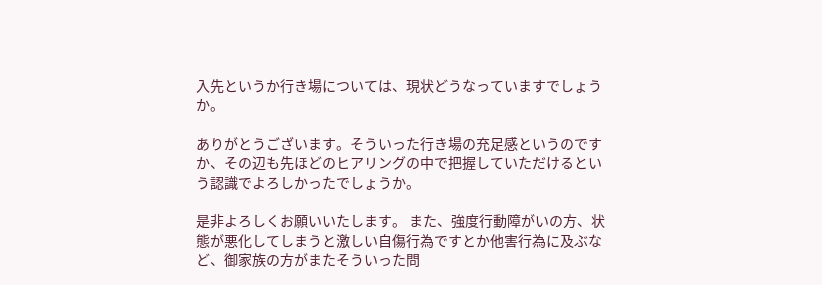入先というか行き場については、現状どうなっていますでしょうか。

ありがとうございます。そういった行き場の充足感というのですか、その辺も先ほどのヒアリングの中で把握していただけるという認識でよろしかったでしょうか。

是非よろしくお願いいたします。 また、強度行動障がいの方、状態が悪化してしまうと激しい自傷行為ですとか他害行為に及ぶなど、御家族の方がまたそういった問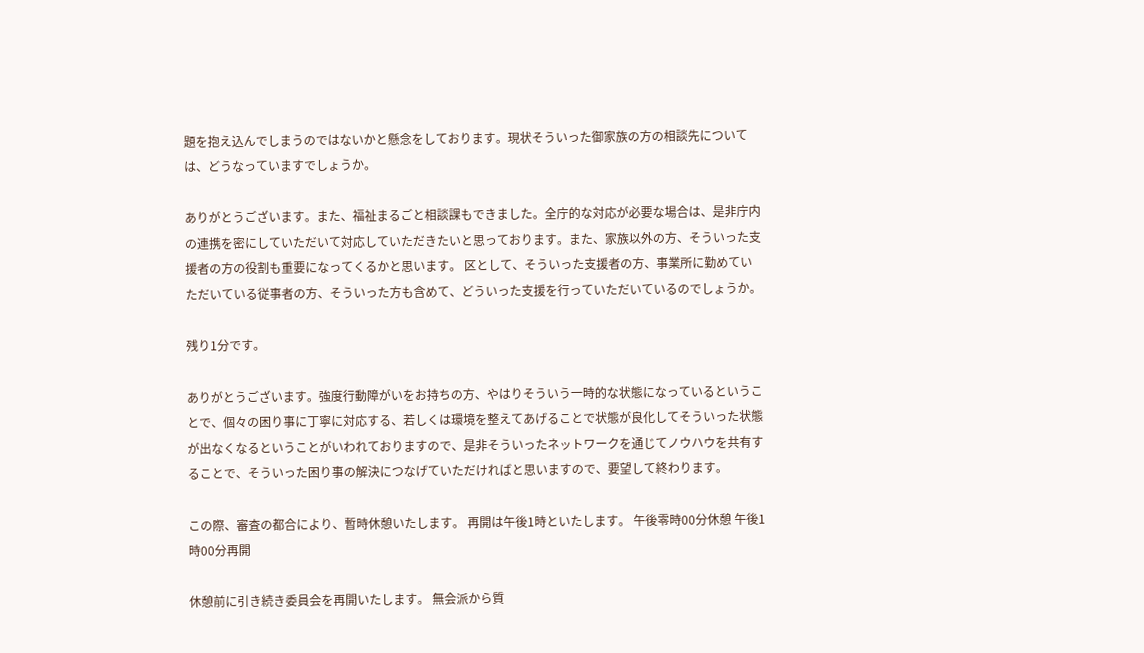題を抱え込んでしまうのではないかと懸念をしております。現状そういった御家族の方の相談先については、どうなっていますでしょうか。

ありがとうございます。また、福祉まるごと相談課もできました。全庁的な対応が必要な場合は、是非庁内の連携を密にしていただいて対応していただきたいと思っております。また、家族以外の方、そういった支援者の方の役割も重要になってくるかと思います。 区として、そういった支援者の方、事業所に勤めていただいている従事者の方、そういった方も含めて、どういった支援を行っていただいているのでしょうか。

残り1分です。

ありがとうございます。強度行動障がいをお持ちの方、やはりそういう一時的な状態になっているということで、個々の困り事に丁寧に対応する、若しくは環境を整えてあげることで状態が良化してそういった状態が出なくなるということがいわれておりますので、是非そういったネットワークを通じてノウハウを共有することで、そういった困り事の解決につなげていただければと思いますので、要望して終わります。

この際、審査の都合により、暫時休憩いたします。 再開は午後1時といたします。 午後零時00分休憩 午後1時00分再開

休憩前に引き続き委員会を再開いたします。 無会派から質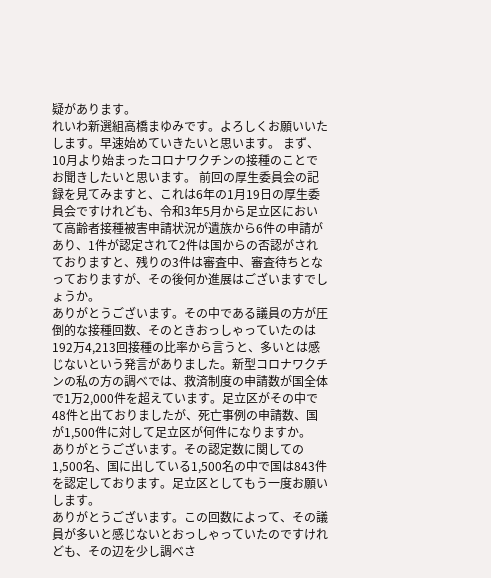疑があります。
れいわ新選組高橋まゆみです。よろしくお願いいたします。早速始めていきたいと思います。 まず、10月より始まったコロナワクチンの接種のことでお聞きしたいと思います。 前回の厚生委員会の記録を見てみますと、これは6年の1月19日の厚生委員会ですけれども、令和3年5月から足立区において高齢者接種被害申請状況が遺族から6件の申請があり、1件が認定されて2件は国からの否認がされておりますと、残りの3件は審査中、審査待ちとなっておりますが、その後何か進展はございますでしょうか。
ありがとうございます。その中である議員の方が圧倒的な接種回数、そのときおっしゃっていたのは192万4,213回接種の比率から言うと、多いとは感じないという発言がありました。新型コロナワクチンの私の方の調べでは、救済制度の申請数が国全体で1万2,000件を超えています。足立区がその中で48件と出ておりましたが、死亡事例の申請数、国が1,500件に対して足立区が何件になりますか。
ありがとうございます。その認定数に関しての1,500名、国に出している1,500名の中で国は843件を認定しております。足立区としてもう一度お願いします。
ありがとうございます。この回数によって、その議員が多いと感じないとおっしゃっていたのですけれども、その辺を少し調べさ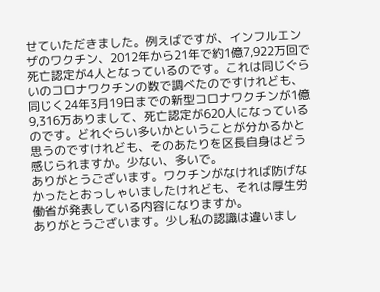せていただきました。例えばですが、インフルエンザのワクチン、2012年から21年で約1億7,922万回で死亡認定が4人となっているのです。これは同じぐらいのコロナワクチンの数で調べたのですけれども、同じく24年3月19日までの新型コロナワクチンが1億9,316万ありまして、死亡認定が620人になっているのです。どれぐらい多いかということが分かるかと思うのですけれども、そのあたりを区長自身はどう感じられますか。少ない、多いで。
ありがとうございます。ワクチンがなければ防げなかったとおっしゃいましたけれども、それは厚生労働省が発表している内容になりますか。
ありがとうございます。少し私の認識は違いまし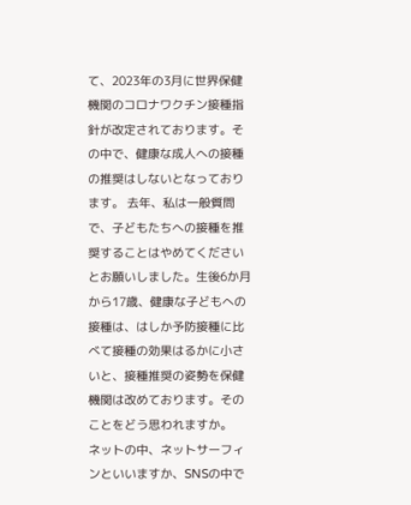て、2023年の3月に世界保健機関のコロナワクチン接種指針が改定されております。その中で、健康な成人への接種の推奨はしないとなっております。 去年、私は一般質問で、子どもたちへの接種を推奨することはやめてくださいとお願いしました。生後6か月から17歳、健康な子どもへの接種は、はしか予防接種に比べて接種の効果はるかに小さいと、接種推奨の姿勢を保健機関は改めております。そのことをどう思われますか。
ネットの中、ネットサーフィンといいますか、SNSの中で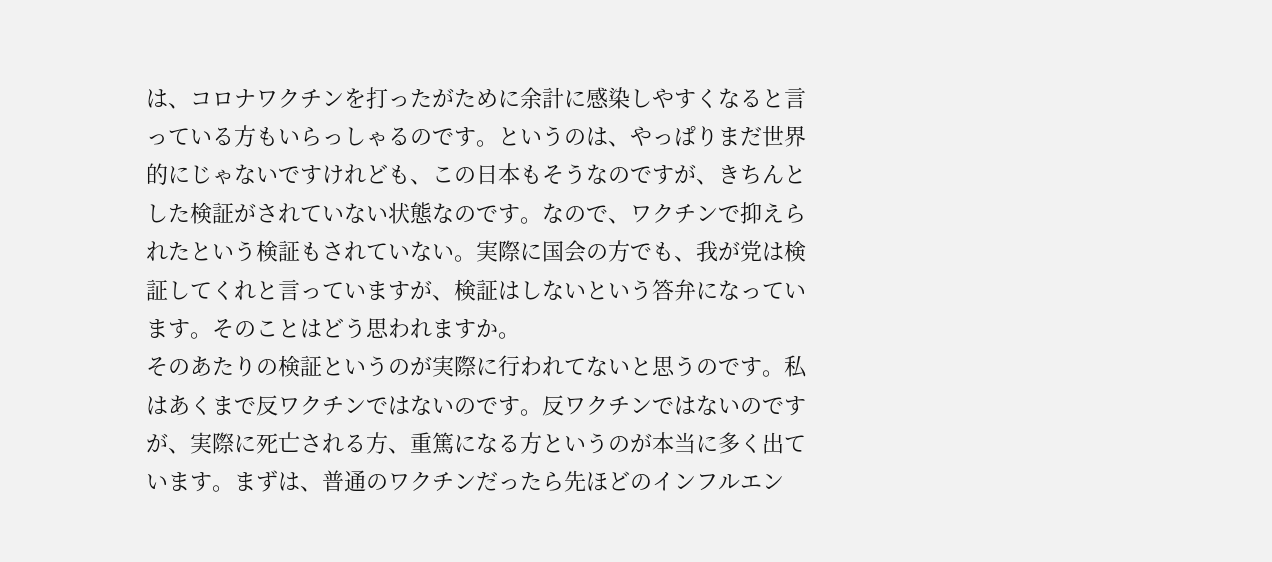は、コロナワクチンを打ったがために余計に感染しやすくなると言っている方もいらっしゃるのです。というのは、やっぱりまだ世界的にじゃないですけれども、この日本もそうなのですが、きちんとした検証がされていない状態なのです。なので、ワクチンで抑えられたという検証もされていない。実際に国会の方でも、我が党は検証してくれと言っていますが、検証はしないという答弁になっています。そのことはどう思われますか。
そのあたりの検証というのが実際に行われてないと思うのです。私はあくまで反ワクチンではないのです。反ワクチンではないのですが、実際に死亡される方、重篤になる方というのが本当に多く出ています。まずは、普通のワクチンだったら先ほどのインフルエン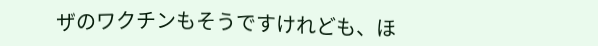ザのワクチンもそうですけれども、ほ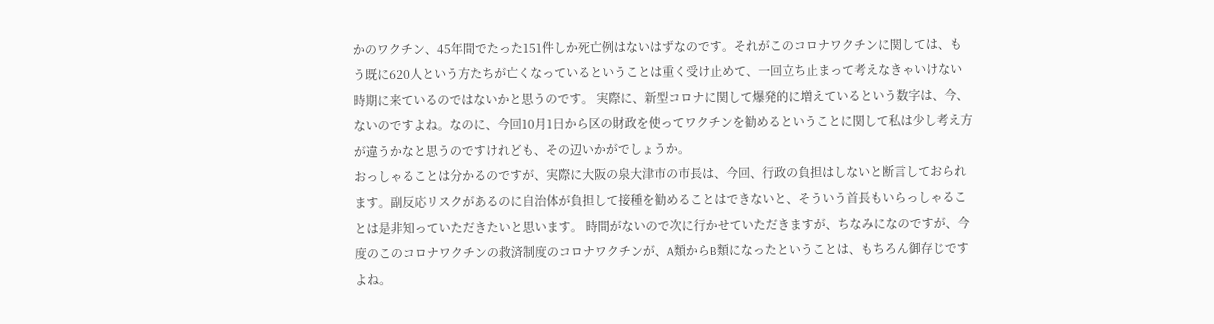かのワクチン、45年間でたった151件しか死亡例はないはずなのです。それがこのコロナワクチンに関しては、もう既に620人という方たちが亡くなっているということは重く受け止めて、一回立ち止まって考えなきゃいけない時期に来ているのではないかと思うのです。 実際に、新型コロナに関して爆発的に増えているという数字は、今、ないのですよね。なのに、今回10月1日から区の財政を使ってワクチンを勧めるということに関して私は少し考え方が違うかなと思うのですけれども、その辺いかがでしょうか。
おっしゃることは分かるのですが、実際に大阪の泉大津市の市長は、今回、行政の負担はしないと断言しておられます。副反応リスクがあるのに自治体が負担して接種を勧めることはできないと、そういう首長もいらっしゃることは是非知っていただきたいと思います。 時間がないので次に行かせていただきますが、ちなみになのですが、今度のこのコロナワクチンの救済制度のコロナワクチンが、A類からB類になったということは、もちろん御存じですよね。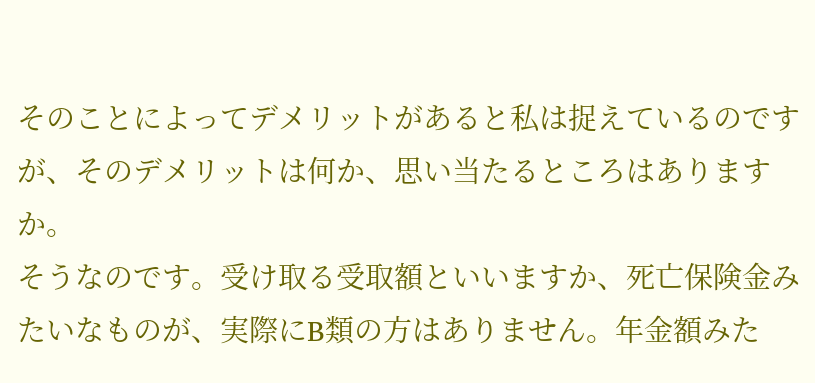そのことによってデメリットがあると私は捉えているのですが、そのデメリットは何か、思い当たるところはありますか。
そうなのです。受け取る受取額といいますか、死亡保険金みたいなものが、実際にB類の方はありません。年金額みた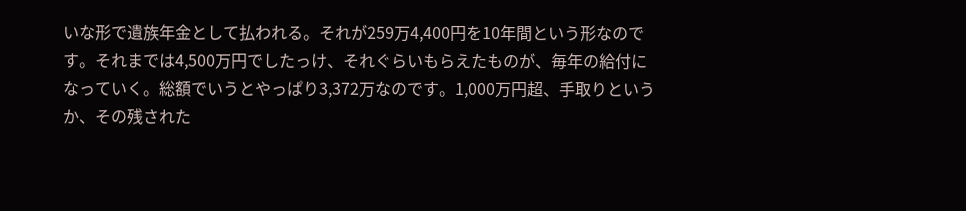いな形で遺族年金として払われる。それが259万4,400円を10年間という形なのです。それまでは4,500万円でしたっけ、それぐらいもらえたものが、毎年の給付になっていく。総額でいうとやっぱり3,372万なのです。1,000万円超、手取りというか、その残された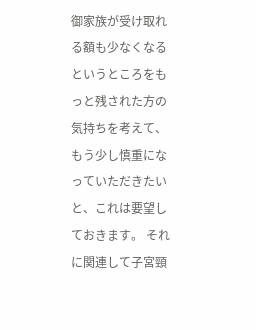御家族が受け取れる額も少なくなるというところをもっと残された方の気持ちを考えて、もう少し慎重になっていただきたいと、これは要望しておきます。 それに関連して子宮頸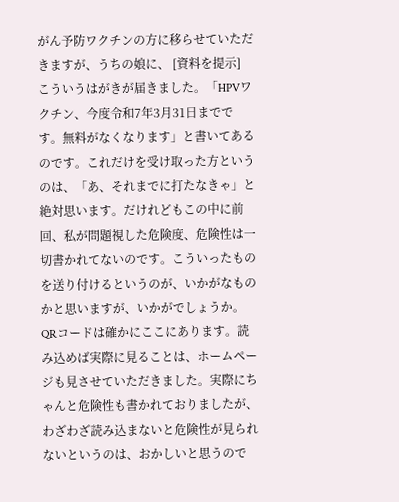がん予防ワクチンの方に移らせていただきますが、うちの娘に、 [資料を提示] こういうはがきが届きました。「HPVワクチン、今度令和7年3月31日までです。無料がなくなります」と書いてあるのです。これだけを受け取った方というのは、「あ、それまでに打たなきゃ」と絶対思います。だけれどもこの中に前回、私が問題視した危険度、危険性は一切書かれてないのです。こういったものを送り付けるというのが、いかがなものかと思いますが、いかがでしょうか。
QRコードは確かにここにあります。読み込めば実際に見ることは、ホームページも見させていただきました。実際にちゃんと危険性も書かれておりましたが、わざわざ読み込まないと危険性が見られないというのは、おかしいと思うので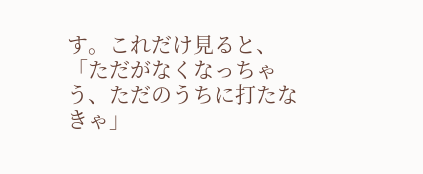す。これだけ見ると、「ただがなくなっちゃう、ただのうちに打たなきゃ」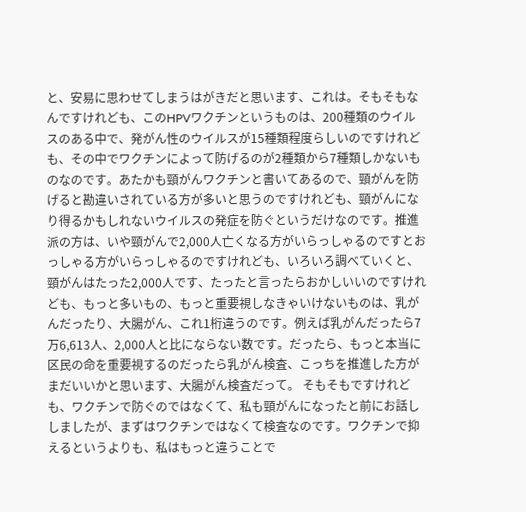と、安易に思わせてしまうはがきだと思います、これは。そもそもなんですけれども、このHPVワクチンというものは、200種類のウイルスのある中で、発がん性のウイルスが15種類程度らしいのですけれども、その中でワクチンによって防げるのが2種類から7種類しかないものなのです。あたかも頸がんワクチンと書いてあるので、頸がんを防げると勘違いされている方が多いと思うのですけれども、頸がんになり得るかもしれないウイルスの発症を防ぐというだけなのです。推進派の方は、いや頸がんで2,000人亡くなる方がいらっしゃるのですとおっしゃる方がいらっしゃるのですけれども、いろいろ調べていくと、頸がんはたった2,000人です、たったと言ったらおかしいいのですけれども、もっと多いもの、もっと重要視しなきゃいけないものは、乳がんだったり、大腸がん、これ1桁違うのです。例えば乳がんだったら7万6,613人、2,000人と比にならない数です。だったら、もっと本当に区民の命を重要視するのだったら乳がん検査、こっちを推進した方がまだいいかと思います、大腸がん検査だって。 そもそもですけれども、ワクチンで防ぐのではなくて、私も頸がんになったと前にお話ししましたが、まずはワクチンではなくて検査なのです。ワクチンで抑えるというよりも、私はもっと違うことで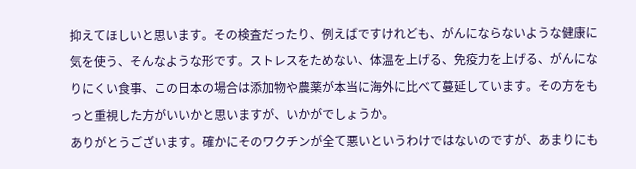抑えてほしいと思います。その検査だったり、例えばですけれども、がんにならないような健康に気を使う、そんなような形です。ストレスをためない、体温を上げる、免疫力を上げる、がんになりにくい食事、この日本の場合は添加物や農薬が本当に海外に比べて蔓延しています。その方をもっと重視した方がいいかと思いますが、いかがでしょうか。
ありがとうございます。確かにそのワクチンが全て悪いというわけではないのですが、あまりにも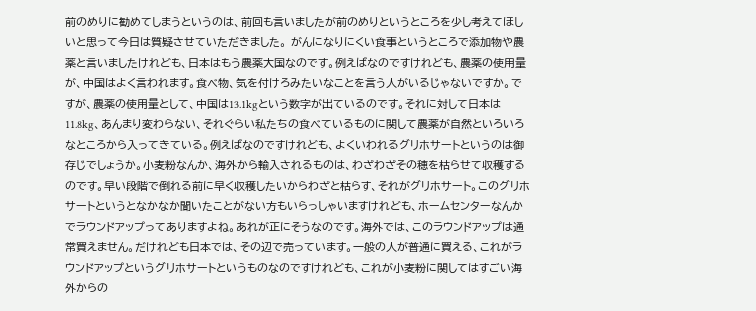前のめりに勧めてしまうというのは、前回も言いましたが前のめりというところを少し考えてほしいと思って今日は質疑させていただきました。 がんになりにくい食事というところで添加物や農薬と言いましたけれども、日本はもう農薬大国なのです。例えばなのですけれども、農薬の使用量が、中国はよく言われます。食べ物、気を付けろみたいなことを言う人がいるじゃないですか。ですが、農薬の使用量として、中国は13.1kgという数字が出ているのです。それに対して日本は11.8kg、あんまり変わらない、それぐらい私たちの食べているものに関して農薬が自然といろいろなところから入ってきている。例えばなのですけれども、よくいわれるグリホサートというのは御存じでしょうか。小麦粉なんか、海外から輸入されるものは、わざわざその穂を枯らせて収穫するのです。早い段階で倒れる前に早く収穫したいからわざと枯らす、それがグリホサート。このグリホサートというとなかなか聞いたことがない方もいらっしゃいますけれども、ホームセンターなんかでラウンドアップってありますよね。あれが正にそうなのです。海外では、このラウンドアップは通常買えません。だけれども日本では、その辺で売っています。一般の人が普通に買える、これがラウンドアップというグリホサートというものなのですけれども、これが小麦粉に関してはすごい海外からの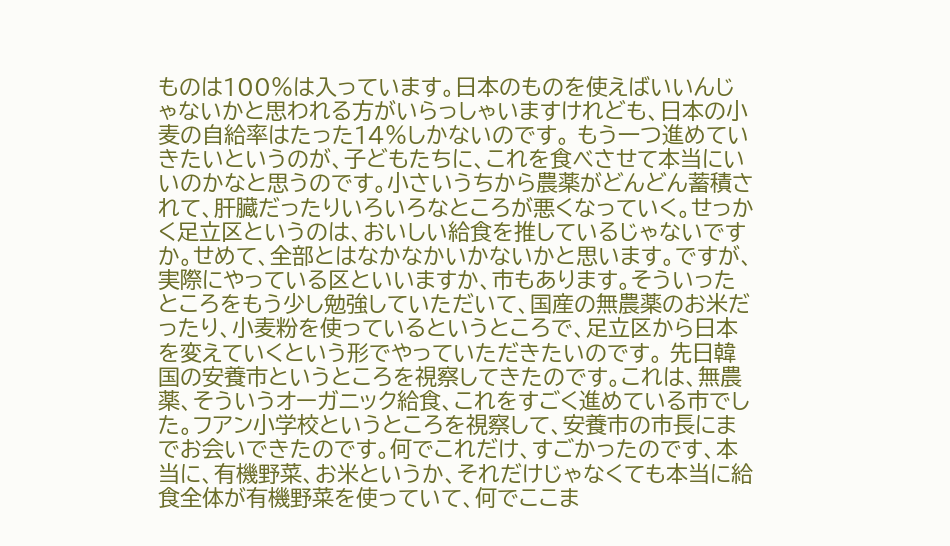ものは100%は入っています。日本のものを使えばいいんじゃないかと思われる方がいらっしゃいますけれども、日本の小麦の自給率はたった14%しかないのです。 もう一つ進めていきたいというのが、子どもたちに、これを食べさせて本当にいいのかなと思うのです。小さいうちから農薬がどんどん蓄積されて、肝臓だったりいろいろなところが悪くなっていく。せっかく足立区というのは、おいしい給食を推しているじゃないですか。せめて、全部とはなかなかいかないかと思います。ですが、実際にやっている区といいますか、市もあります。そういったところをもう少し勉強していただいて、国産の無農薬のお米だったり、小麦粉を使っているというところで、足立区から日本を変えていくという形でやっていただきたいのです。 先日韓国の安養市というところを視察してきたのです。これは、無農薬、そういうオーガニック給食、これをすごく進めている市でした。フアン小学校というところを視察して、安養市の市長にまでお会いできたのです。何でこれだけ、すごかったのです、本当に、有機野菜、お米というか、それだけじゃなくても本当に給食全体が有機野菜を使っていて、何でここま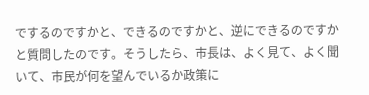でするのですかと、できるのですかと、逆にできるのですかと質問したのです。そうしたら、市長は、よく見て、よく聞いて、市民が何を望んでいるか政策に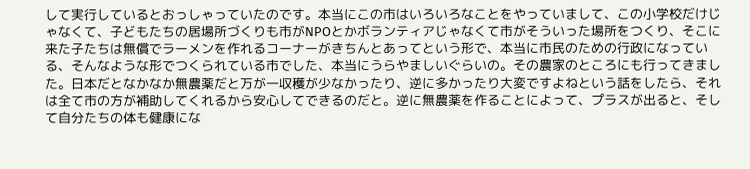して実行しているとおっしゃっていたのです。本当にこの市はいろいろなことをやっていまして、この小学校だけじゃなくて、子どもたちの居場所づくりも市がNPOとかボランティアじゃなくて市がそういった場所をつくり、そこに来た子たちは無償でラーメンを作れるコーナーがきちんとあってという形で、本当に市民のための行政になっている、そんなような形でつくられている市でした、本当にうらやましいぐらいの。その農家のところにも行ってきました。日本だとなかなか無農薬だと万が一収穫が少なかったり、逆に多かったり大変ですよねという話をしたら、それは全て市の方が補助してくれるから安心してできるのだと。逆に無農薬を作ることによって、プラスが出ると、そして自分たちの体も健康にな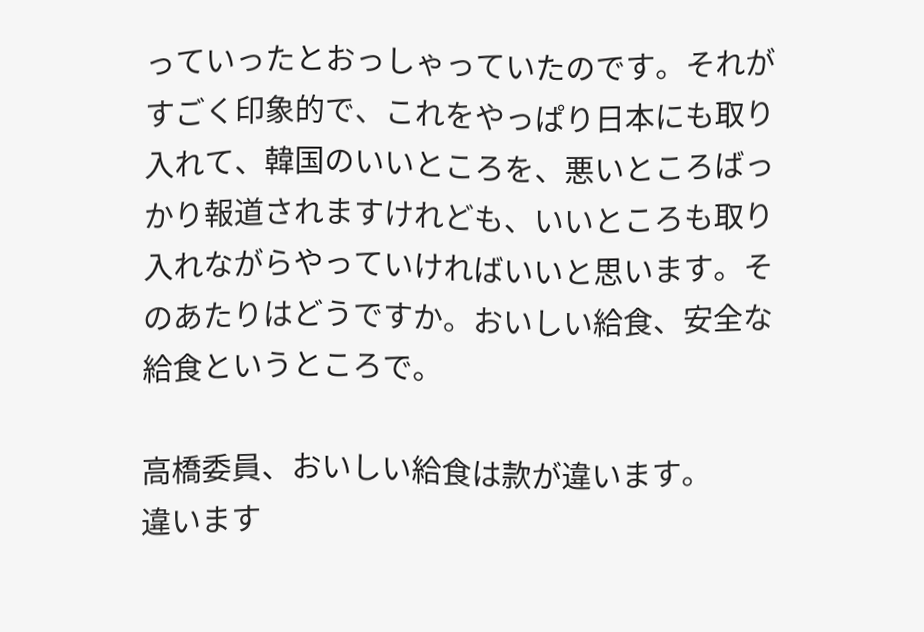っていったとおっしゃっていたのです。それがすごく印象的で、これをやっぱり日本にも取り入れて、韓国のいいところを、悪いところばっかり報道されますけれども、いいところも取り入れながらやっていければいいと思います。そのあたりはどうですか。おいしい給食、安全な給食というところで。

高橋委員、おいしい給食は款が違います。
違います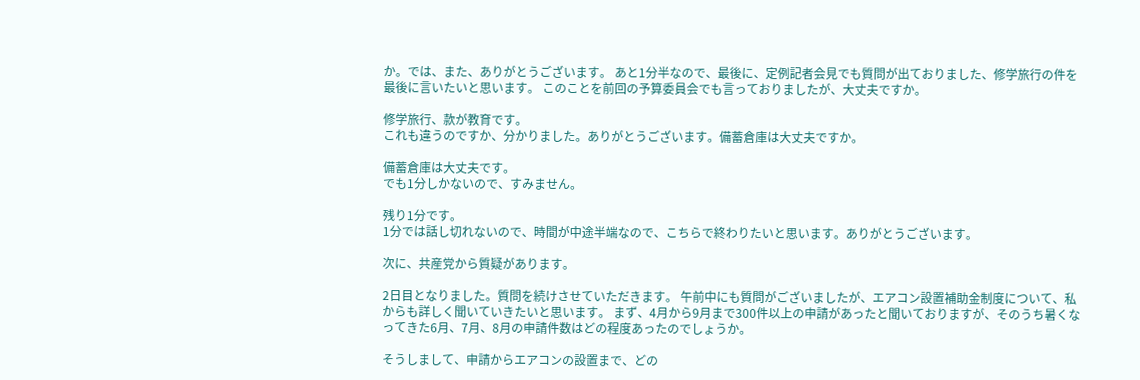か。では、また、ありがとうございます。 あと1分半なので、最後に、定例記者会見でも質問が出ておりました、修学旅行の件を最後に言いたいと思います。 このことを前回の予算委員会でも言っておりましたが、大丈夫ですか。

修学旅行、款が教育です。
これも違うのですか、分かりました。ありがとうございます。備蓄倉庫は大丈夫ですか。

備蓄倉庫は大丈夫です。
でも1分しかないので、すみません。

残り1分です。
1分では話し切れないので、時間が中途半端なので、こちらで終わりたいと思います。ありがとうございます。

次に、共産党から質疑があります。

2日目となりました。質問を続けさせていただきます。 午前中にも質問がございましたが、エアコン設置補助金制度について、私からも詳しく聞いていきたいと思います。 まず、4月から9月まで300件以上の申請があったと聞いておりますが、そのうち暑くなってきた6月、7月、8月の申請件数はどの程度あったのでしょうか。

そうしまして、申請からエアコンの設置まで、どの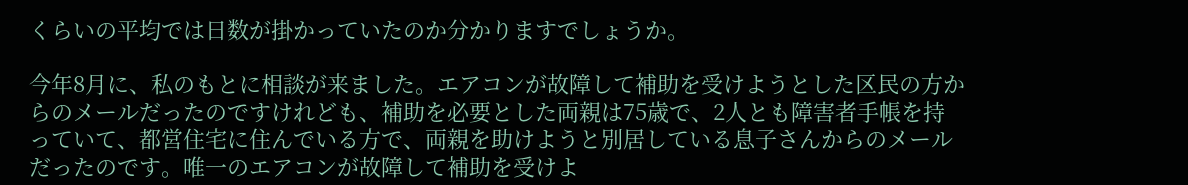くらいの平均では日数が掛かっていたのか分かりますでしょうか。

今年8月に、私のもとに相談が来ました。エアコンが故障して補助を受けようとした区民の方からのメールだったのですけれども、補助を必要とした両親は75歳で、2人とも障害者手帳を持っていて、都営住宅に住んでいる方で、両親を助けようと別居している息子さんからのメールだったのです。唯一のエアコンが故障して補助を受けよ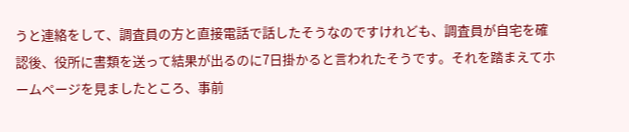うと連絡をして、調査員の方と直接電話で話したそうなのですけれども、調査員が自宅を確認後、役所に書類を送って結果が出るのに7日掛かると言われたそうです。それを踏まえてホームページを見ましたところ、事前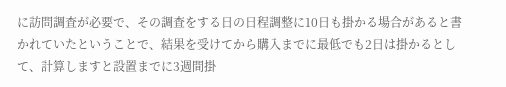に訪問調査が必要で、その調査をする日の日程調整に10日も掛かる場合があると書かれていたということで、結果を受けてから購入までに最低でも2日は掛かるとして、計算しますと設置までに3週間掛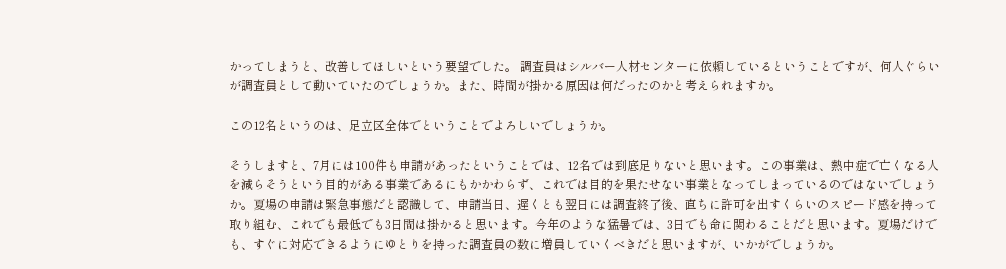かってしまうと、改善してほしいという要望でした。 調査員はシルバー人材センターに依頼しているということですが、何人ぐらいが調査員として動いていたのでしょうか。また、時間が掛かる原因は何だったのかと考えられますか。

この12名というのは、足立区全体でということでよろしいでしょうか。

そうしますと、7月には100件も申請があったということでは、12名では到底足りないと思います。この事業は、熱中症で亡くなる人を減らそうという目的がある事業であるにもかかわらず、これでは目的を果たせない事業となってしまっているのではないでしょうか。夏場の申請は緊急事態だと認識して、申請当日、遅くとも翌日には調査終了後、直ちに許可を出すくらいのスピード感を持って取り組む、これでも最低でも3日間は掛かると思います。今年のような猛暑では、3日でも命に関わることだと思います。夏場だけでも、すぐに対応できるようにゆとりを持った調査員の数に増員していくべきだと思いますが、いかがでしょうか。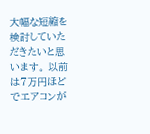大幅な短縮を検討していただきたいと思います。 以前は7万円ほどでエアコンが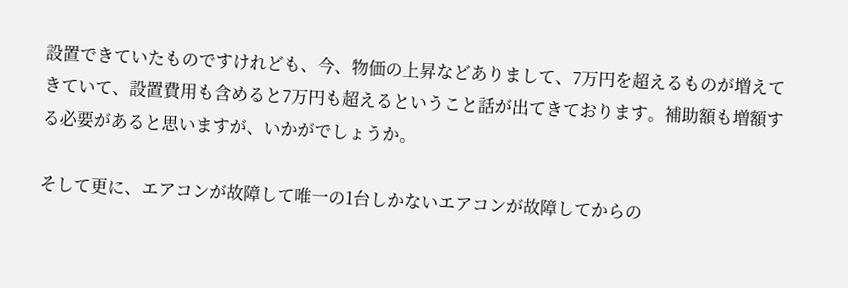設置できていたものですけれども、今、物価の上昇などありまして、7万円を超えるものが増えてきていて、設置費用も含めると7万円も超えるということ話が出てきております。補助額も増額する必要があると思いますが、いかがでしょうか。

そして更に、エアコンが故障して唯一の1台しかないエアコンが故障してからの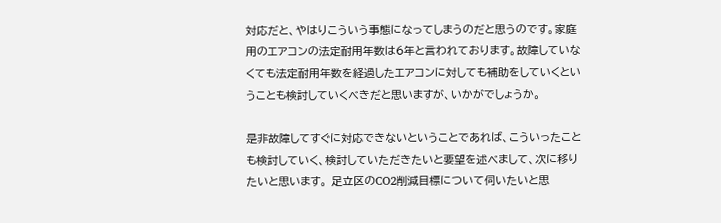対応だと、やはりこういう事態になってしまうのだと思うのです。家庭用のエアコンの法定耐用年数は6年と言われております。故障していなくても法定耐用年数を経過したエアコンに対しても補助をしていくということも検討していくべきだと思いますが、いかがでしょうか。

是非故障してすぐに対応できないということであれば、こういったことも検討していく、検討していただきたいと要望を述べまして、次に移りたいと思います。 足立区のCO2削減目標について伺いたいと思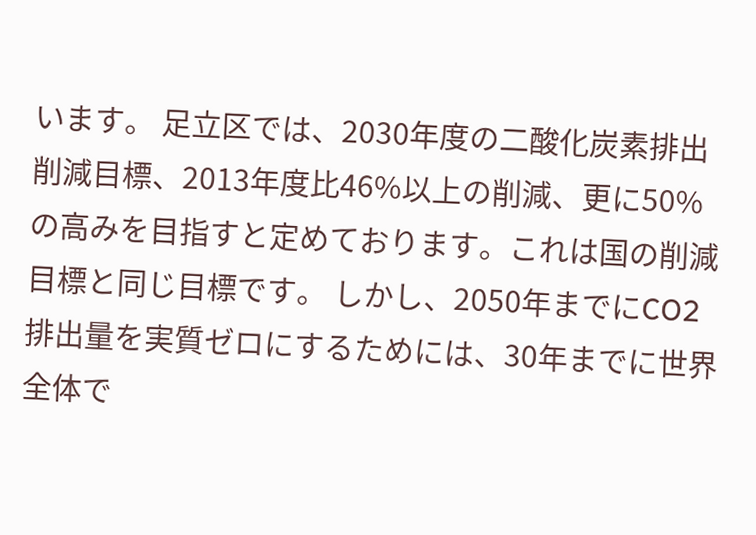います。 足立区では、2030年度の二酸化炭素排出削減目標、2013年度比46%以上の削減、更に50%の高みを目指すと定めております。これは国の削減目標と同じ目標です。 しかし、2050年までにCO2排出量を実質ゼロにするためには、30年までに世界全体で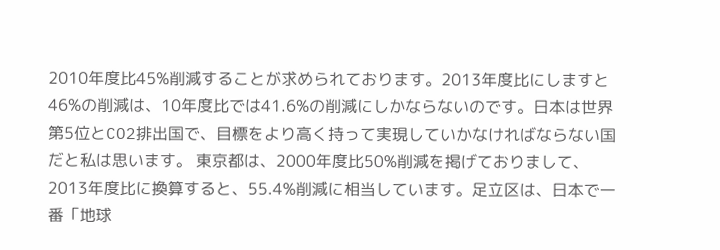2010年度比45%削減することが求められております。2013年度比にしますと46%の削減は、10年度比では41.6%の削減にしかならないのです。日本は世界第5位とCO2排出国で、目標をより高く持って実現していかなければならない国だと私は思います。 東京都は、2000年度比50%削減を掲げておりまして、2013年度比に換算すると、55.4%削減に相当しています。足立区は、日本で一番「地球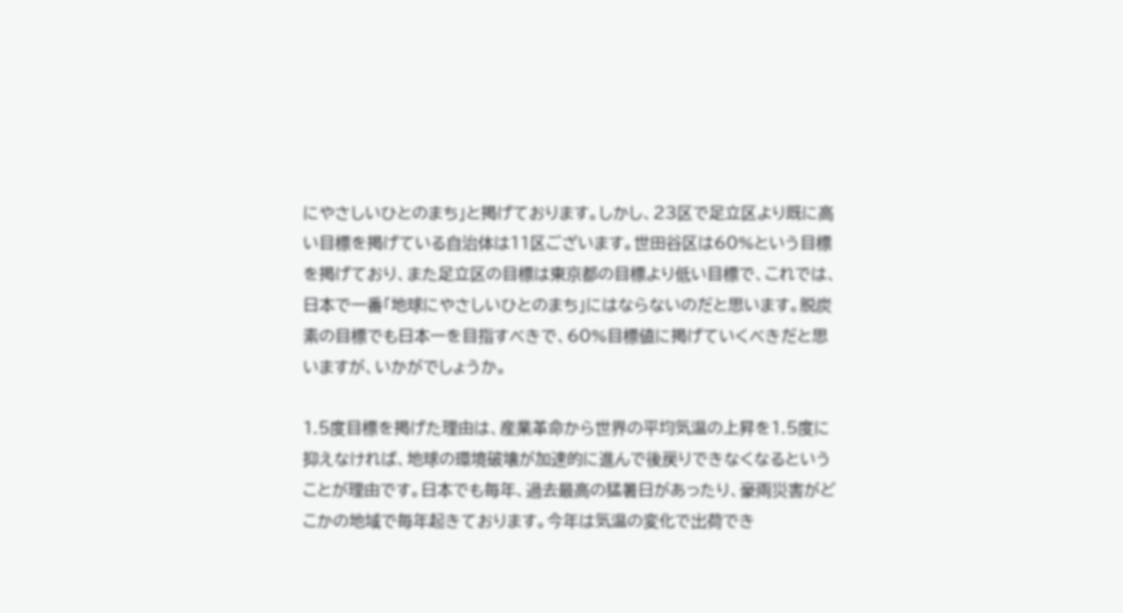にやさしいひとのまち」と掲げております。しかし、23区で足立区より既に高い目標を掲げている自治体は11区ございます。世田谷区は60%という目標を掲げており、また足立区の目標は東京都の目標より低い目標で、これでは、日本で一番「地球にやさしいひとのまち」にはならないのだと思います。脱炭素の目標でも日本一を目指すべきで、60%目標値に掲げていくべきだと思いますが、いかがでしょうか。

1.5度目標を掲げた理由は、産業革命から世界の平均気温の上昇を1.5度に抑えなければ、地球の環境破壊が加速的に進んで後戻りできなくなるということが理由です。日本でも毎年、過去最高の猛暑日があったり、豪雨災害がどこかの地域で毎年起きております。今年は気温の変化で出荷でき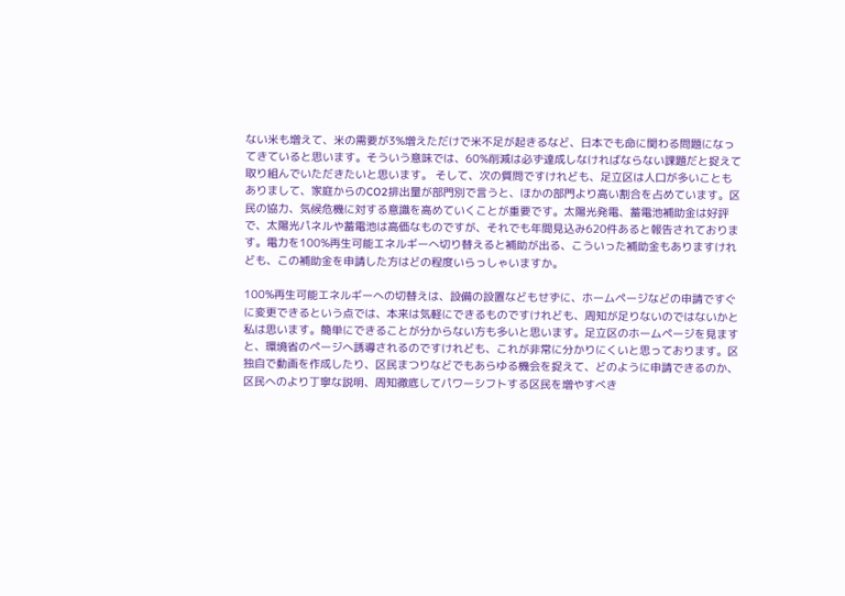ない米も増えて、米の需要が3%増えただけで米不足が起きるなど、日本でも命に関わる問題になってきていると思います。そういう意味では、60%削減は必ず達成しなければならない課題だと捉えて取り組んでいただきたいと思います。 そして、次の質問ですけれども、足立区は人口が多いこともありまして、家庭からのCO2排出量が部門別で言うと、ほかの部門より高い割合を占めています。区民の協力、気候危機に対する意識を高めていくことが重要です。太陽光発電、蓄電池補助金は好評で、太陽光パネルや蓄電池は高価なものですが、それでも年間見込み620件あると報告されております。電力を100%再生可能エネルギーへ切り替えると補助が出る、こういった補助金もありますけれども、この補助金を申請した方はどの程度いらっしゃいますか。

100%再生可能エネルギーへの切替えは、設備の設置などもせずに、ホームページなどの申請ですぐに変更できるという点では、本来は気軽にできるものですけれども、周知が足りないのではないかと私は思います。簡単にできることが分からない方も多いと思います。足立区のホームページを見ますと、環境省のページへ誘導されるのですけれども、これが非常に分かりにくいと思っております。区独自で動画を作成したり、区民まつりなどでもあらゆる機会を捉えて、どのように申請できるのか、区民へのより丁寧な説明、周知徹底してパワーシフトする区民を増やすべき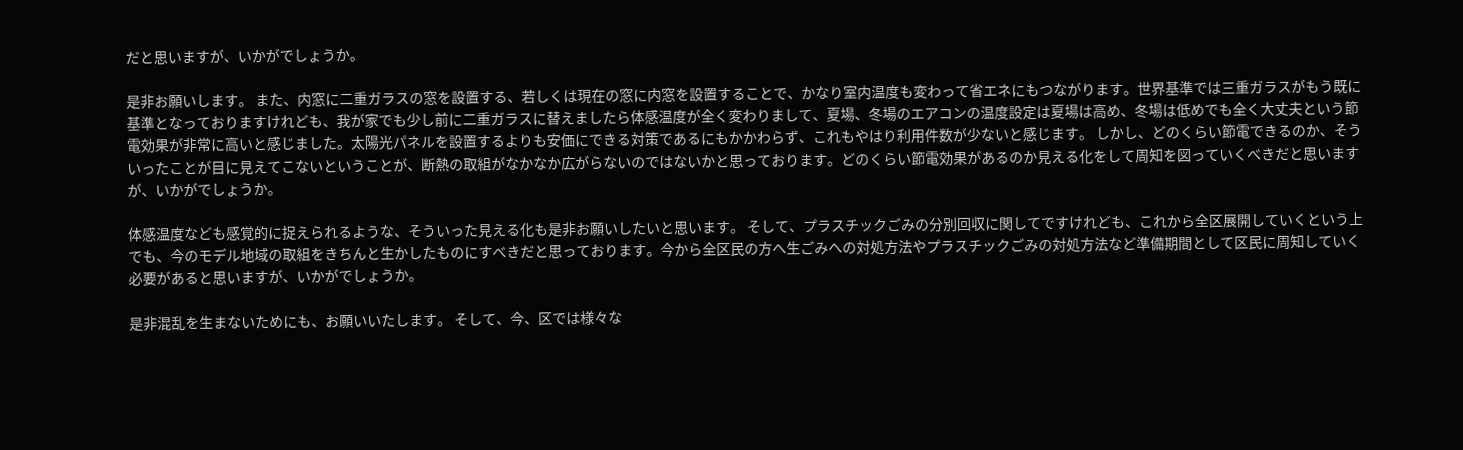だと思いますが、いかがでしょうか。

是非お願いします。 また、内窓に二重ガラスの窓を設置する、若しくは現在の窓に内窓を設置することで、かなり室内温度も変わって省エネにもつながります。世界基準では三重ガラスがもう既に基準となっておりますけれども、我が家でも少し前に二重ガラスに替えましたら体感温度が全く変わりまして、夏場、冬場のエアコンの温度設定は夏場は高め、冬場は低めでも全く大丈夫という節電効果が非常に高いと感じました。太陽光パネルを設置するよりも安価にできる対策であるにもかかわらず、これもやはり利用件数が少ないと感じます。 しかし、どのくらい節電できるのか、そういったことが目に見えてこないということが、断熱の取組がなかなか広がらないのではないかと思っております。どのくらい節電効果があるのか見える化をして周知を図っていくべきだと思いますが、いかがでしょうか。

体感温度なども感覚的に捉えられるような、そういった見える化も是非お願いしたいと思います。 そして、プラスチックごみの分別回収に関してですけれども、これから全区展開していくという上でも、今のモデル地域の取組をきちんと生かしたものにすべきだと思っております。今から全区民の方へ生ごみへの対処方法やプラスチックごみの対処方法など準備期間として区民に周知していく必要があると思いますが、いかがでしょうか。

是非混乱を生まないためにも、お願いいたします。 そして、今、区では様々な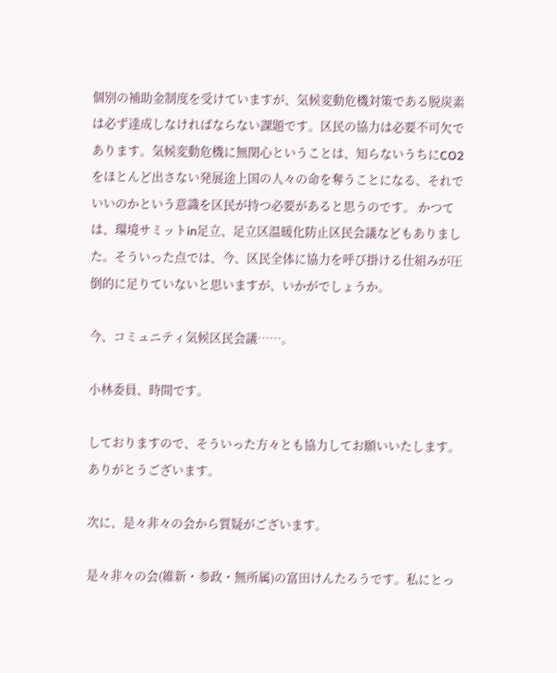個別の補助金制度を受けていますが、気候変動危機対策である脱炭素は必ず達成しなければならない課題です。区民の協力は必要不可欠であります。気候変動危機に無関心ということは、知らないうちにCO2をほとんど出さない発展途上国の人々の命を奪うことになる、それでいいのかという意識を区民が持つ必要があると思うのです。 かつては、環境サミットin足立、足立区温暖化防止区民会議などもありました。そういった点では、今、区民全体に協力を呼び掛ける仕組みが圧倒的に足りていないと思いますが、いかがでしょうか。

今、コミュニティ気候区民会議……。

小林委員、時間です。

しておりますので、そういった方々とも協力してお願いいたします。ありがとうございます。

次に、是々非々の会から質疑がございます。

是々非々の会(維新・参政・無所属)の富田けんたろうです。私にとっ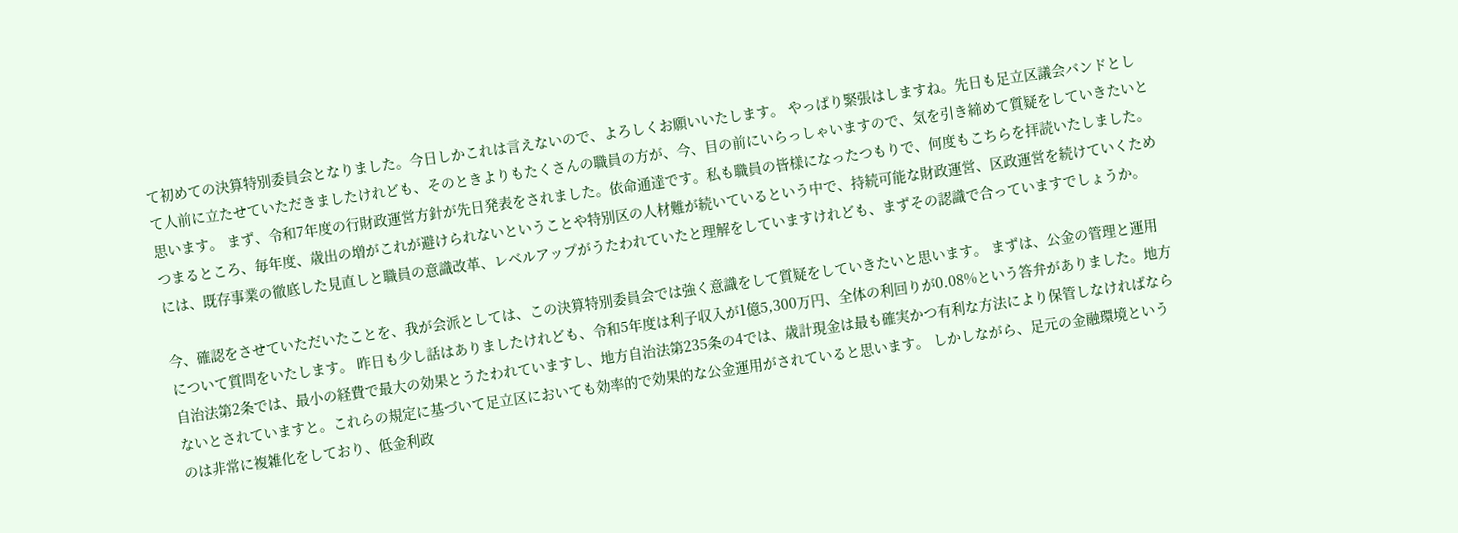て初めての決算特別委員会となりました。今日しかこれは言えないので、よろしくお願いいたします。 やっぱり緊張はしますね。先日も足立区議会バンドとして人前に立たせていただきましたけれども、そのときよりもたくさんの職員の方が、今、目の前にいらっしゃいますので、気を引き締めて質疑をしていきたいと思います。 まず、令和7年度の行財政運営方針が先日発表をされました。依命通達です。私も職員の皆様になったつもりで、何度もこちらを拝読いたしました。つまるところ、毎年度、歳出の増がこれが避けられないということや特別区の人材難が続いているという中で、持続可能な財政運営、区政運営を続けていくためには、既存事業の徹底した見直しと職員の意識改革、レベルアップがうたわれていたと理解をしていますけれども、まずその認識で合っていますでしょうか。

今、確認をさせていただいたことを、我が会派としては、この決算特別委員会では強く意識をして質疑をしていきたいと思います。 まずは、公金の管理と運用について質問をいたします。 昨日も少し話はありましたけれども、令和5年度は利子収入が1億5,300万円、全体の利回りが0.08%という答弁がありました。地方自治法第2条では、最小の経費で最大の効果とうたわれていますし、地方自治法第235条の4では、歳計現金は最も確実かつ有利な方法により保管しなければならないとされていますと。これらの規定に基づいて足立区においても効率的で効果的な公金運用がされていると思います。 しかしながら、足元の金融環境というのは非常に複雑化をしており、低金利政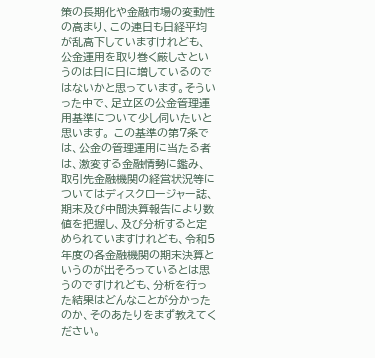策の長期化や金融市場の変動性の高まり、この連日も日経平均が乱高下していますけれども、公金運用を取り巻く厳しさというのは日に日に増しているのではないかと思っています。そういった中で、足立区の公金管理運用基準について少し伺いたいと思います。 この基準の第7条では、公金の管理運用に当たる者は、激変する金融情勢に鑑み、取引先金融機関の経営状況等についてはディスクロージャー誌、期末及び中間決算報告により数値を把握し、及び分析すると定められていますけれども、令和5年度の各金融機関の期末決算というのが出そろっているとは思うのですけれども、分析を行った結果はどんなことが分かったのか、そのあたりをまず教えてください。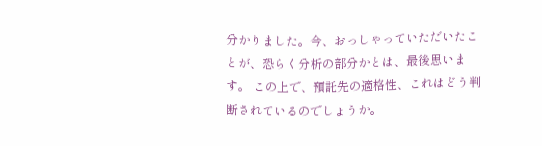分かりました。今、おっしゃっていただいたことが、恐らく分析の部分かとは、最後思います。 この上で、預託先の適格性、これはどう判断されているのでしょうか。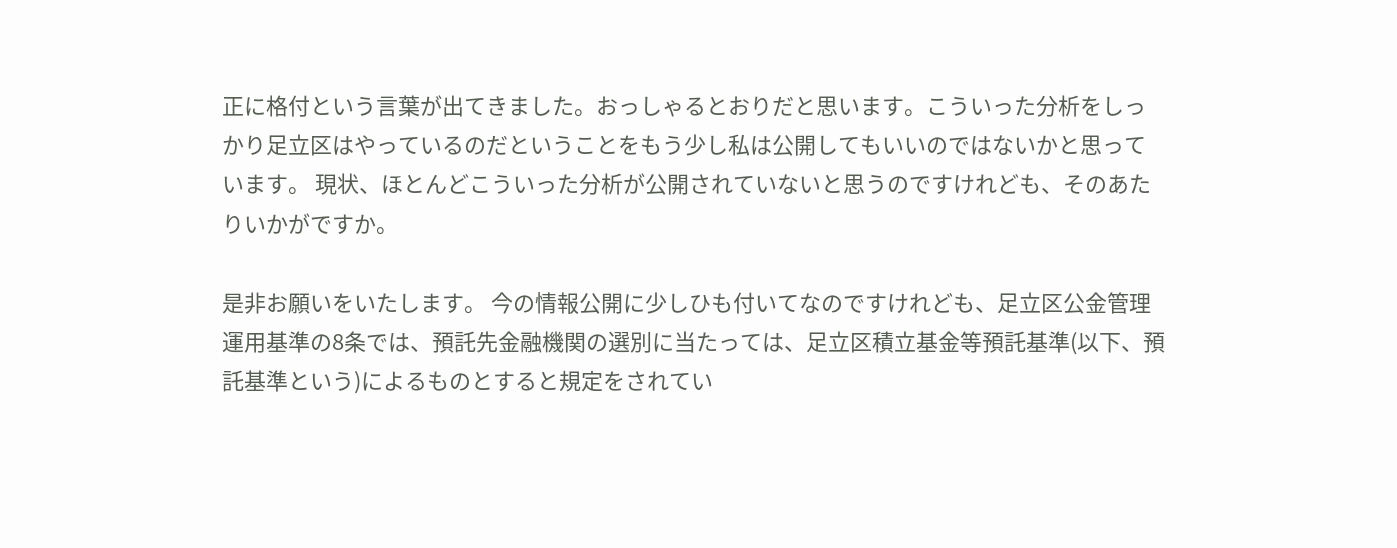正に格付という言葉が出てきました。おっしゃるとおりだと思います。こういった分析をしっかり足立区はやっているのだということをもう少し私は公開してもいいのではないかと思っています。 現状、ほとんどこういった分析が公開されていないと思うのですけれども、そのあたりいかがですか。

是非お願いをいたします。 今の情報公開に少しひも付いてなのですけれども、足立区公金管理運用基準の8条では、預託先金融機関の選別に当たっては、足立区積立基金等預託基準(以下、預託基準という)によるものとすると規定をされてい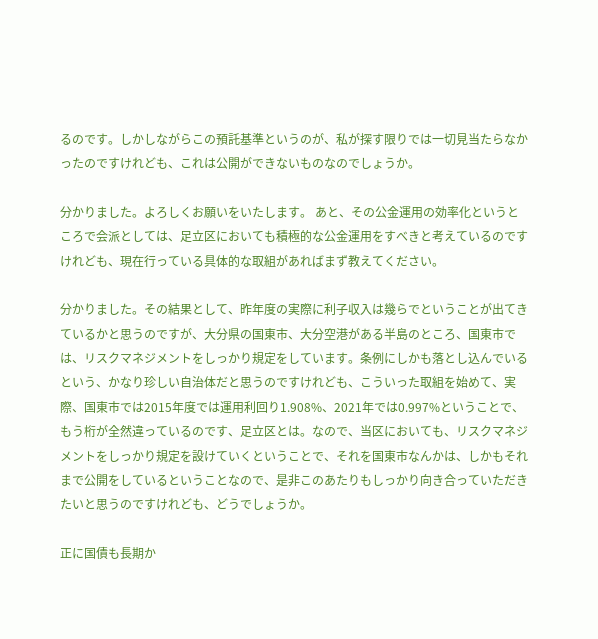るのです。しかしながらこの預託基準というのが、私が探す限りでは一切見当たらなかったのですけれども、これは公開ができないものなのでしょうか。

分かりました。よろしくお願いをいたします。 あと、その公金運用の効率化というところで会派としては、足立区においても積極的な公金運用をすべきと考えているのですけれども、現在行っている具体的な取組があればまず教えてください。

分かりました。その結果として、昨年度の実際に利子収入は幾らでということが出てきているかと思うのですが、大分県の国東市、大分空港がある半島のところ、国東市では、リスクマネジメントをしっかり規定をしています。条例にしかも落とし込んでいるという、かなり珍しい自治体だと思うのですけれども、こういった取組を始めて、実際、国東市では2015年度では運用利回り1.908%、2021年では0.997%ということで、もう桁が全然違っているのです、足立区とは。なので、当区においても、リスクマネジメントをしっかり規定を設けていくということで、それを国東市なんかは、しかもそれまで公開をしているということなので、是非このあたりもしっかり向き合っていただきたいと思うのですけれども、どうでしょうか。

正に国債も長期か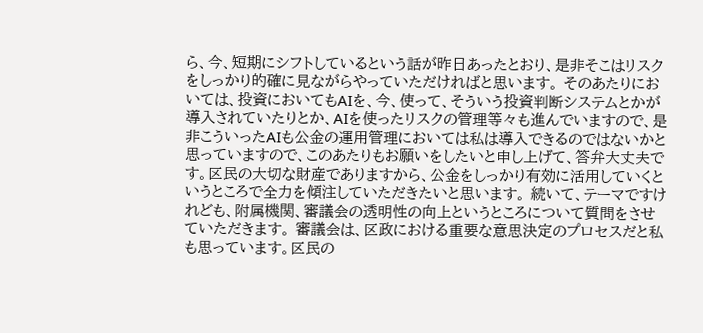ら、今、短期にシフトしているという話が昨日あったとおり、是非そこはリスクをしっかり的確に見ながらやっていただければと思います。 そのあたりにおいては、投資においてもAIを、今、使って、そういう投資判断システムとかが導入されていたりとか、AIを使ったリスクの管理等々も進んでいますので、是非こういったAIも公金の運用管理においては私は導入できるのではないかと思っていますので、このあたりもお願いをしたいと申し上げて、答弁大丈夫です。区民の大切な財産でありますから、公金をしっかり有効に活用していくというところで全力を傾注していただきたいと思います。 続いて、テーマですけれども、附属機関、審議会の透明性の向上というところについて質問をさせていただきます。 審議会は、区政における重要な意思決定のプロセスだと私も思っています。区民の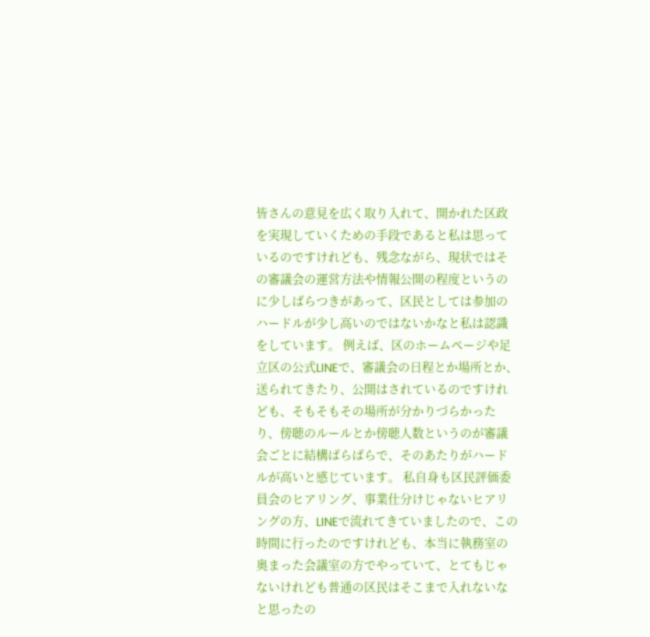皆さんの意見を広く取り入れて、開かれた区政を実現していくための手段であると私は思っているのですけれども、残念ながら、現状ではその審議会の運営方法や情報公開の程度というのに少しばらつきがあって、区民としては参加のハードルが少し高いのではないかなと私は認識をしています。 例えば、区のホームページや足立区の公式LINEで、審議会の日程とか場所とか、送られてきたり、公開はされているのですけれども、そもそもその場所が分かりづらかったり、傍聴のルールとか傍聴人数というのが審議会ごとに結構ばらばらで、そのあたりがハードルが高いと感じています。 私自身も区民評価委員会のヒアリング、事業仕分けじゃないヒアリングの方、LINEで流れてきていましたので、この時間に行ったのですけれども、本当に執務室の奥まった会議室の方でやっていて、とてもじゃないけれども普通の区民はそこまで入れないなと思ったの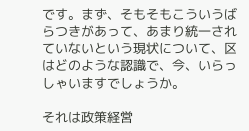です。まず、そもそもこういうばらつきがあって、あまり統一されていないという現状について、区はどのような認識で、今、いらっしゃいますでしょうか。

それは政策経営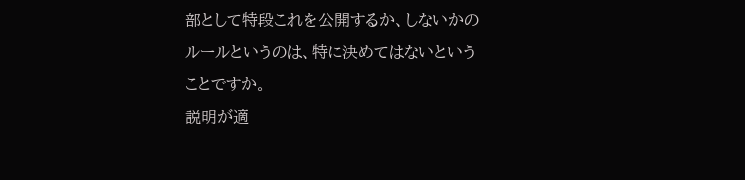部として特段これを公開するか、しないかのルールというのは、特に決めてはないということですか。
説明が適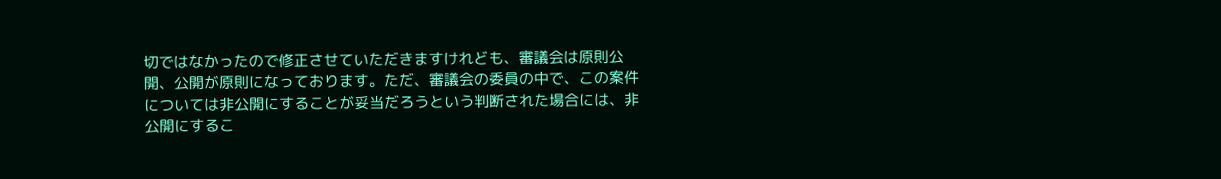切ではなかったので修正させていただきますけれども、審議会は原則公開、公開が原則になっております。ただ、審議会の委員の中で、この案件については非公開にすることが妥当だろうという判断された場合には、非公開にするこ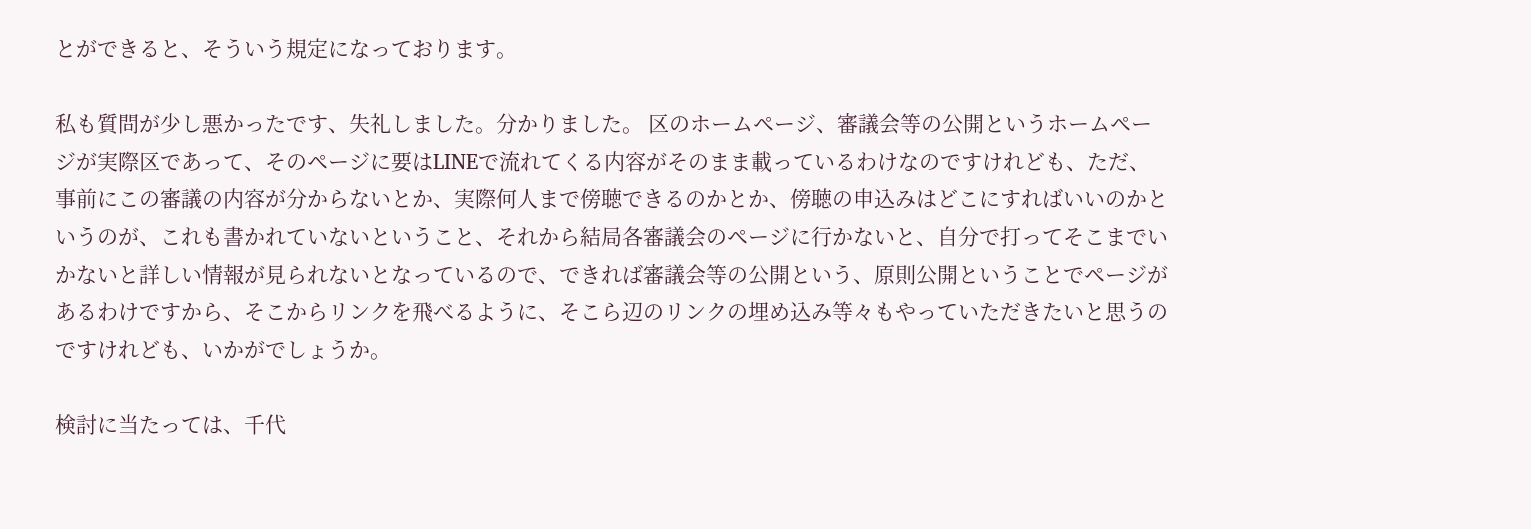とができると、そういう規定になっております。

私も質問が少し悪かったです、失礼しました。分かりました。 区のホームページ、審議会等の公開というホームページが実際区であって、そのページに要はLINEで流れてくる内容がそのまま載っているわけなのですけれども、ただ、事前にこの審議の内容が分からないとか、実際何人まで傍聴できるのかとか、傍聴の申込みはどこにすればいいのかというのが、これも書かれていないということ、それから結局各審議会のページに行かないと、自分で打ってそこまでいかないと詳しい情報が見られないとなっているので、できれば審議会等の公開という、原則公開ということでページがあるわけですから、そこからリンクを飛べるように、そこら辺のリンクの埋め込み等々もやっていただきたいと思うのですけれども、いかがでしょうか。

検討に当たっては、千代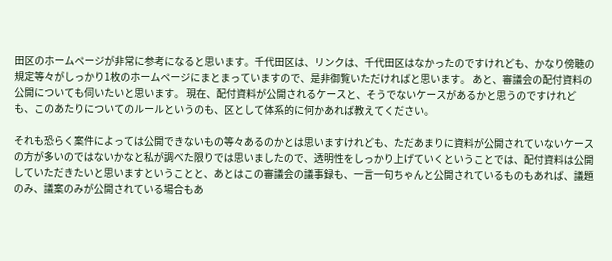田区のホームページが非常に参考になると思います。千代田区は、リンクは、千代田区はなかったのですけれども、かなり傍聴の規定等々がしっかり1枚のホームページにまとまっていますので、是非御覧いただければと思います。 あと、審議会の配付資料の公開についても伺いたいと思います。 現在、配付資料が公開されるケースと、そうでないケースがあるかと思うのですけれども、このあたりについてのルールというのも、区として体系的に何かあれば教えてください。

それも恐らく案件によっては公開できないもの等々あるのかとは思いますけれども、ただあまりに資料が公開されていないケースの方が多いのではないかなと私が調べた限りでは思いましたので、透明性をしっかり上げていくということでは、配付資料は公開していただきたいと思いますということと、あとはこの審議会の議事録も、一言一句ちゃんと公開されているものもあれば、議題のみ、議案のみが公開されている場合もあ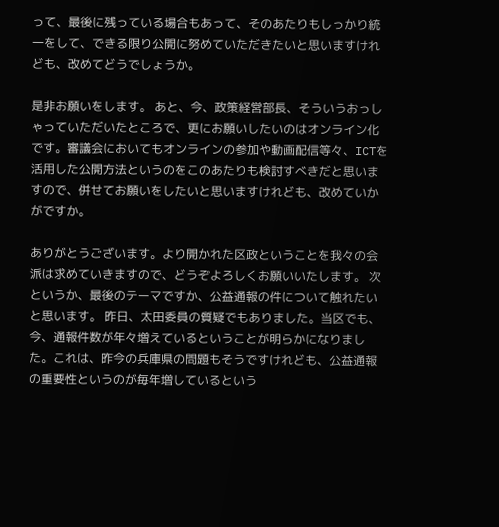って、最後に残っている場合もあって、そのあたりもしっかり統一をして、できる限り公開に努めていただきたいと思いますけれども、改めてどうでしょうか。

是非お願いをします。 あと、今、政策経営部長、そういうおっしゃっていただいたところで、更にお願いしたいのはオンライン化です。審議会においてもオンラインの参加や動画配信等々、ICTを活用した公開方法というのをこのあたりも検討すべきだと思いますので、併せてお願いをしたいと思いますけれども、改めていかがですか。

ありがとうございます。より開かれた区政ということを我々の会派は求めていきますので、どうぞよろしくお願いいたします。 次というか、最後のテーマですか、公益通報の件について触れたいと思います。 昨日、太田委員の質疑でもありました。当区でも、今、通報件数が年々増えているということが明らかになりました。これは、昨今の兵庫県の問題もそうですけれども、公益通報の重要性というのが毎年増しているという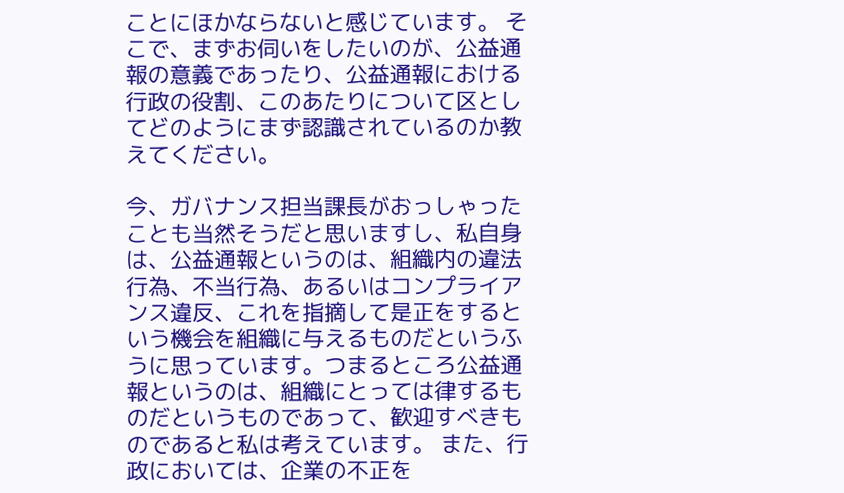ことにほかならないと感じています。 そこで、まずお伺いをしたいのが、公益通報の意義であったり、公益通報における行政の役割、このあたりについて区としてどのようにまず認識されているのか教えてください。

今、ガバナンス担当課長がおっしゃったことも当然そうだと思いますし、私自身は、公益通報というのは、組織内の違法行為、不当行為、あるいはコンプライアンス違反、これを指摘して是正をするという機会を組織に与えるものだというふうに思っています。つまるところ公益通報というのは、組織にとっては律するものだというものであって、歓迎すべきものであると私は考えています。 また、行政においては、企業の不正を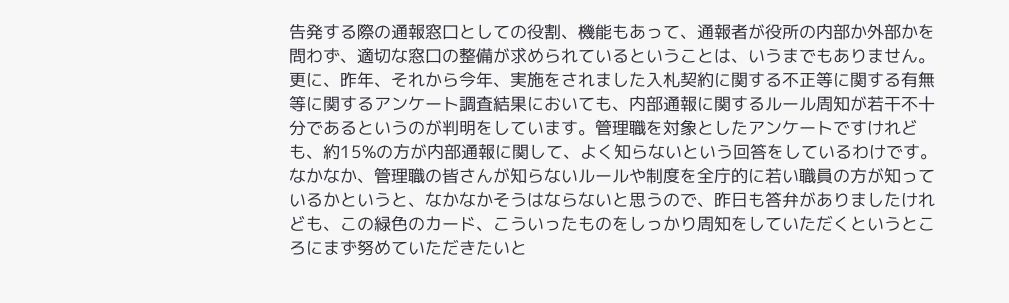告発する際の通報窓口としての役割、機能もあって、通報者が役所の内部か外部かを問わず、適切な窓口の整備が求められているということは、いうまでもありません。 更に、昨年、それから今年、実施をされました入札契約に関する不正等に関する有無等に関するアンケート調査結果においても、内部通報に関するルール周知が若干不十分であるというのが判明をしています。管理職を対象としたアンケートですけれども、約15%の方が内部通報に関して、よく知らないという回答をしているわけです。なかなか、管理職の皆さんが知らないルールや制度を全庁的に若い職員の方が知っているかというと、なかなかそうはならないと思うので、昨日も答弁がありましたけれども、この緑色のカード、こういったものをしっかり周知をしていただくというところにまず努めていただきたいと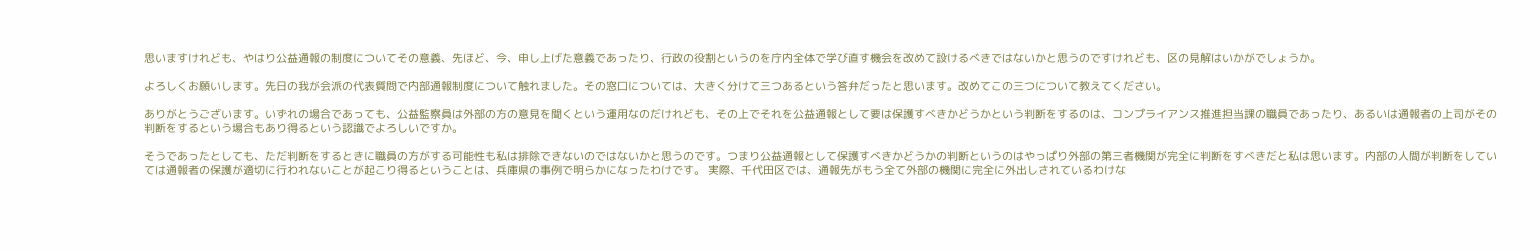思いますけれども、やはり公益通報の制度についてその意義、先ほど、今、申し上げた意義であったり、行政の役割というのを庁内全体で学び直す機会を改めて設けるべきではないかと思うのですけれども、区の見解はいかがでしょうか。

よろしくお願いします。先日の我が会派の代表質問で内部通報制度について触れました。その窓口については、大きく分けて三つあるという答弁だったと思います。改めてこの三つについて教えてください。

ありがとうございます。いずれの場合であっても、公益監察員は外部の方の意見を聞くという運用なのだけれども、その上でそれを公益通報として要は保護すべきかどうかという判断をするのは、コンプライアンス推進担当課の職員であったり、あるいは通報者の上司がその判断をするという場合もあり得るという認識でよろしいですか。

そうであったとしても、ただ判断をするときに職員の方がする可能性も私は排除できないのではないかと思うのです。つまり公益通報として保護すべきかどうかの判断というのはやっぱり外部の第三者機関が完全に判断をすべきだと私は思います。内部の人間が判断をしていては通報者の保護が適切に行われないことが起こり得るということは、兵庫県の事例で明らかになったわけです。 実際、千代田区では、通報先がもう全て外部の機関に完全に外出しされているわけな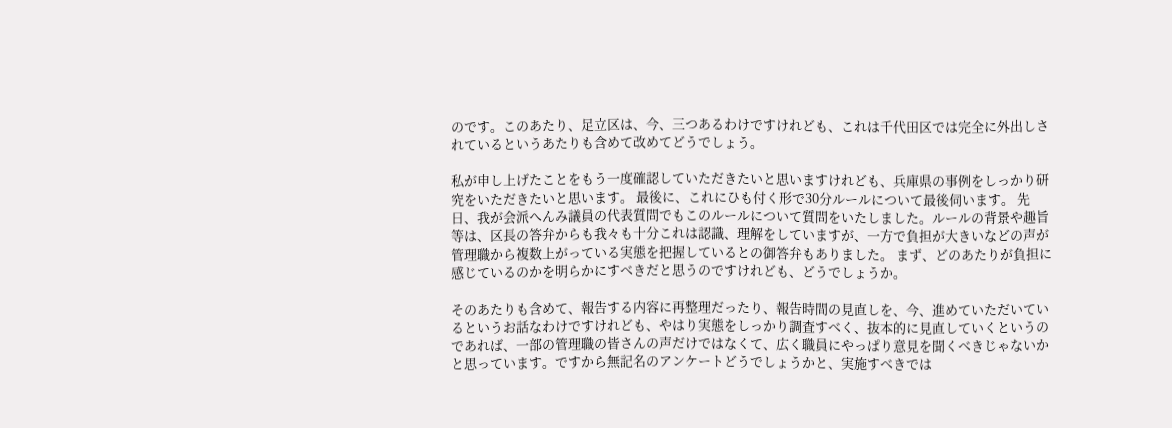のです。このあたり、足立区は、今、三つあるわけですけれども、これは千代田区では完全に外出しされているというあたりも含めて改めてどうでしょう。

私が申し上げたことをもう一度確認していただきたいと思いますけれども、兵庫県の事例をしっかり研究をいただきたいと思います。 最後に、これにひも付く形で30分ルールについて最後伺います。 先日、我が会派へんみ議員の代表質問でもこのルールについて質問をいたしました。ルールの背景や趣旨等は、区長の答弁からも我々も十分これは認識、理解をしていますが、一方で負担が大きいなどの声が管理職から複数上がっている実態を把握しているとの御答弁もありました。 まず、どのあたりが負担に感じているのかを明らかにすべきだと思うのですけれども、どうでしょうか。

そのあたりも含めて、報告する内容に再整理だったり、報告時間の見直しを、今、進めていただいているというお話なわけですけれども、やはり実態をしっかり調査すべく、抜本的に見直していくというのであれば、一部の管理職の皆さんの声だけではなくて、広く職員にやっぱり意見を聞くべきじゃないかと思っています。ですから無記名のアンケートどうでしょうかと、実施すべきでは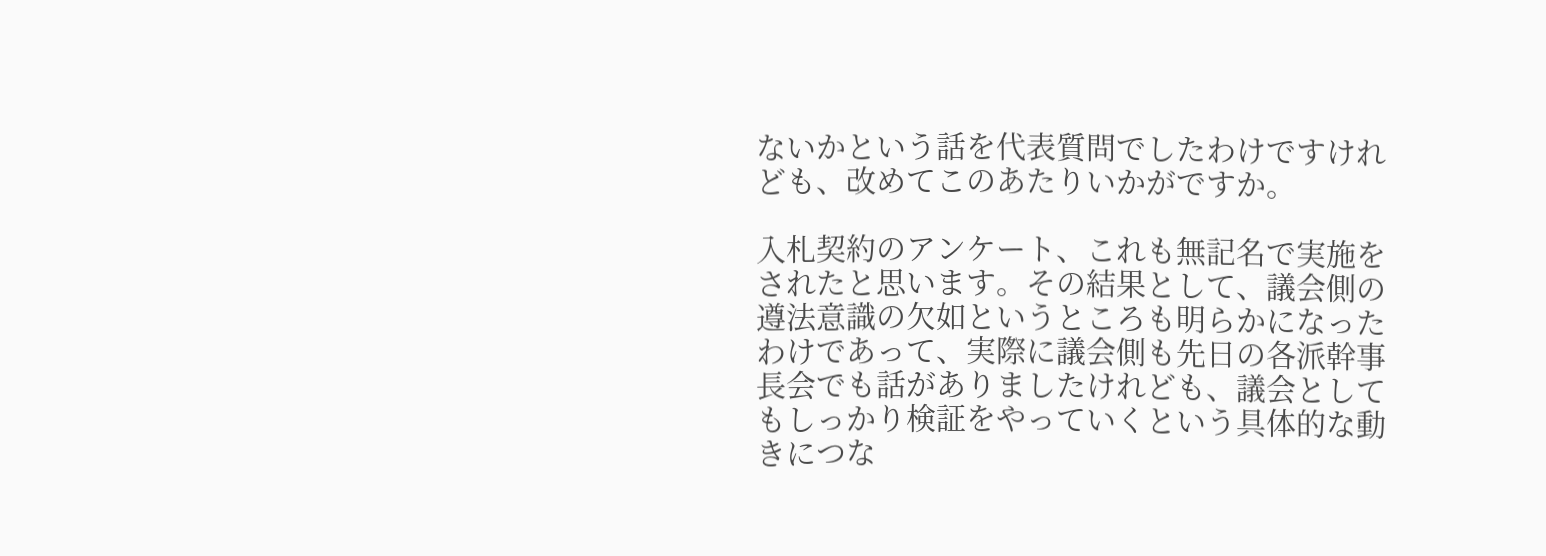ないかという話を代表質問でしたわけですけれども、改めてこのあたりいかがですか。

入札契約のアンケート、これも無記名で実施をされたと思います。その結果として、議会側の遵法意識の欠如というところも明らかになったわけであって、実際に議会側も先日の各派幹事長会でも話がありましたけれども、議会としてもしっかり検証をやっていくという具体的な動きにつな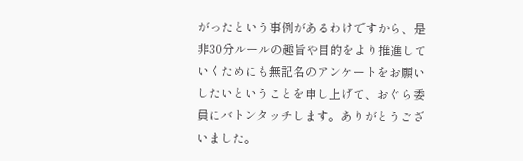がったという事例があるわけですから、是非30分ルールの趣旨や目的をより推進していくためにも無記名のアンケートをお願いしたいということを申し上げて、おぐら委員にバトンタッチします。ありがとうございました。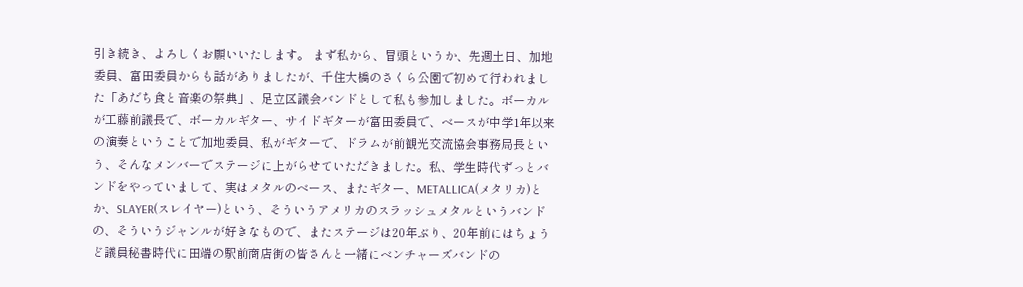引き続き、よろしくお願いいたします。 まず私から、冒頭というか、先週土日、加地委員、富田委員からも話がありましたが、千住大橋のさくら公園で初めて行われました「あだち食と音楽の祭典」、足立区議会バンドとして私も参加しました。ボーカルが工藤前議長で、ボーカルギター、サイドギターが富田委員で、ベースが中学1年以来の演奏ということで加地委員、私がギターで、ドラムが前観光交流協会事務局長という、そんなメンバーでステージに上がらせていただきました。私、学生時代ずっとバンドをやっていまして、実はメタルのベース、またギター、METALLICA(メタリカ)とか、SLAYER(スレイヤー)という、そういうアメリカのスラッシュメタルというバンドの、そういうジャンルが好きなもので、またステージは20年ぶり、20年前にはちょうど議員秘書時代に田端の駅前商店街の皆さんと一緒にベンチャーズバンドの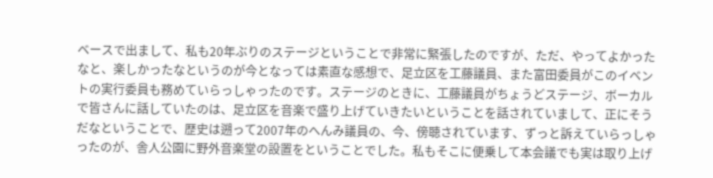ベースで出まして、私も20年ぶりのステージということで非常に緊張したのですが、ただ、やってよかったなと、楽しかったなというのが今となっては素直な感想で、足立区を工藤議員、また富田委員がこのイベントの実行委員も務めていらっしゃったのです。ステージのときに、工藤議員がちょうどステージ、ボーカルで皆さんに話していたのは、足立区を音楽で盛り上げていきたいということを話されていまして、正にそうだなということで、歴史は遡って2007年のへんみ議員の、今、傍聴されています、ずっと訴えていらっしゃったのが、舎人公園に野外音楽堂の設置をということでした。私もそこに便乗して本会議でも実は取り上げ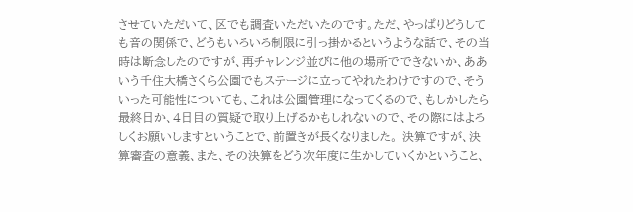させていただいて、区でも調査いただいたのです。ただ、やっぱりどうしても音の関係で、どうもいろいろ制限に引っ掛かるというような話で、その当時は断念したのですが、再チャレンジ並びに他の場所でできないか、ああいう千住大橋さくら公園でもステージに立ってやれたわけですので、そういった可能性についても、これは公園管理になってくるので、もしかしたら最終日か、4日目の質疑で取り上げるかもしれないので、その際にはよろしくお願いしますということで、前置きが長くなりました。 決算ですが、決算審査の意義、また、その決算をどう次年度に生かしていくかということ、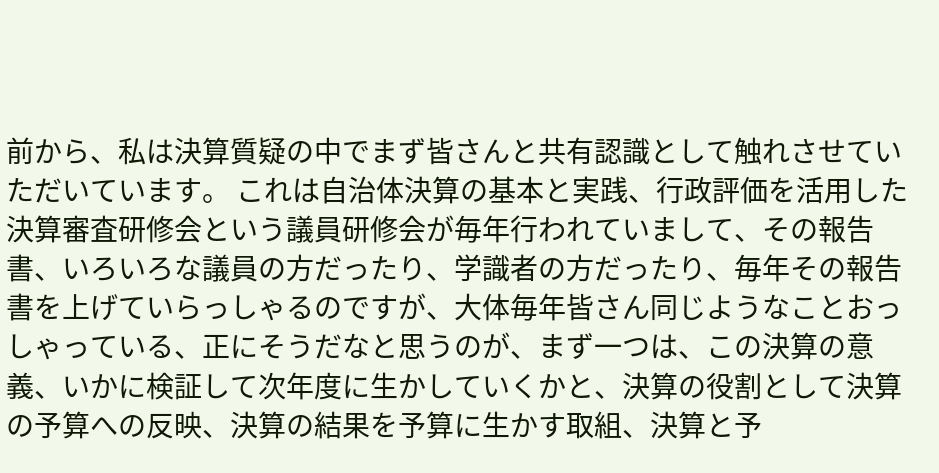前から、私は決算質疑の中でまず皆さんと共有認識として触れさせていただいています。 これは自治体決算の基本と実践、行政評価を活用した決算審査研修会という議員研修会が毎年行われていまして、その報告書、いろいろな議員の方だったり、学識者の方だったり、毎年その報告書を上げていらっしゃるのですが、大体毎年皆さん同じようなことおっしゃっている、正にそうだなと思うのが、まず一つは、この決算の意義、いかに検証して次年度に生かしていくかと、決算の役割として決算の予算への反映、決算の結果を予算に生かす取組、決算と予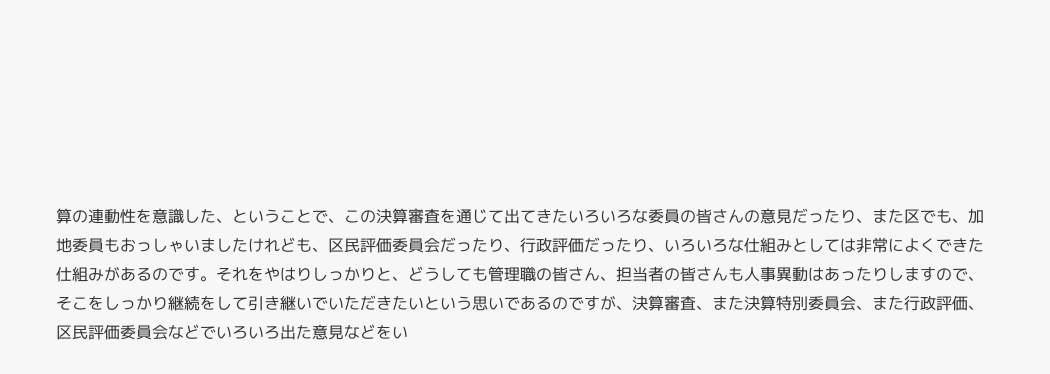算の連動性を意識した、ということで、この決算審査を通じて出てきたいろいろな委員の皆さんの意見だったり、また区でも、加地委員もおっしゃいましたけれども、区民評価委員会だったり、行政評価だったり、いろいろな仕組みとしては非常によくできた仕組みがあるのです。それをやはりしっかりと、どうしても管理職の皆さん、担当者の皆さんも人事異動はあったりしますので、そこをしっかり継続をして引き継いでいただきたいという思いであるのですが、決算審査、また決算特別委員会、また行政評価、区民評価委員会などでいろいろ出た意見などをい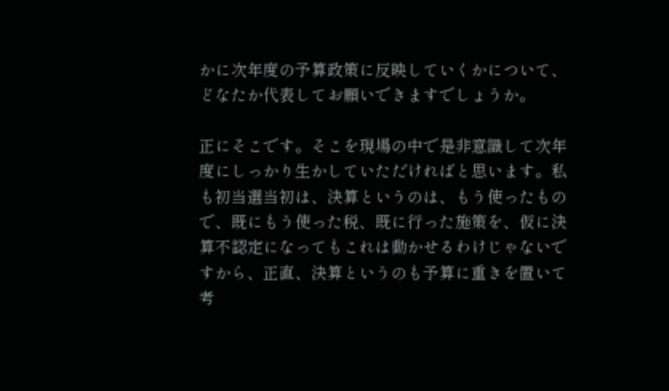かに次年度の予算政策に反映していくかについて、どなたか代表してお願いできますでしょうか。

正にそこです。そこを現場の中で是非意識して次年度にしっかり生かしていただければと思います。私も初当選当初は、決算というのは、もう使ったもので、既にもう使った税、既に行った施策を、仮に決算不認定になってもこれは動かせるわけじゃないですから、正直、決算というのも予算に重きを置いて考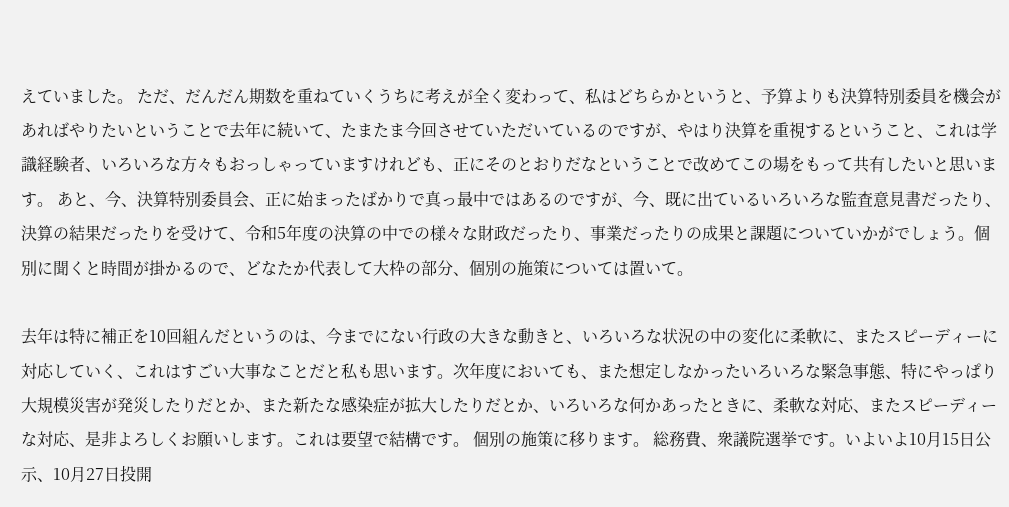えていました。 ただ、だんだん期数を重ねていくうちに考えが全く変わって、私はどちらかというと、予算よりも決算特別委員を機会があればやりたいということで去年に続いて、たまたま今回させていただいているのですが、やはり決算を重視するということ、これは学識経験者、いろいろな方々もおっしゃっていますけれども、正にそのとおりだなということで改めてこの場をもって共有したいと思います。 あと、今、決算特別委員会、正に始まったばかりで真っ最中ではあるのですが、今、既に出ているいろいろな監査意見書だったり、決算の結果だったりを受けて、令和5年度の決算の中での様々な財政だったり、事業だったりの成果と課題についていかがでしょう。個別に聞くと時間が掛かるので、どなたか代表して大枠の部分、個別の施策については置いて。

去年は特に補正を10回組んだというのは、今までにない行政の大きな動きと、いろいろな状況の中の変化に柔軟に、またスピーディーに対応していく、これはすごい大事なことだと私も思います。次年度においても、また想定しなかったいろいろな緊急事態、特にやっぱり大規模災害が発災したりだとか、また新たな感染症が拡大したりだとか、いろいろな何かあったときに、柔軟な対応、またスピーディーな対応、是非よろしくお願いします。これは要望で結構です。 個別の施策に移ります。 総務費、衆議院選挙です。いよいよ10月15日公示、10月27日投開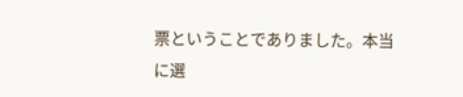票ということでありました。本当に選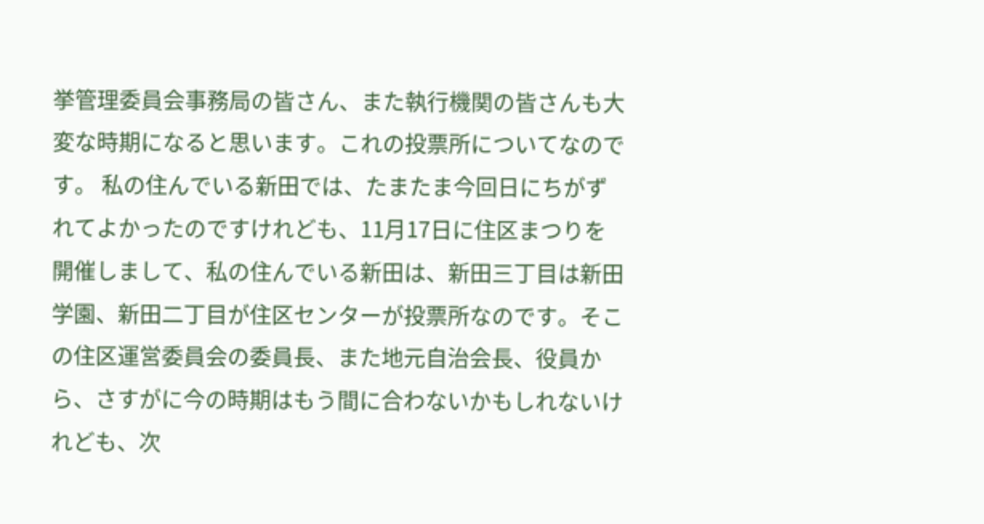挙管理委員会事務局の皆さん、また執行機関の皆さんも大変な時期になると思います。これの投票所についてなのです。 私の住んでいる新田では、たまたま今回日にちがずれてよかったのですけれども、11月17日に住区まつりを開催しまして、私の住んでいる新田は、新田三丁目は新田学園、新田二丁目が住区センターが投票所なのです。そこの住区運営委員会の委員長、また地元自治会長、役員から、さすがに今の時期はもう間に合わないかもしれないけれども、次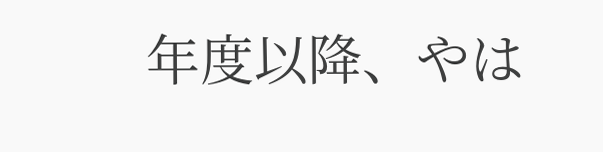年度以降、やは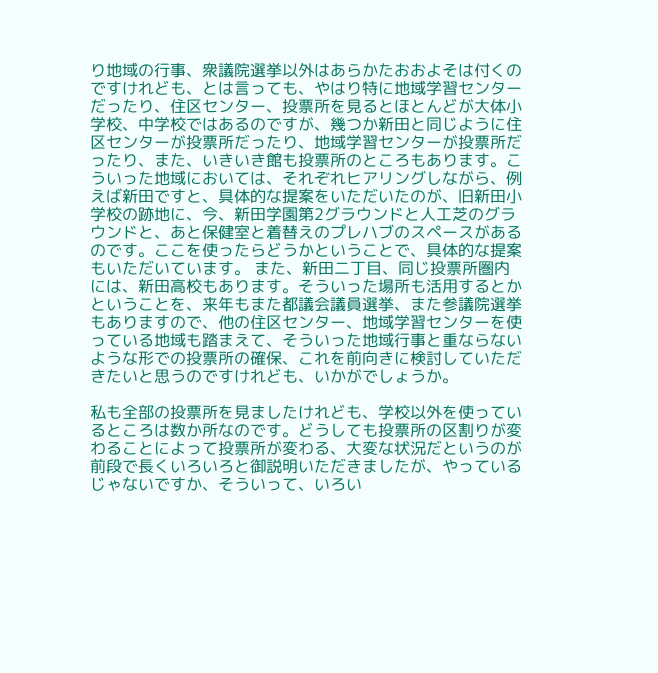り地域の行事、衆議院選挙以外はあらかたおおよそは付くのですけれども、とは言っても、やはり特に地域学習センターだったり、住区センター、投票所を見るとほとんどが大体小学校、中学校ではあるのですが、幾つか新田と同じように住区センターが投票所だったり、地域学習センターが投票所だったり、また、いきいき館も投票所のところもあります。こういった地域においては、それぞれヒアリングしながら、例えば新田ですと、具体的な提案をいただいたのが、旧新田小学校の跡地に、今、新田学園第2グラウンドと人工芝のグラウンドと、あと保健室と着替えのプレハブのスペースがあるのです。ここを使ったらどうかということで、具体的な提案もいただいています。 また、新田二丁目、同じ投票所圏内には、新田高校もあります。そういった場所も活用するとかということを、来年もまた都議会議員選挙、また参議院選挙もありますので、他の住区センター、地域学習センターを使っている地域も踏まえて、そういった地域行事と重ならないような形での投票所の確保、これを前向きに検討していただきたいと思うのですけれども、いかがでしょうか。

私も全部の投票所を見ましたけれども、学校以外を使っているところは数か所なのです。どうしても投票所の区割りが変わることによって投票所が変わる、大変な状況だというのが前段で長くいろいろと御説明いただきましたが、やっているじゃないですか、そういって、いろい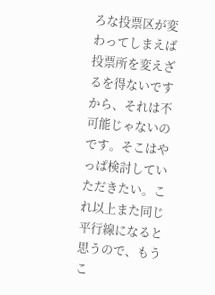ろな投票区が変わってしまえば投票所を変えざるを得ないですから、それは不可能じゃないのです。そこはやっぱ検討していただきたい。これ以上また同じ平行線になると思うので、もうこ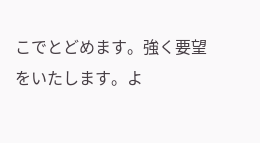こでとどめます。強く要望をいたします。よ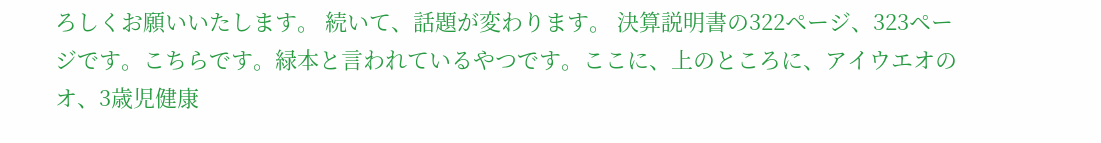ろしくお願いいたします。 続いて、話題が変わります。 決算説明書の322ページ、323ページです。こちらです。緑本と言われているやつです。ここに、上のところに、アイウエオのオ、3歳児健康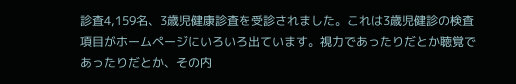診査4,159名、3歳児健康診査を受診されました。これは3歳児健診の検査項目がホームページにいろいろ出ています。視力であったりだとか聴覚であったりだとか、その内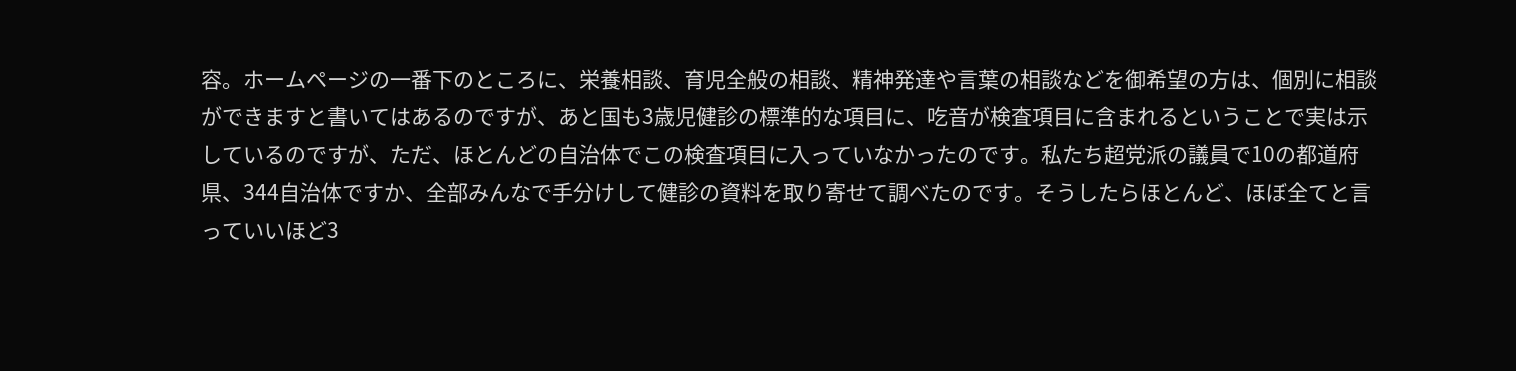容。ホームページの一番下のところに、栄養相談、育児全般の相談、精神発達や言葉の相談などを御希望の方は、個別に相談ができますと書いてはあるのですが、あと国も3歳児健診の標準的な項目に、吃音が検査項目に含まれるということで実は示しているのですが、ただ、ほとんどの自治体でこの検査項目に入っていなかったのです。私たち超党派の議員で10の都道府県、344自治体ですか、全部みんなで手分けして健診の資料を取り寄せて調べたのです。そうしたらほとんど、ほぼ全てと言っていいほど3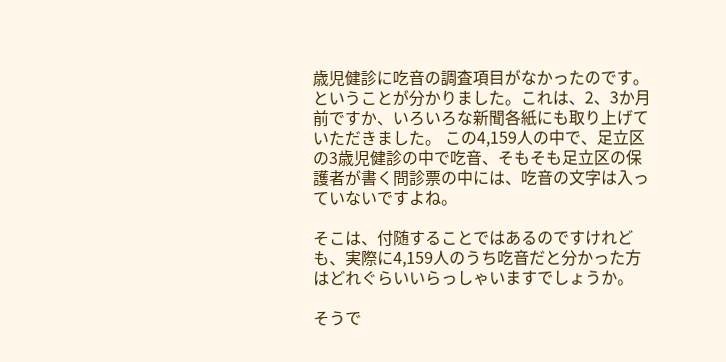歳児健診に吃音の調査項目がなかったのです。ということが分かりました。これは、2、3か月前ですか、いろいろな新聞各紙にも取り上げていただきました。 この4,159人の中で、足立区の3歳児健診の中で吃音、そもそも足立区の保護者が書く問診票の中には、吃音の文字は入っていないですよね。

そこは、付随することではあるのですけれども、実際に4,159人のうち吃音だと分かった方はどれぐらいいらっしゃいますでしょうか。

そうで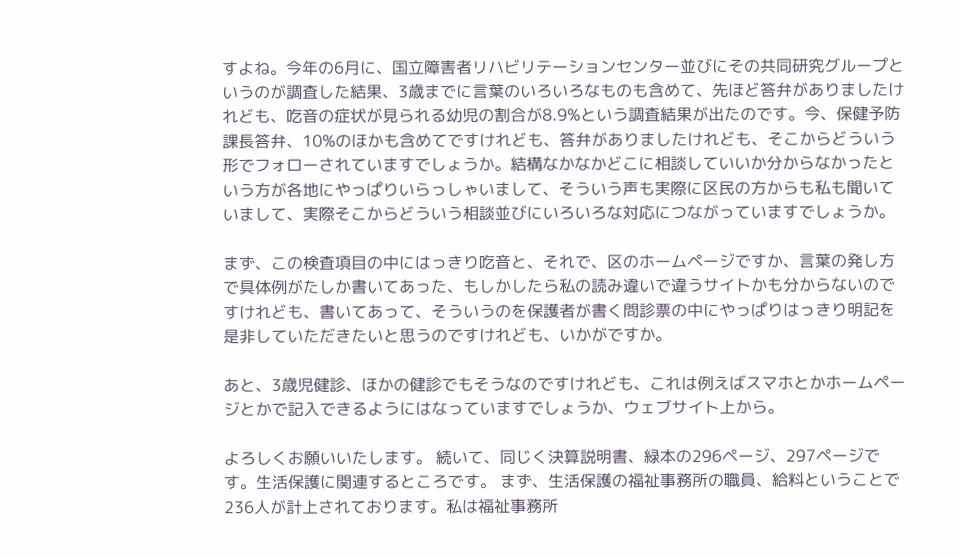すよね。今年の6月に、国立障害者リハビリテーションセンター並びにその共同研究グループというのが調査した結果、3歳までに言葉のいろいろなものも含めて、先ほど答弁がありましたけれども、吃音の症状が見られる幼児の割合が8.9%という調査結果が出たのです。今、保健予防課長答弁、10%のほかも含めてですけれども、答弁がありましたけれども、そこからどういう形でフォローされていますでしょうか。結構なかなかどこに相談していいか分からなかったという方が各地にやっぱりいらっしゃいまして、そういう声も実際に区民の方からも私も聞いていまして、実際そこからどういう相談並びにいろいろな対応につながっていますでしょうか。

まず、この検査項目の中にはっきり吃音と、それで、区のホームページですか、言葉の発し方で具体例がたしか書いてあった、もしかしたら私の読み違いで違うサイトかも分からないのですけれども、書いてあって、そういうのを保護者が書く問診票の中にやっぱりはっきり明記を是非していただきたいと思うのですけれども、いかがですか。

あと、3歳児健診、ほかの健診でもそうなのですけれども、これは例えばスマホとかホームページとかで記入できるようにはなっていますでしょうか、ウェブサイト上から。

よろしくお願いいたします。 続いて、同じく決算説明書、緑本の296ページ、297ページです。生活保護に関連するところです。 まず、生活保護の福祉事務所の職員、給料ということで236人が計上されております。私は福祉事務所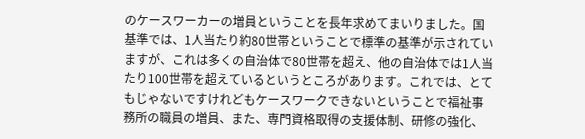のケースワーカーの増員ということを長年求めてまいりました。国基準では、1人当たり約80世帯ということで標準の基準が示されていますが、これは多くの自治体で80世帯を超え、他の自治体では1人当たり100世帯を超えているというところがあります。これでは、とてもじゃないですけれどもケースワークできないということで福祉事務所の職員の増員、また、専門資格取得の支援体制、研修の強化、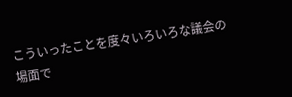こういったことを度々いろいろな議会の場面で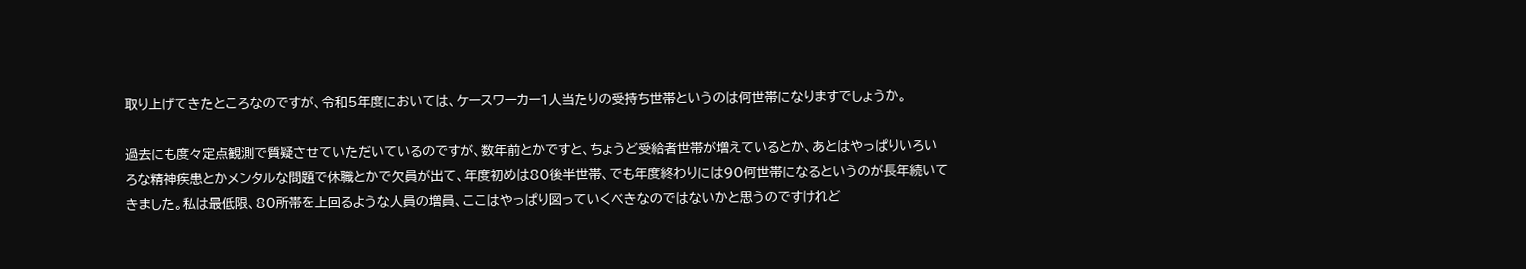取り上げてきたところなのですが、令和5年度においては、ケースワーカー1人当たりの受持ち世帯というのは何世帯になりますでしょうか。

過去にも度々定点観測で質疑させていただいているのですが、数年前とかですと、ちょうど受給者世帯が増えているとか、あとはやっぱりいろいろな精神疾患とかメンタルな問題で休職とかで欠員が出て、年度初めは80後半世帯、でも年度終わりには90何世帯になるというのが長年続いてきました。私は最低限、80所帯を上回るような人員の増員、ここはやっぱり図っていくべきなのではないかと思うのですけれど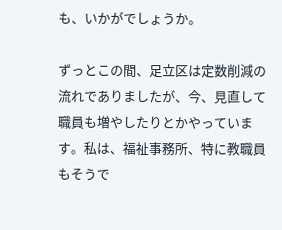も、いかがでしょうか。

ずっとこの間、足立区は定数削減の流れでありましたが、今、見直して職員も増やしたりとかやっています。私は、福祉事務所、特に教職員もそうで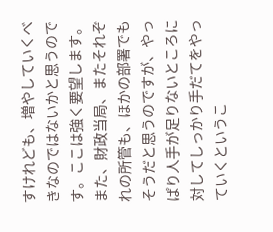すけれども、増やしていくべきなのではないかと思うのです。ここは強く要望します。 また、財政当局、またそれぞれの所管も、ほかの部署でもそうだと思うのですが、やっぱり人手が足りないところに対してしっかり手だてをやっていくというこ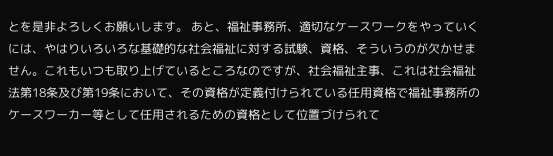とを是非よろしくお願いします。 あと、福祉事務所、適切なケースワークをやっていくには、やはりいろいろな基礎的な社会福祉に対する試験、資格、そういうのが欠かせません。これもいつも取り上げているところなのですが、社会福祉主事、これは社会福祉法第18条及び第19条において、その資格が定義付けられている任用資格で福祉事務所のケースワーカー等として任用されるための資格として位置づけられて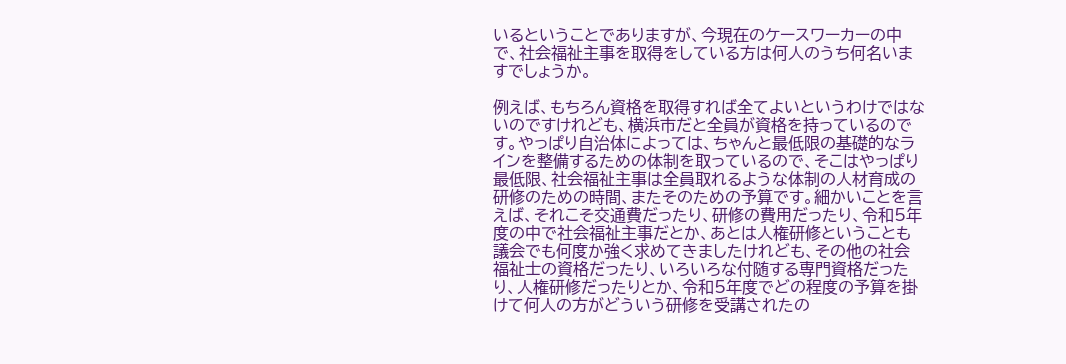いるということでありますが、今現在のケースワーカーの中で、社会福祉主事を取得をしている方は何人のうち何名いますでしょうか。

例えば、もちろん資格を取得すれば全てよいというわけではないのですけれども、横浜市だと全員が資格を持っているのです。やっぱり自治体によっては、ちゃんと最低限の基礎的なラインを整備するための体制を取っているので、そこはやっぱり最低限、社会福祉主事は全員取れるような体制の人材育成の研修のための時間、またそのための予算です。細かいことを言えば、それこそ交通費だったり、研修の費用だったり、令和5年度の中で社会福祉主事だとか、あとは人権研修ということも議会でも何度か強く求めてきましたけれども、その他の社会福祉士の資格だったり、いろいろな付随する専門資格だったり、人権研修だったりとか、令和5年度でどの程度の予算を掛けて何人の方がどういう研修を受講されたの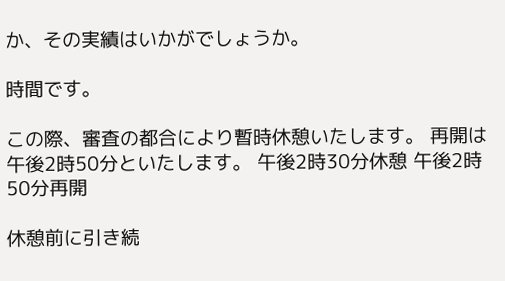か、その実績はいかがでしょうか。

時間です。

この際、審査の都合により暫時休憩いたします。 再開は午後2時50分といたします。 午後2時30分休憩 午後2時50分再開

休憩前に引き続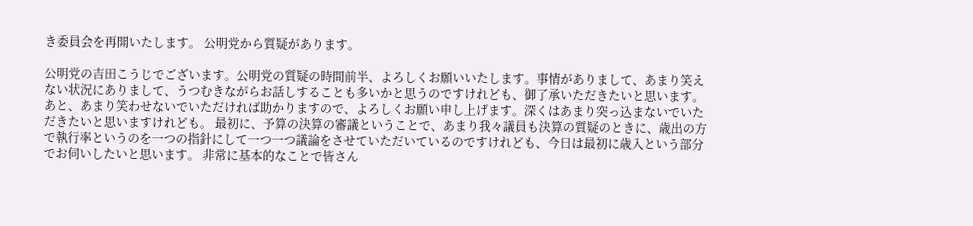き委員会を再開いたします。 公明党から質疑があります。

公明党の吉田こうじでございます。公明党の質疑の時間前半、よろしくお願いいたします。事情がありまして、あまり笑えない状況にありまして、うつむきながらお話しすることも多いかと思うのですけれども、御了承いただきたいと思います。あと、あまり笑わせないでいただければ助かりますので、よろしくお願い申し上げます。深くはあまり突っ込まないでいただきたいと思いますけれども。 最初に、予算の決算の審議ということで、あまり我々議員も決算の質疑のときに、歳出の方で執行率というのを一つの指針にして一つ一つ議論をさせていただいているのですけれども、今日は最初に歳入という部分でお伺いしたいと思います。 非常に基本的なことで皆さん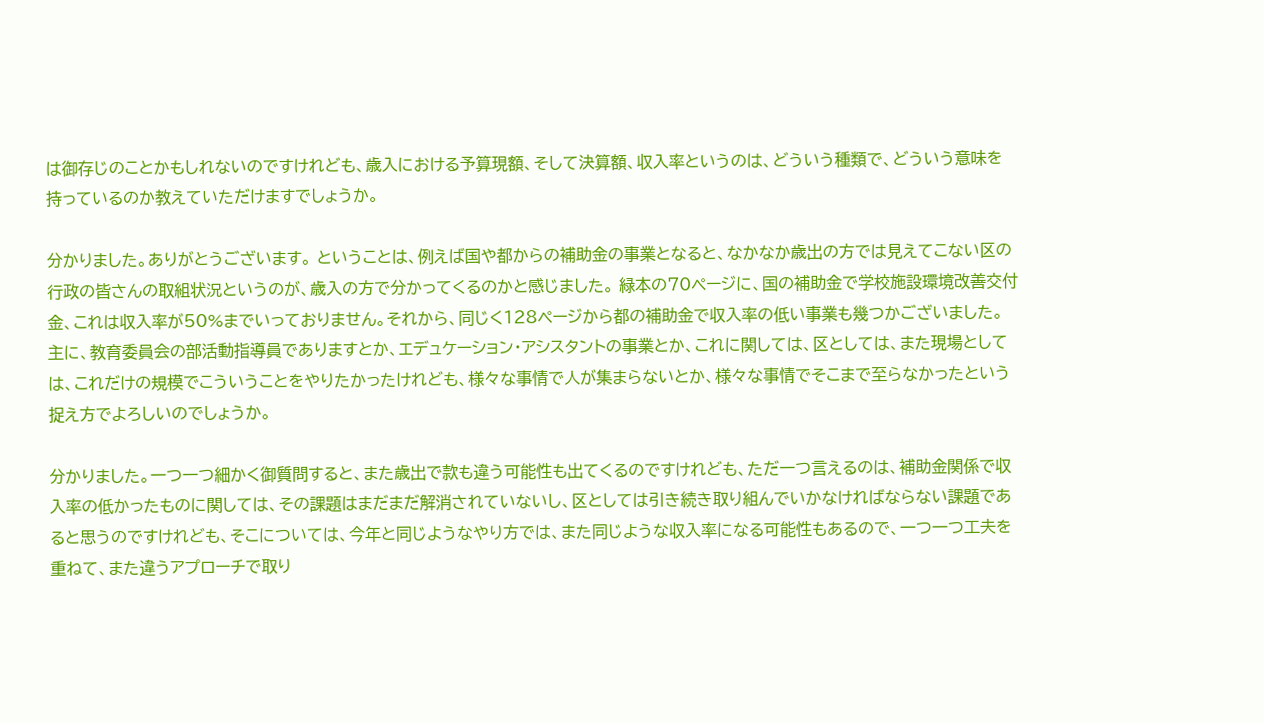は御存じのことかもしれないのですけれども、歳入における予算現額、そして決算額、収入率というのは、どういう種類で、どういう意味を持っているのか教えていただけますでしょうか。

分かりました。ありがとうございます。 ということは、例えば国や都からの補助金の事業となると、なかなか歳出の方では見えてこない区の行政の皆さんの取組状況というのが、歳入の方で分かってくるのかと感じました。 緑本の70ページに、国の補助金で学校施設環境改善交付金、これは収入率が50%までいっておりません。それから、同じく128ページから都の補助金で収入率の低い事業も幾つかございました。主に、教育委員会の部活動指導員でありますとか、エデュケーション・アシスタントの事業とか、これに関しては、区としては、また現場としては、これだけの規模でこういうことをやりたかったけれども、様々な事情で人が集まらないとか、様々な事情でそこまで至らなかったという捉え方でよろしいのでしょうか。

分かりました。一つ一つ細かく御質問すると、また歳出で款も違う可能性も出てくるのですけれども、ただ一つ言えるのは、補助金関係で収入率の低かったものに関しては、その課題はまだまだ解消されていないし、区としては引き続き取り組んでいかなければならない課題であると思うのですけれども、そこについては、今年と同じようなやり方では、また同じような収入率になる可能性もあるので、一つ一つ工夫を重ねて、また違うアプローチで取り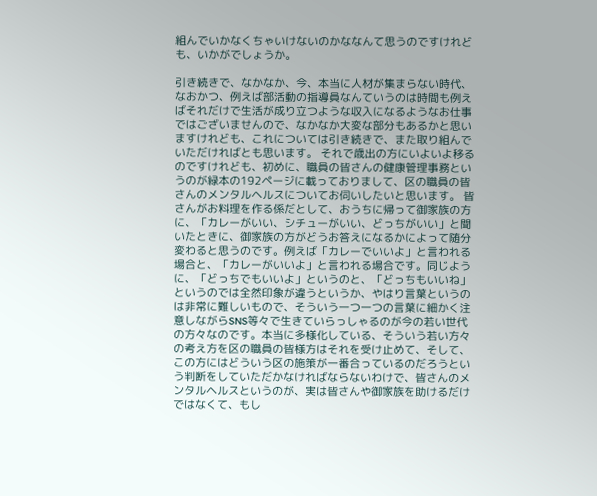組んでいかなくちゃいけないのかななんて思うのですけれども、いかがでしょうか。

引き続きで、なかなか、今、本当に人材が集まらない時代、なおかつ、例えば部活動の指導員なんていうのは時間も例えばそれだけで生活が成り立つような収入になるようなお仕事ではございませんので、なかなか大変な部分もあるかと思いますけれども、これについては引き続きで、また取り組んでいただければとも思います。 それで歳出の方にいよいよ移るのですけれども、初めに、職員の皆さんの健康管理事務というのが緑本の192ページに載っておりまして、区の職員の皆さんのメンタルヘルスについてお伺いしたいと思います。 皆さんがお料理を作る係だとして、おうちに帰って御家族の方に、「カレーがいい、シチューがいい、どっちがいい」と聞いたときに、御家族の方がどうお答えになるかによって随分変わると思うのです。例えば「カレーでいいよ」と言われる場合と、「カレーがいいよ」と言われる場合です。同じように、「どっちでもいいよ」というのと、「どっちもいいね」というのでは全然印象が違うというか、やはり言葉というのは非常に難しいもので、そういう一つ一つの言葉に細かく注意しながらSNS等々で生きていらっしゃるのが今の若い世代の方々なのです。本当に多様化している、そういう若い方々の考え方を区の職員の皆様方はそれを受け止めて、そして、この方にはどういう区の施策が一番合っているのだろうという判断をしていただかなければならないわけで、皆さんのメンタルヘルスというのが、実は皆さんや御家族を助けるだけではなくて、もし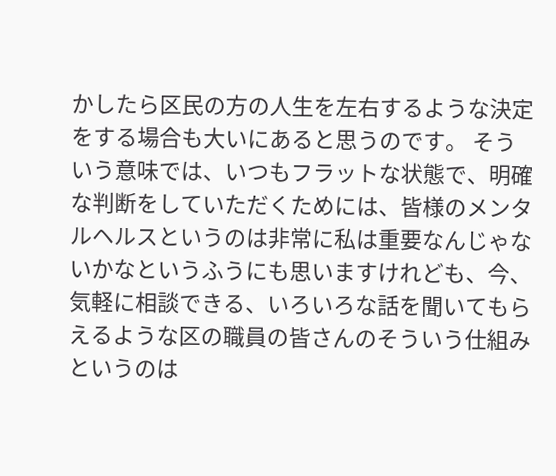かしたら区民の方の人生を左右するような決定をする場合も大いにあると思うのです。 そういう意味では、いつもフラットな状態で、明確な判断をしていただくためには、皆様のメンタルヘルスというのは非常に私は重要なんじゃないかなというふうにも思いますけれども、今、気軽に相談できる、いろいろな話を聞いてもらえるような区の職員の皆さんのそういう仕組みというのは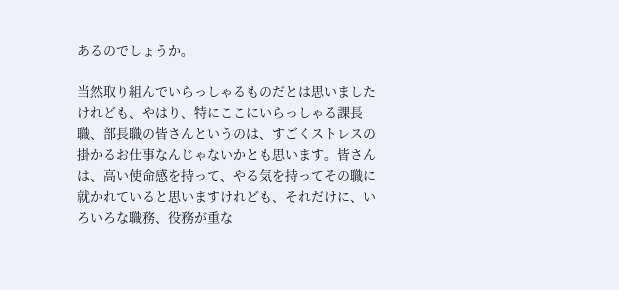あるのでしょうか。

当然取り組んでいらっしゃるものだとは思いましたけれども、やはり、特にここにいらっしゃる課長職、部長職の皆さんというのは、すごくストレスの掛かるお仕事なんじゃないかとも思います。皆さんは、高い使命感を持って、やる気を持ってその職に就かれていると思いますけれども、それだけに、いろいろな職務、役務が重な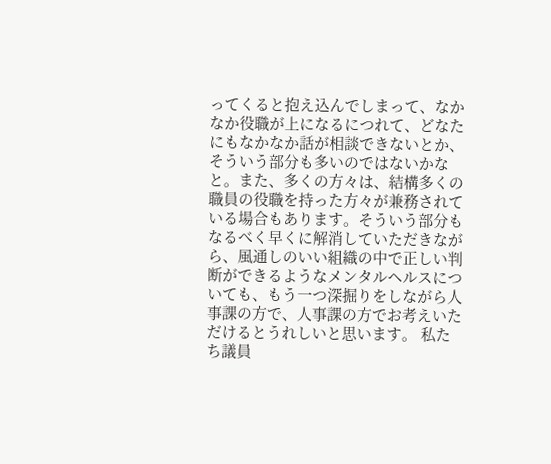ってくると抱え込んでしまって、なかなか役職が上になるにつれて、どなたにもなかなか話が相談できないとか、そういう部分も多いのではないかなと。また、多くの方々は、結構多くの職員の役職を持った方々が兼務されている場合もあります。そういう部分もなるべく早くに解消していただきながら、風通しのいい組織の中で正しい判断ができるようなメンタルヘルスについても、もう一つ深掘りをしながら人事課の方で、人事課の方でお考えいただけるとうれしいと思います。 私たち議員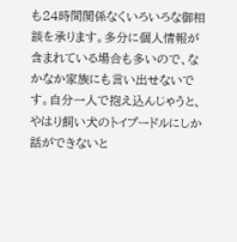も24時間関係なくいろいろな御相談を承ります。多分に個人情報が含まれている場合も多いので、なかなか家族にも言い出せないです。自分一人で抱え込んじゃうと、やはり飼い犬のトイプードルにしか話ができないと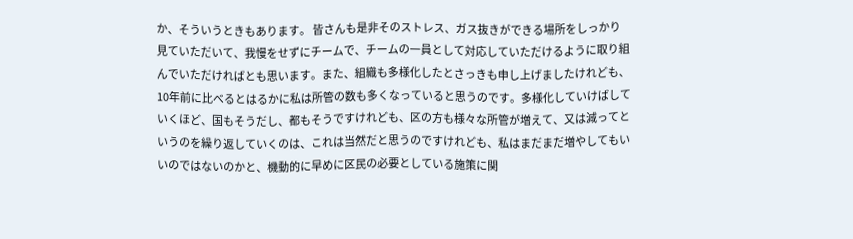か、そういうときもあります。 皆さんも是非そのストレス、ガス抜きができる場所をしっかり見ていただいて、我慢をせずにチームで、チームの一員として対応していただけるように取り組んでいただければとも思います。また、組織も多様化したとさっきも申し上げましたけれども、10年前に比べるとはるかに私は所管の数も多くなっていると思うのです。多様化していけばしていくほど、国もそうだし、都もそうですけれども、区の方も様々な所管が増えて、又は減ってというのを繰り返していくのは、これは当然だと思うのですけれども、私はまだまだ増やしてもいいのではないのかと、機動的に早めに区民の必要としている施策に関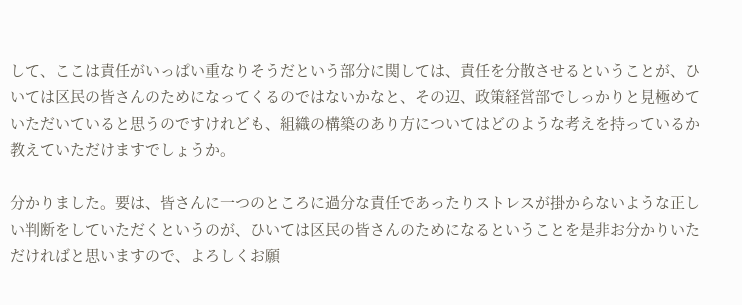して、ここは責任がいっぱい重なりそうだという部分に関しては、責任を分散させるということが、ひいては区民の皆さんのためになってくるのではないかなと、その辺、政策経営部でしっかりと見極めていただいていると思うのですけれども、組織の構築のあり方についてはどのような考えを持っているか教えていただけますでしょうか。

分かりました。要は、皆さんに一つのところに過分な責任であったりストレスが掛からないような正しい判断をしていただくというのが、ひいては区民の皆さんのためになるということを是非お分かりいただければと思いますので、よろしくお願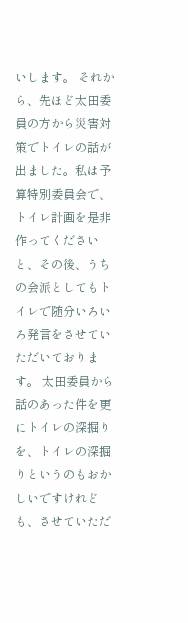いします。 それから、先ほど太田委員の方から災害対策でトイレの話が出ました。私は予算特別委員会で、トイレ計画を是非作ってくださいと、その後、うちの会派としてもトイレで随分いろいろ発言をさせていただいております。 太田委員から話のあった件を更にトイレの深掘りを、トイレの深掘りというのもおかしいですけれども、させていただ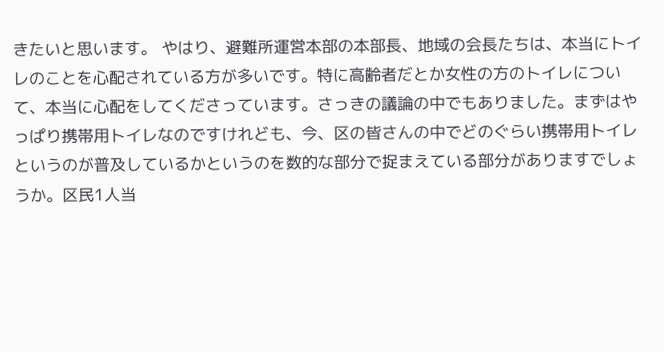きたいと思います。 やはり、避難所運営本部の本部長、地域の会長たちは、本当にトイレのことを心配されている方が多いです。特に高齢者だとか女性の方のトイレについて、本当に心配をしてくださっています。さっきの議論の中でもありました。まずはやっぱり携帯用トイレなのですけれども、今、区の皆さんの中でどのぐらい携帯用トイレというのが普及しているかというのを数的な部分で捉まえている部分がありますでしょうか。区民1人当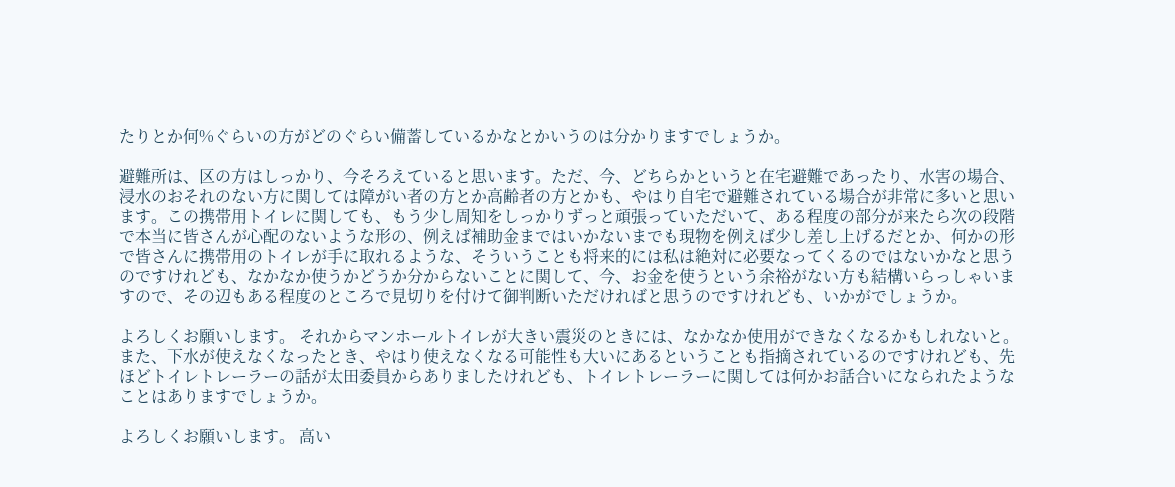たりとか何%ぐらいの方がどのぐらい備蓄しているかなとかいうのは分かりますでしょうか。

避難所は、区の方はしっかり、今そろえていると思います。ただ、今、どちらかというと在宅避難であったり、水害の場合、浸水のおそれのない方に関しては障がい者の方とか高齢者の方とかも、やはり自宅で避難されている場合が非常に多いと思います。この携帯用トイレに関しても、もう少し周知をしっかりずっと頑張っていただいて、ある程度の部分が来たら次の段階で本当に皆さんが心配のないような形の、例えば補助金まではいかないまでも現物を例えば少し差し上げるだとか、何かの形で皆さんに携帯用のトイレが手に取れるような、そういうことも将来的には私は絶対に必要なってくるのではないかなと思うのですけれども、なかなか使うかどうか分からないことに関して、今、お金を使うという余裕がない方も結構いらっしゃいますので、その辺もある程度のところで見切りを付けて御判断いただければと思うのですけれども、いかがでしょうか。

よろしくお願いします。 それからマンホールトイレが大きい震災のときには、なかなか使用ができなくなるかもしれないと。また、下水が使えなくなったとき、やはり使えなくなる可能性も大いにあるということも指摘されているのですけれども、先ほどトイレトレーラーの話が太田委員からありましたけれども、トイレトレーラーに関しては何かお話合いになられたようなことはありますでしょうか。

よろしくお願いします。 高い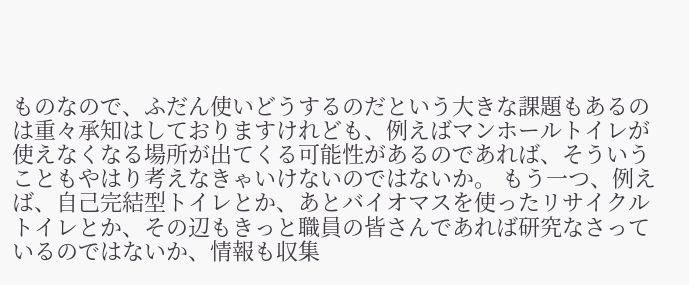ものなので、ふだん使いどうするのだという大きな課題もあるのは重々承知はしておりますけれども、例えばマンホールトイレが使えなくなる場所が出てくる可能性があるのであれば、そういうこともやはり考えなきゃいけないのではないか。 もう一つ、例えば、自己完結型トイレとか、あとバイオマスを使ったリサイクルトイレとか、その辺もきっと職員の皆さんであれば研究なさっているのではないか、情報も収集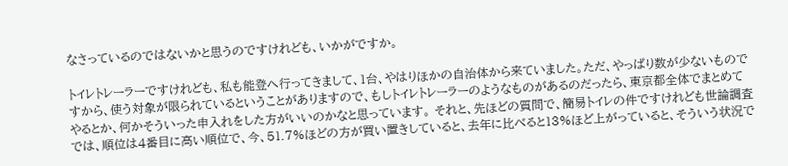なさっているのではないかと思うのですけれども、いかがですか。

トイレトレーラーですけれども、私も能登へ行ってきまして、1台、やはりほかの自治体から来ていました。ただ、やっぱり数が少ないものですから、使う対象が限られているということがありますので、もしトイレトレーラーのようなものがあるのだったら、東京都全体でまとめてやるとか、何かそういった申入れをした方がいいのかなと思っています。 それと、先ほどの質問で、簡易トイレの件ですけれども世論調査では、順位は4番目に高い順位で、今、51.7%ほどの方が買い置きしていると、去年に比べると13%ほど上がっていると、そういう状況で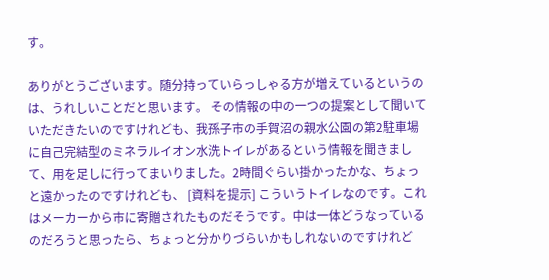す。

ありがとうございます。随分持っていらっしゃる方が増えているというのは、うれしいことだと思います。 その情報の中の一つの提案として聞いていただきたいのですけれども、我孫子市の手賀沼の親水公園の第2駐車場に自己完結型のミネラルイオン水洗トイレがあるという情報を聞きまして、用を足しに行ってまいりました。2時間ぐらい掛かったかな、ちょっと遠かったのですけれども、 [資料を提示] こういうトイレなのです。これはメーカーから市に寄贈されたものだそうです。中は一体どうなっているのだろうと思ったら、ちょっと分かりづらいかもしれないのですけれど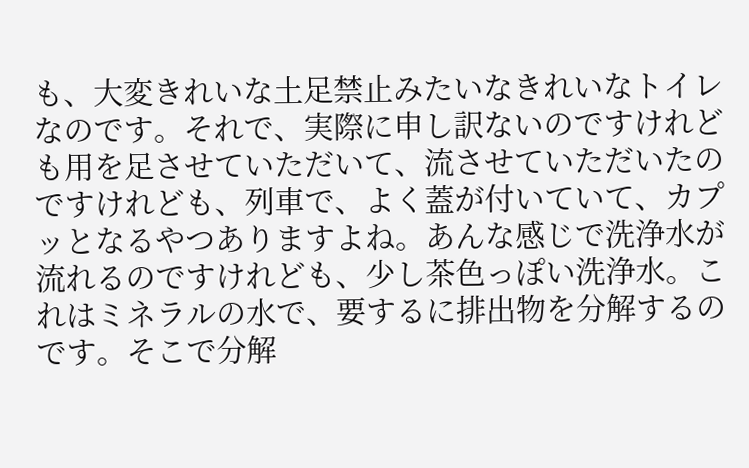も、大変きれいな土足禁止みたいなきれいなトイレなのです。それで、実際に申し訳ないのですけれども用を足させていただいて、流させていただいたのですけれども、列車で、よく蓋が付いていて、カプッとなるやつありますよね。あんな感じで洗浄水が流れるのですけれども、少し茶色っぽい洗浄水。これはミネラルの水で、要するに排出物を分解するのです。そこで分解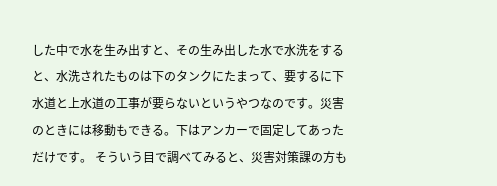した中で水を生み出すと、その生み出した水で水洗をすると、水洗されたものは下のタンクにたまって、要するに下水道と上水道の工事が要らないというやつなのです。災害のときには移動もできる。下はアンカーで固定してあっただけです。 そういう目で調べてみると、災害対策課の方も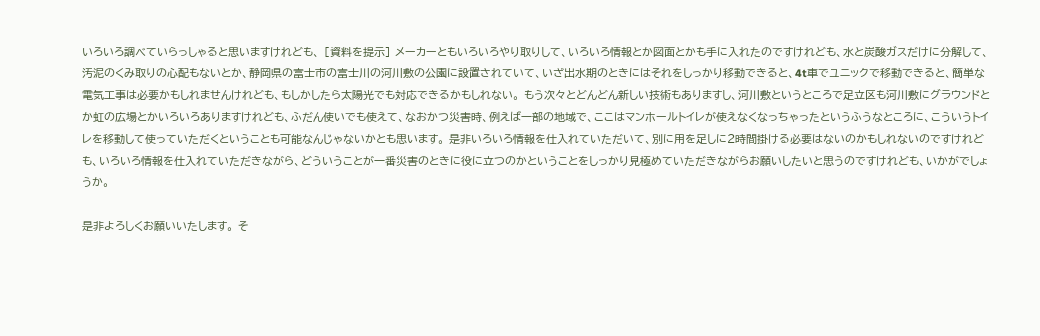いろいろ調べていらっしゃると思いますけれども、 [資料を提示] メーカーともいろいろやり取りして、いろいろ情報とか図面とかも手に入れたのですけれども、水と炭酸ガスだけに分解して、汚泥のくみ取りの心配もないとか、静岡県の富士市の富士川の河川敷の公園に設置されていて、いざ出水期のときにはそれをしっかり移動できると、4t車でユニックで移動できると、簡単な電気工事は必要かもしれませんけれども、もしかしたら太陽光でも対応できるかもしれない。 もう次々とどんどん新しい技術もありますし、河川敷というところで足立区も河川敷にグラウンドとか虹の広場とかいろいろありますけれども、ふだん使いでも使えて、なおかつ災害時、例えば一部の地域で、ここはマンホールトイレが使えなくなっちゃったというふうなところに、こういうトイレを移動して使っていただくということも可能なんじゃないかとも思います。 是非いろいろ情報を仕入れていただいて、別に用を足しに2時間掛ける必要はないのかもしれないのですけれども、いろいろ情報を仕入れていただきながら、どういうことが一番災害のときに役に立つのかということをしっかり見極めていただきながらお願いしたいと思うのですけれども、いかがでしょうか。

是非よろしくお願いいたします。 そ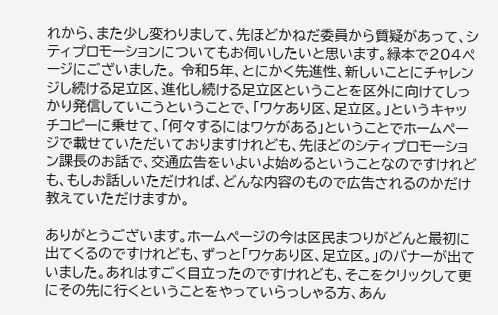れから、また少し変わりまして、先ほどかねだ委員から質疑があって、シティプロモーションについてもお伺いしたいと思います。緑本で204ページにございました。 令和5年、とにかく先進性、新しいことにチャレンジし続ける足立区、進化し続ける足立区ということを区外に向けてしっかり発信していこうということで、「ワケあり区、足立区。」というキャッチコピーに乗せて、「何々するにはワケがある」ということでホームページで載せていただいておりますけれども、先ほどのシティプロモーション課長のお話で、交通広告をいよいよ始めるということなのですけれども、もしお話しいただければ、どんな内容のもので広告されるのかだけ教えていただけますか。

ありがとうございます。ホームページの今は区民まつりがどんと最初に出てくるのですけれども、ずっと「ワケあり区、足立区。」のバナーが出ていました。あれはすごく目立ったのですけれども、そこをクリックして更にその先に行くということをやっていらっしゃる方、あん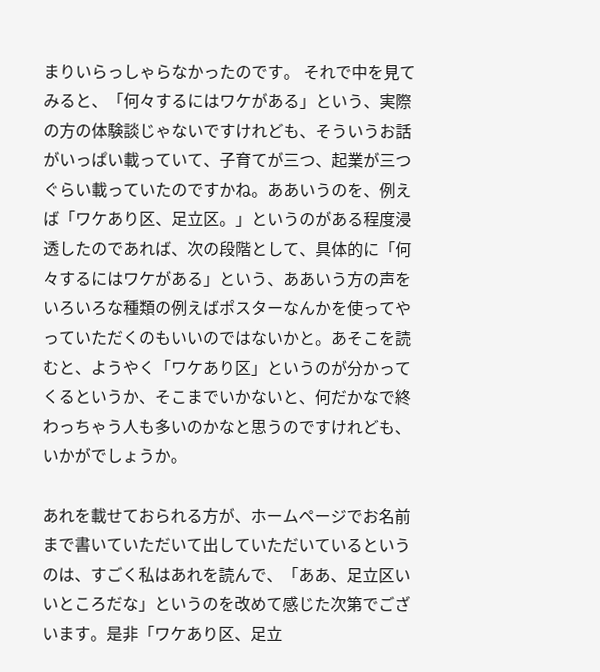まりいらっしゃらなかったのです。 それで中を見てみると、「何々するにはワケがある」という、実際の方の体験談じゃないですけれども、そういうお話がいっぱい載っていて、子育てが三つ、起業が三つぐらい載っていたのですかね。ああいうのを、例えば「ワケあり区、足立区。」というのがある程度浸透したのであれば、次の段階として、具体的に「何々するにはワケがある」という、ああいう方の声をいろいろな種類の例えばポスターなんかを使ってやっていただくのもいいのではないかと。あそこを読むと、ようやく「ワケあり区」というのが分かってくるというか、そこまでいかないと、何だかなで終わっちゃう人も多いのかなと思うのですけれども、いかがでしょうか。

あれを載せておられる方が、ホームページでお名前まで書いていただいて出していただいているというのは、すごく私はあれを読んで、「ああ、足立区いいところだな」というのを改めて感じた次第でございます。是非「ワケあり区、足立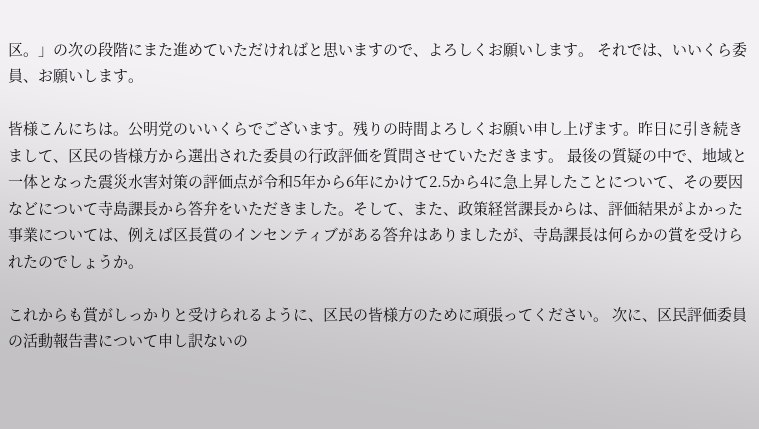区。」の次の段階にまた進めていただければと思いますので、よろしくお願いします。 それでは、いいくら委員、お願いします。

皆様こんにちは。公明党のいいくらでございます。残りの時間よろしくお願い申し上げます。昨日に引き続きまして、区民の皆様方から選出された委員の行政評価を質問させていただきます。 最後の質疑の中で、地域と一体となった震災水害対策の評価点が令和5年から6年にかけて2.5から4に急上昇したことについて、その要因などについて寺島課長から答弁をいただきました。そして、また、政策経営課長からは、評価結果がよかった事業については、例えば区長賞のインセンティブがある答弁はありましたが、寺島課長は何らかの賞を受けられたのでしょうか。

これからも賞がしっかりと受けられるように、区民の皆様方のために頑張ってください。 次に、区民評価委員の活動報告書について申し訳ないの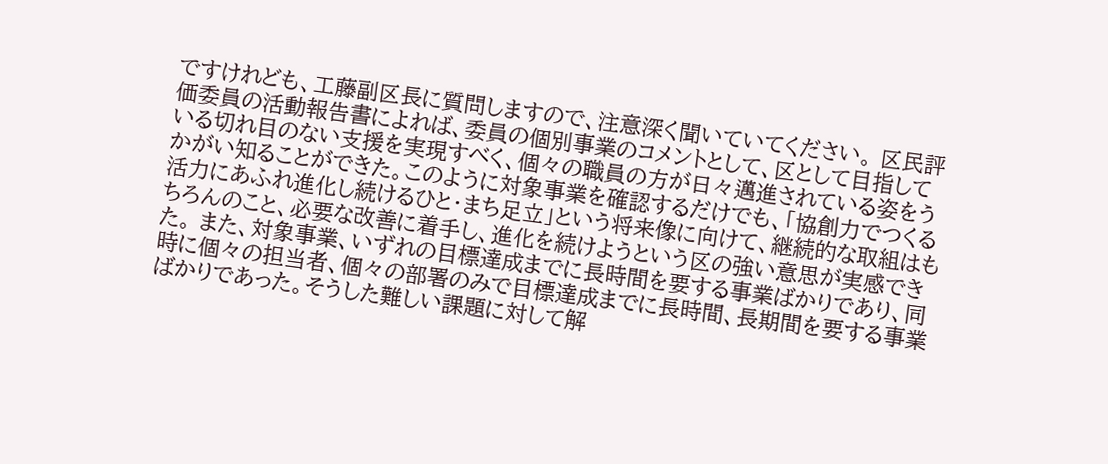ですけれども、工藤副区長に質問しますので、注意深く聞いていてください。 区民評価委員の活動報告書によれば、委員の個別事業のコメントとして、区として目指している切れ目のない支援を実現すべく、個々の職員の方が日々邁進されている姿をうかがい知ることができた。このように対象事業を確認するだけでも、「協創力でつくる活力にあふれ進化し続けるひと・まち足立」という将来像に向けて、継続的な取組はもちろんのこと、必要な改善に着手し、進化を続けようという区の強い意思が実感できた。 また、対象事業、いずれの目標達成までに長時間を要する事業ばかりであり、同時に個々の担当者、個々の部署のみで目標達成までに長時間、長期間を要する事業ばかりであった。そうした難しい課題に対して解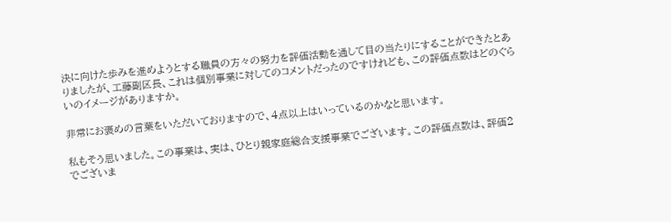決に向けた歩みを進めようとする職員の方々の努力を評価活動を通して目の当たりにすることができたとありましたが、工藤副区長、これは個別事業に対してのコメントだったのですけれども、この評価点数はどのぐらいのイメージがありますか。

非常にお褒めの言葉をいただいておりますので、4点以上はいっているのかなと思います。

私もそう思いました。この事業は、実は、ひとり親家庭総合支援事業でございます。この評価点数は、評価2でございま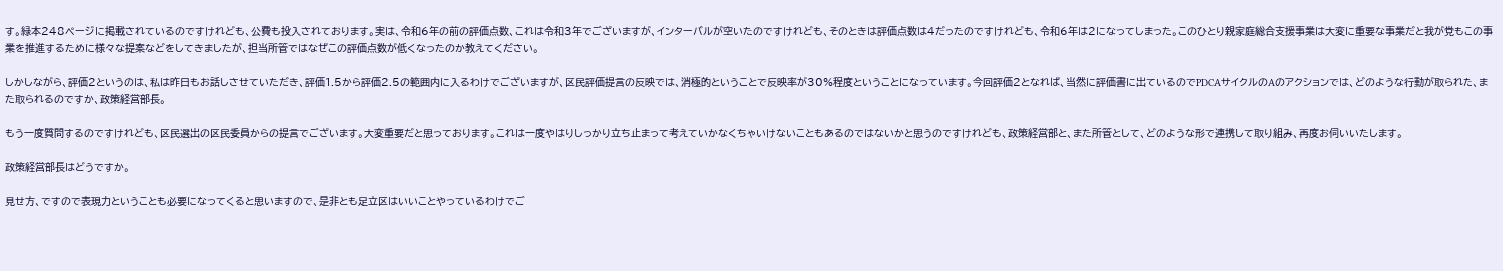す。緑本248ページに掲載されているのですけれども、公費も投入されております。実は、令和6年の前の評価点数、これは令和3年でございますが、インターバルが空いたのですけれども、そのときは評価点数は4だったのですけれども、令和6年は2になってしまった。このひとり親家庭総合支援事業は大変に重要な事業だと我が党もこの事業を推進するために様々な提案などをしてきましたが、担当所管ではなぜこの評価点数が低くなったのか教えてください。

しかしながら、評価2というのは、私は昨日もお話しさせていただき、評価1.5から評価2.5の範囲内に入るわけでございますが、区民評価提言の反映では、消極的ということで反映率が30%程度ということになっています。今回評価2となれば、当然に評価書に出ているのでPDCAサイクルのAのアクションでは、どのような行動が取られた、また取られるのですか、政策経営部長。

もう一度質問するのですけれども、区民選出の区民委員からの提言でございます。大変重要だと思っております。これは一度やはりしっかり立ち止まって考えていかなくちゃいけないこともあるのではないかと思うのですけれども、政策経営部と、また所管として、どのような形で連携して取り組み、再度お伺いいたします。

政策経営部長はどうですか。

見せ方、ですので表現力ということも必要になってくると思いますので、是非とも足立区はいいことやっているわけでご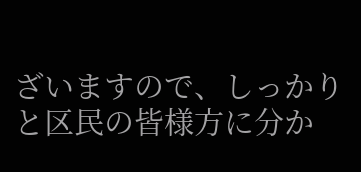ざいますので、しっかりと区民の皆様方に分か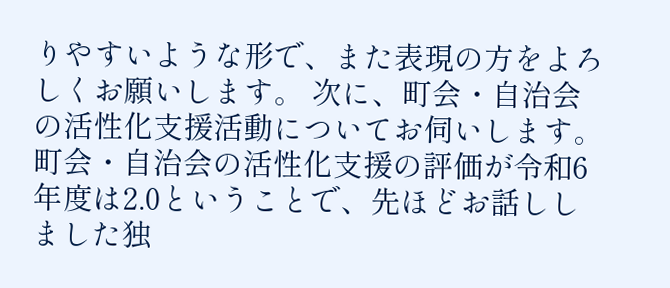りやすいような形で、また表現の方をよろしくお願いします。 次に、町会・自治会の活性化支援活動についてお伺いします。 町会・自治会の活性化支援の評価が令和6年度は2.0ということで、先ほどお話ししました独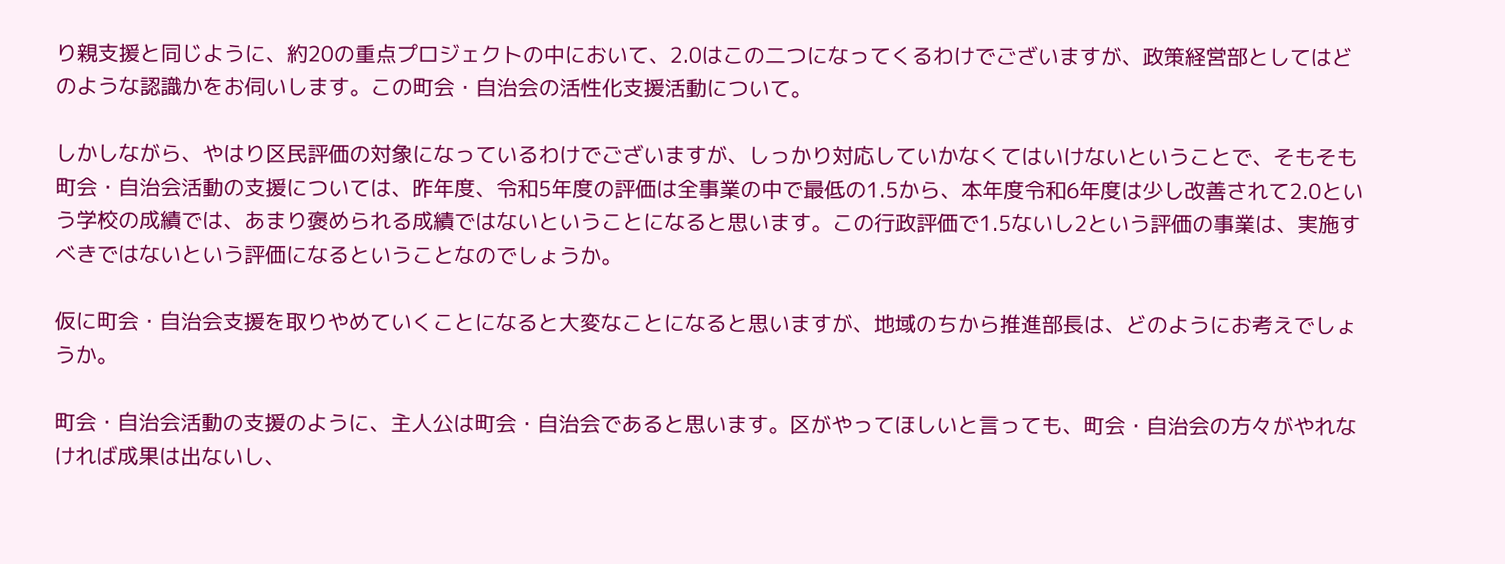り親支援と同じように、約20の重点プロジェクトの中において、2.0はこの二つになってくるわけでございますが、政策経営部としてはどのような認識かをお伺いします。この町会・自治会の活性化支援活動について。

しかしながら、やはり区民評価の対象になっているわけでございますが、しっかり対応していかなくてはいけないということで、そもそも町会・自治会活動の支援については、昨年度、令和5年度の評価は全事業の中で最低の1.5から、本年度令和6年度は少し改善されて2.0という学校の成績では、あまり褒められる成績ではないということになると思います。この行政評価で1.5ないし2という評価の事業は、実施すべきではないという評価になるということなのでしょうか。

仮に町会・自治会支援を取りやめていくことになると大変なことになると思いますが、地域のちから推進部長は、どのようにお考えでしょうか。

町会・自治会活動の支援のように、主人公は町会・自治会であると思います。区がやってほしいと言っても、町会・自治会の方々がやれなければ成果は出ないし、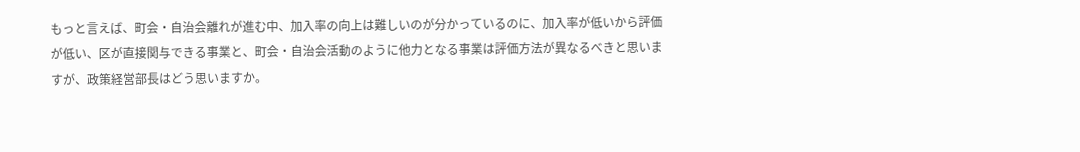もっと言えば、町会・自治会離れが進む中、加入率の向上は難しいのが分かっているのに、加入率が低いから評価が低い、区が直接関与できる事業と、町会・自治会活動のように他力となる事業は評価方法が異なるべきと思いますが、政策経営部長はどう思いますか。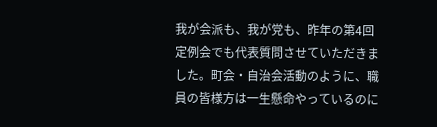我が会派も、我が党も、昨年の第4回定例会でも代表質問させていただきました。町会・自治会活動のように、職員の皆様方は一生懸命やっているのに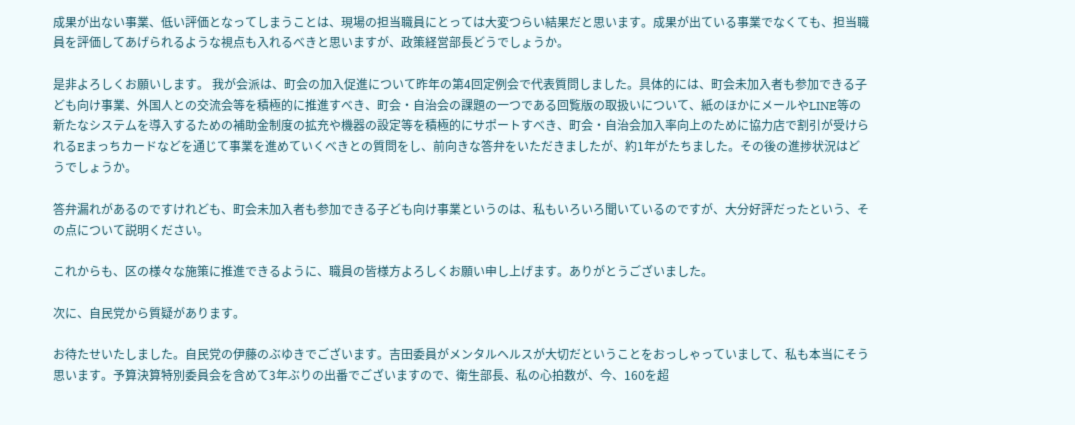成果が出ない事業、低い評価となってしまうことは、現場の担当職員にとっては大変つらい結果だと思います。成果が出ている事業でなくても、担当職員を評価してあげられるような視点も入れるべきと思いますが、政策経営部長どうでしょうか。

是非よろしくお願いします。 我が会派は、町会の加入促進について昨年の第4回定例会で代表質問しました。具体的には、町会未加入者も参加できる子ども向け事業、外国人との交流会等を積極的に推進すべき、町会・自治会の課題の一つである回覧版の取扱いについて、紙のほかにメールやLINE等の新たなシステムを導入するための補助金制度の拡充や機器の設定等を積極的にサポートすべき、町会・自治会加入率向上のために協力店で割引が受けられるEまっちカードなどを通じて事業を進めていくべきとの質問をし、前向きな答弁をいただきましたが、約1年がたちました。その後の進捗状況はどうでしょうか。

答弁漏れがあるのですけれども、町会未加入者も参加できる子ども向け事業というのは、私もいろいろ聞いているのですが、大分好評だったという、その点について説明ください。

これからも、区の様々な施策に推進できるように、職員の皆様方よろしくお願い申し上げます。ありがとうございました。

次に、自民党から質疑があります。

お待たせいたしました。自民党の伊藤のぶゆきでございます。吉田委員がメンタルヘルスが大切だということをおっしゃっていまして、私も本当にそう思います。予算決算特別委員会を含めて3年ぶりの出番でございますので、衛生部長、私の心拍数が、今、160を超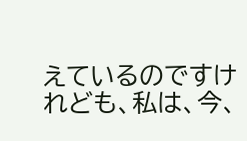えているのですけれども、私は、今、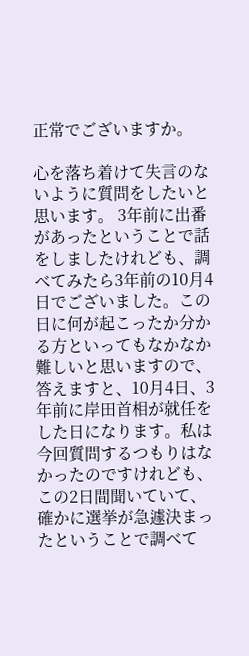正常でございますか。

心を落ち着けて失言のないように質問をしたいと思います。 3年前に出番があったということで話をしましたけれども、調べてみたら3年前の10月4日でございました。この日に何が起こったか分かる方といってもなかなか難しいと思いますので、答えますと、10月4日、3年前に岸田首相が就任をした日になります。私は今回質問するつもりはなかったのですけれども、この2日間聞いていて、確かに選挙が急遽決まったということで調べて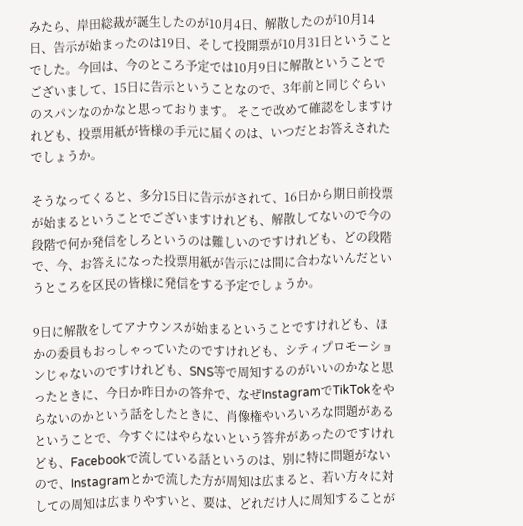みたら、岸田総裁が誕生したのが10月4日、解散したのが10月14日、告示が始まったのは19日、そして投開票が10月31日ということでした。今回は、今のところ予定では10月9日に解散ということでございまして、15日に告示ということなので、3年前と同じぐらいのスパンなのかなと思っております。 そこで改めて確認をしますけれども、投票用紙が皆様の手元に届くのは、いつだとお答えされたでしょうか。

そうなってくると、多分15日に告示がされて、16日から期日前投票が始まるということでございますけれども、解散してないので今の段階で何か発信をしろというのは難しいのですけれども、どの段階で、今、お答えになった投票用紙が告示には間に合わないんだというところを区民の皆様に発信をする予定でしょうか。

9日に解散をしてアナウンスが始まるということですけれども、ほかの委員もおっしゃっていたのですけれども、シティプロモーションじゃないのですけれども、SNS等で周知するのがいいのかなと思ったときに、今日か昨日かの答弁で、なぜInstagramでTikTokをやらないのかという話をしたときに、肖像権やいろいろな問題があるということで、今すぐにはやらないという答弁があったのですけれども、Facebookで流している話というのは、別に特に問題がないので、Instagramとかで流した方が周知は広まると、若い方々に対しての周知は広まりやすいと、要は、どれだけ人に周知することが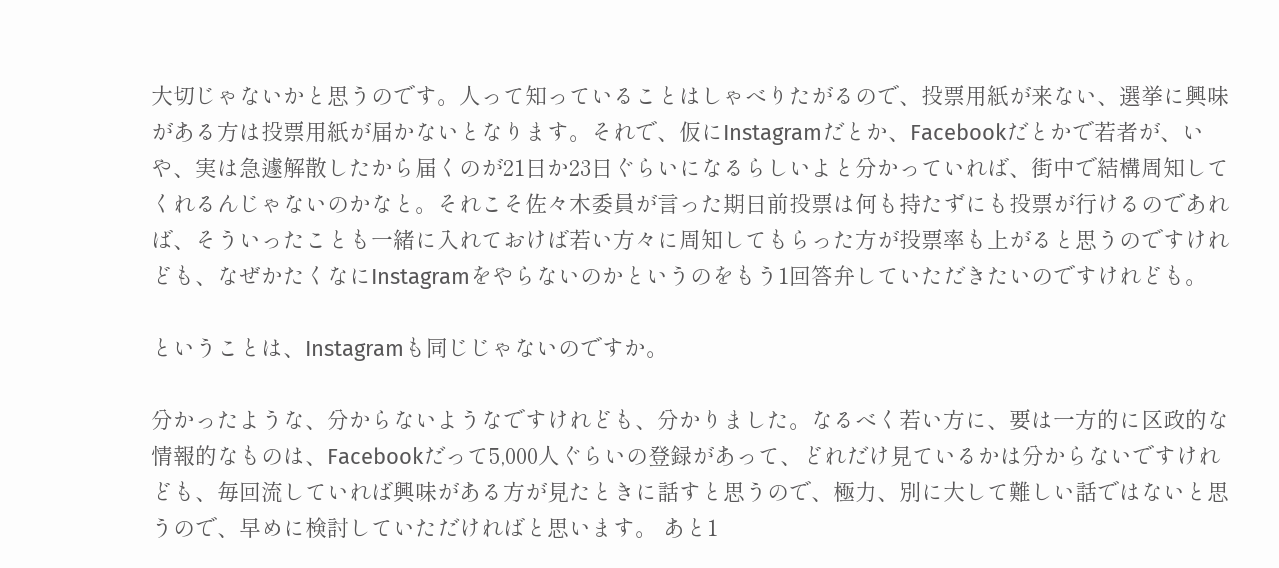大切じゃないかと思うのです。人って知っていることはしゃべりたがるので、投票用紙が来ない、選挙に興味がある方は投票用紙が届かないとなります。それで、仮にInstagramだとか、Facebookだとかで若者が、いや、実は急遽解散したから届くのが21日か23日ぐらいになるらしいよと分かっていれば、街中で結構周知してくれるんじゃないのかなと。それこそ佐々木委員が言った期日前投票は何も持たずにも投票が行けるのであれば、そういったことも一緒に入れておけば若い方々に周知してもらった方が投票率も上がると思うのですけれども、なぜかたくなにInstagramをやらないのかというのをもう1回答弁していただきたいのですけれども。

ということは、Instagramも同じじゃないのですか。

分かったような、分からないようなですけれども、分かりました。なるべく若い方に、要は一方的に区政的な情報的なものは、Facebookだって5,000人ぐらいの登録があって、どれだけ見ているかは分からないですけれども、毎回流していれば興味がある方が見たときに話すと思うので、極力、別に大して難しい話ではないと思うので、早めに検討していただければと思います。 あと1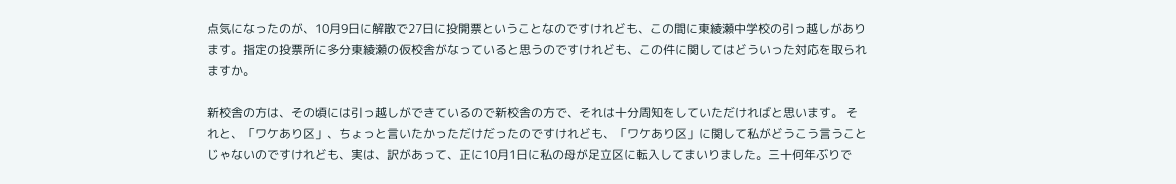点気になったのが、10月9日に解散で27日に投開票ということなのですけれども、この間に東綾瀬中学校の引っ越しがあります。指定の投票所に多分東綾瀬の仮校舎がなっていると思うのですけれども、この件に関してはどういった対応を取られますか。

新校舎の方は、その頃には引っ越しができているので新校舎の方で、それは十分周知をしていただければと思います。 それと、「ワケあり区」、ちょっと言いたかっただけだったのですけれども、「ワケあり区」に関して私がどうこう言うことじゃないのですけれども、実は、訳があって、正に10月1日に私の母が足立区に転入してまいりました。三十何年ぶりで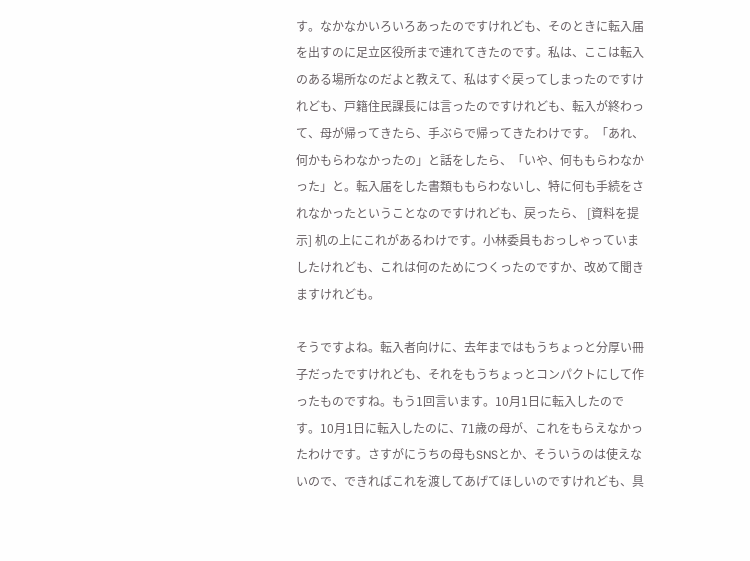す。なかなかいろいろあったのですけれども、そのときに転入届を出すのに足立区役所まで連れてきたのです。私は、ここは転入のある場所なのだよと教えて、私はすぐ戻ってしまったのですけれども、戸籍住民課長には言ったのですけれども、転入が終わって、母が帰ってきたら、手ぶらで帰ってきたわけです。「あれ、何かもらわなかったの」と話をしたら、「いや、何ももらわなかった」と。転入届をした書類ももらわないし、特に何も手続をされなかったということなのですけれども、戻ったら、 [資料を提示] 机の上にこれがあるわけです。小林委員もおっしゃっていましたけれども、これは何のためにつくったのですか、改めて聞きますけれども。

そうですよね。転入者向けに、去年まではもうちょっと分厚い冊子だったですけれども、それをもうちょっとコンパクトにして作ったものですね。もう1回言います。10月1日に転入したのです。10月1日に転入したのに、71歳の母が、これをもらえなかったわけです。さすがにうちの母もSNSとか、そういうのは使えないので、できればこれを渡してあげてほしいのですけれども、具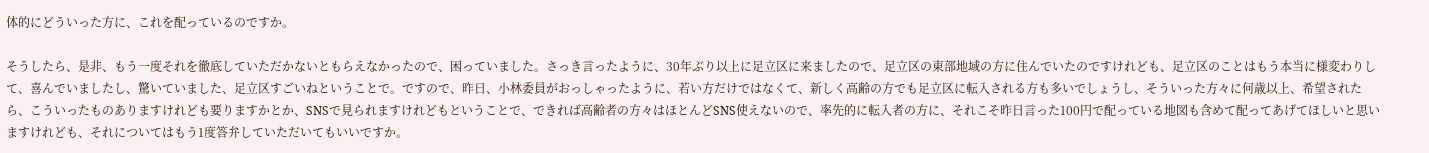体的にどういった方に、これを配っているのですか。

そうしたら、是非、もう一度それを徹底していただかないともらえなかったので、困っていました。さっき言ったように、30年ぶり以上に足立区に来ましたので、足立区の東部地域の方に住んでいたのですけれども、足立区のことはもう本当に様変わりして、喜んでいましたし、驚いていました、足立区すごいねということで。ですので、昨日、小林委員がおっしゃったように、若い方だけではなくて、新しく高齢の方でも足立区に転入される方も多いでしょうし、そういった方々に何歳以上、希望されたら、こういったものありますけれども要りますかとか、SNSで見られますけれどもということで、できれば高齢者の方々はほとんどSNS使えないので、率先的に転入者の方に、それこそ昨日言った100円で配っている地図も含めて配ってあげてほしいと思いますけれども、それについてはもう1度答弁していただいてもいいですか。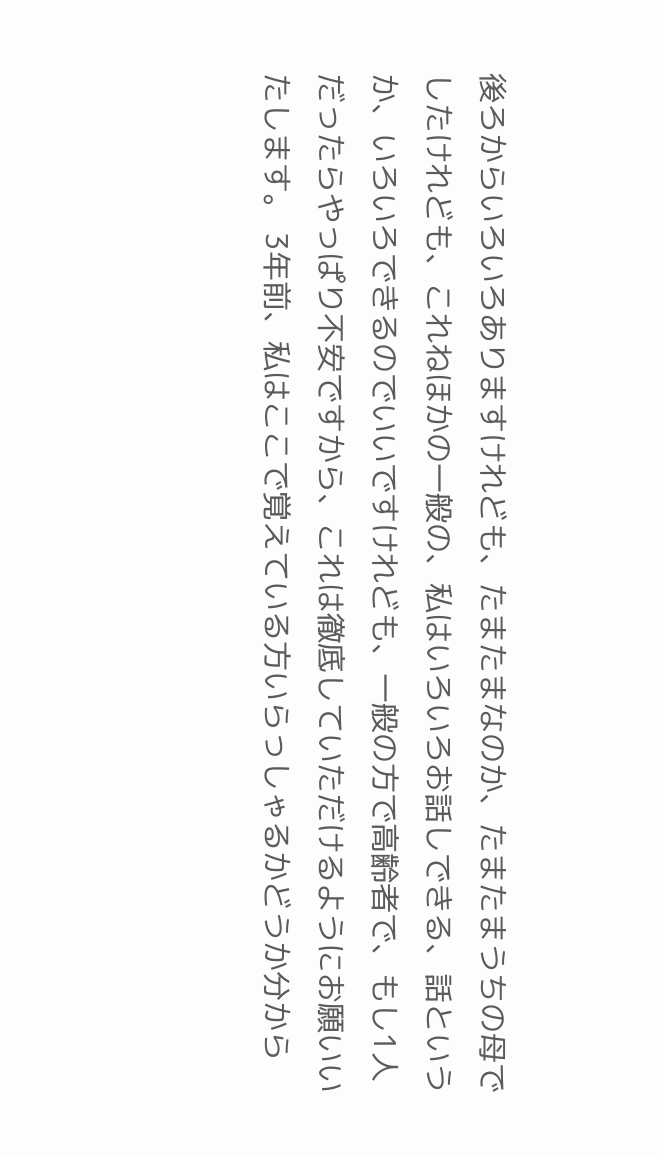後ろからいろいろありますけれども、たまたまなのか、たまたまうちの母でしたけれども、これねほかの一般の、私はいろいろお話しできる、話というか、いろいろできるのでいいですけれども、一般の方で高齢者で、もし1人だったらやっぱり不安ですから、これは徹底していただけるようにお願いいたします。 3年前、私はここで覚えている方いらっしゃるかどうか分から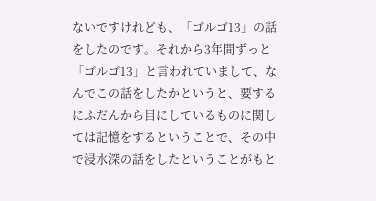ないですけれども、「ゴルゴ13」の話をしたのです。それから3年間ずっと「ゴルゴ13」と言われていまして、なんでこの話をしたかというと、要するにふだんから目にしているものに関しては記憶をするということで、その中で浸水深の話をしたということがもと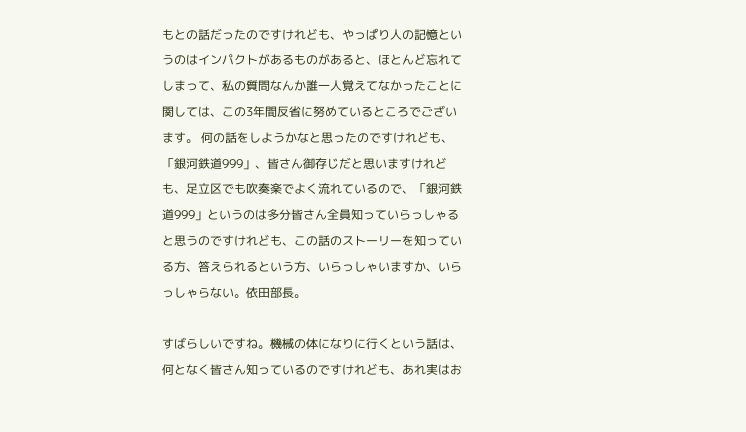もとの話だったのですけれども、やっぱり人の記憶というのはインパクトがあるものがあると、ほとんど忘れてしまって、私の質問なんか誰一人覚えてなかったことに関しては、この3年間反省に努めているところでございます。 何の話をしようかなと思ったのですけれども、「銀河鉄道999」、皆さん御存じだと思いますけれども、足立区でも吹奏楽でよく流れているので、「銀河鉄道999」というのは多分皆さん全員知っていらっしゃると思うのですけれども、この話のストーリーを知っている方、答えられるという方、いらっしゃいますか、いらっしゃらない。依田部長。

すばらしいですね。機械の体になりに行くという話は、何となく皆さん知っているのですけれども、あれ実はお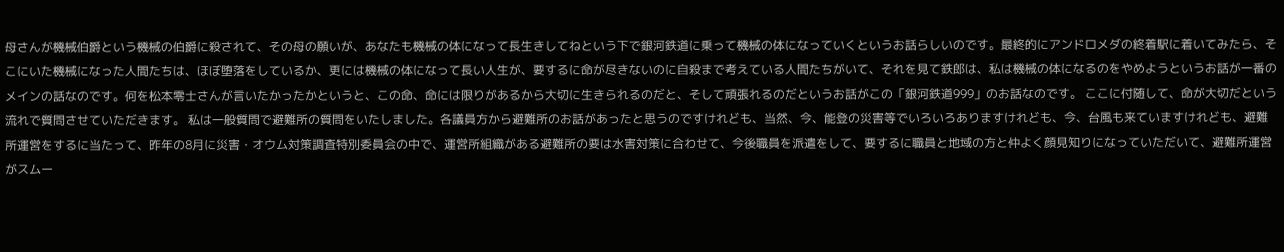母さんが機械伯爵という機械の伯爵に殺されて、その母の願いが、あなたも機械の体になって長生きしてねという下で銀河鉄道に乗って機械の体になっていくというお話らしいのです。最終的にアンドロメダの終着駅に着いてみたら、そこにいた機械になった人間たちは、ほぼ堕落をしているか、更には機械の体になって長い人生が、要するに命が尽きないのに自殺まで考えている人間たちがいて、それを見て鉄郎は、私は機械の体になるのをやめようというお話が一番のメインの話なのです。何を松本零士さんが言いたかったかというと、この命、命には限りがあるから大切に生きられるのだと、そして頑張れるのだというお話がこの「銀河鉄道999」のお話なのです。 ここに付随して、命が大切だという流れで質問させていただきます。 私は一般質問で避難所の質問をいたしました。各議員方から避難所のお話があったと思うのですけれども、当然、今、能登の災害等でいろいろありますけれども、今、台風も来ていますけれども、避難所運営をするに当たって、昨年の8月に災害・オウム対策調査特別委員会の中で、運営所組織がある避難所の要は水害対策に合わせて、今後職員を派遣をして、要するに職員と地域の方と仲よく顔見知りになっていただいて、避難所運営がスムー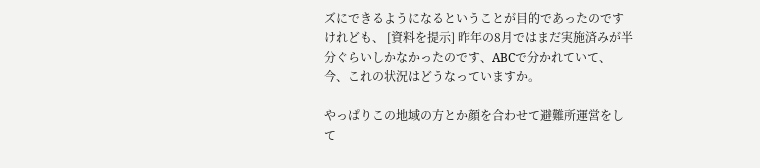ズにできるようになるということが目的であったのですけれども、 [資料を提示] 昨年の8月ではまだ実施済みが半分ぐらいしかなかったのです、ABCで分かれていて、今、これの状況はどうなっていますか。

やっぱりこの地域の方とか顔を合わせて避難所運営をして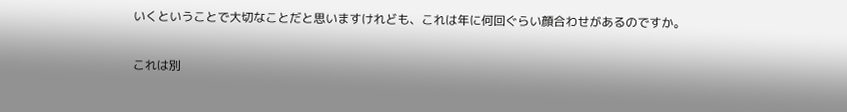いくということで大切なことだと思いますけれども、これは年に何回ぐらい顔合わせがあるのですか。

これは別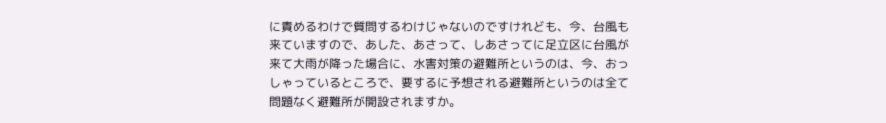に責めるわけで質問するわけじゃないのですけれども、今、台風も来ていますので、あした、あさって、しあさってに足立区に台風が来て大雨が降った場合に、水害対策の避難所というのは、今、おっしゃっているところで、要するに予想される避難所というのは全て問題なく避難所が開設されますか。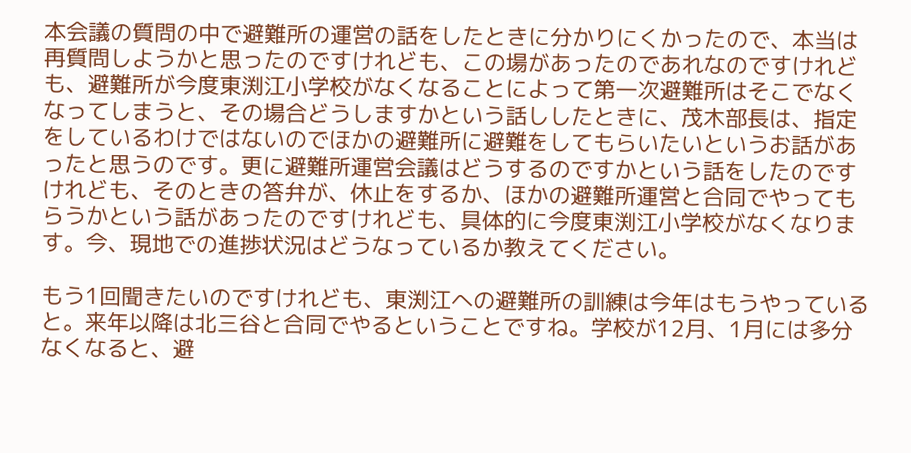本会議の質問の中で避難所の運営の話をしたときに分かりにくかったので、本当は再質問しようかと思ったのですけれども、この場があったのであれなのですけれども、避難所が今度東渕江小学校がなくなることによって第一次避難所はそこでなくなってしまうと、その場合どうしますかという話ししたときに、茂木部長は、指定をしているわけではないのでほかの避難所に避難をしてもらいたいというお話があったと思うのです。更に避難所運営会議はどうするのですかという話をしたのですけれども、そのときの答弁が、休止をするか、ほかの避難所運営と合同でやってもらうかという話があったのですけれども、具体的に今度東渕江小学校がなくなります。今、現地での進捗状況はどうなっているか教えてください。

もう1回聞きたいのですけれども、東渕江への避難所の訓練は今年はもうやっていると。来年以降は北三谷と合同でやるということですね。学校が12月、1月には多分なくなると、避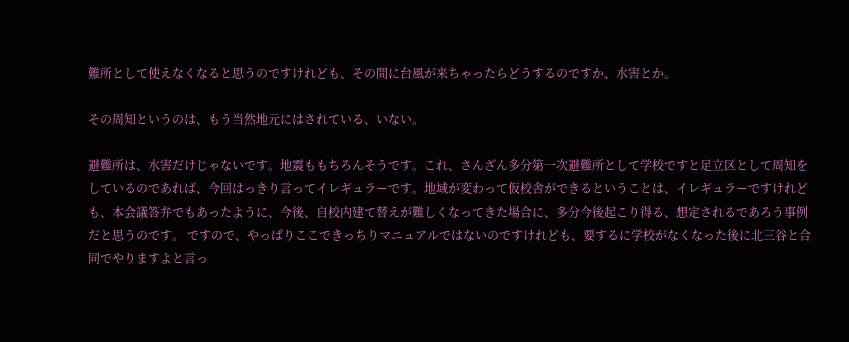難所として使えなくなると思うのですけれども、その間に台風が来ちゃったらどうするのですか、水害とか。

その周知というのは、もう当然地元にはされている、いない。

避難所は、水害だけじゃないです。地震ももちろんそうです。これ、さんざん多分第一次避難所として学校ですと足立区として周知をしているのであれば、今回はっきり言ってイレギュラーです。地域が変わって仮校舎ができるということは、イレギュラーですけれども、本会議答弁でもあったように、今後、自校内建て替えが難しくなってきた場合に、多分今後起こり得る、想定されるであろう事例だと思うのです。 ですので、やっぱりここできっちりマニュアルではないのですけれども、要するに学校がなくなった後に北三谷と合同でやりますよと言っ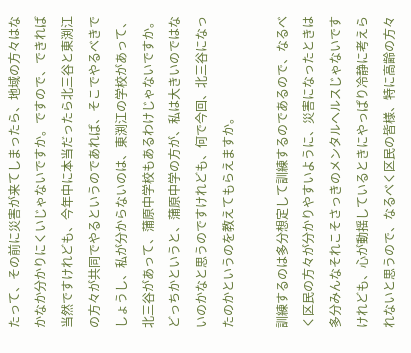たって、その前に災害が来てしまったら、地域の方々はなかなか分かりにくいじゃないですか。ですので、できれば当然ですけれども、今年中に本当だったら北三谷と東渕江の方々が共同でやるというのであれば、そこでやるべきでしょうし、私が分からないのは、東渕江の学校があって、北三谷があって、蒲原中学校もあるわけじゃないですか。どっちかというと、蒲原中学の方が、私は大きいのではないのかなと思うのですけれども、何で今回、北三谷になったのかというのを教えてもらえますか。

訓練するのは多分想定して訓練するのであるので、なるべく区民の方々が分かりやすいように、災害になったときは多分みんなそれこそさっきのメンタルヘルスじゃないですけれども、心が動揺しているときにやっぱり冷静に考えられないと思うので、なるべく区民の皆様、特に高齢の方々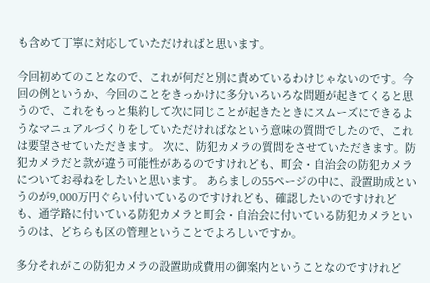も含めて丁寧に対応していただければと思います。

今回初めてのことなので、これが何だと別に責めているわけじゃないのです。今回の例というか、今回のことをきっかけに多分いろいろな問題が起きてくると思うので、これをもっと集約して次に同じことが起きたときにスムーズにできるようなマニュアルづくりをしていただければなという意味の質問でしたので、これは要望させていただきます。 次に、防犯カメラの質問をさせていただきます。防犯カメラだと款が違う可能性があるのですけれども、町会・自治会の防犯カメラについてお尋ねをしたいと思います。 あらましの55ページの中に、設置助成というのが9,000万円ぐらい付いているのですけれども、確認したいのですけれども、通学路に付いている防犯カメラと町会・自治会に付いている防犯カメラというのは、どちらも区の管理ということでよろしいですか。

多分それがこの防犯カメラの設置助成費用の御案内ということなのですけれど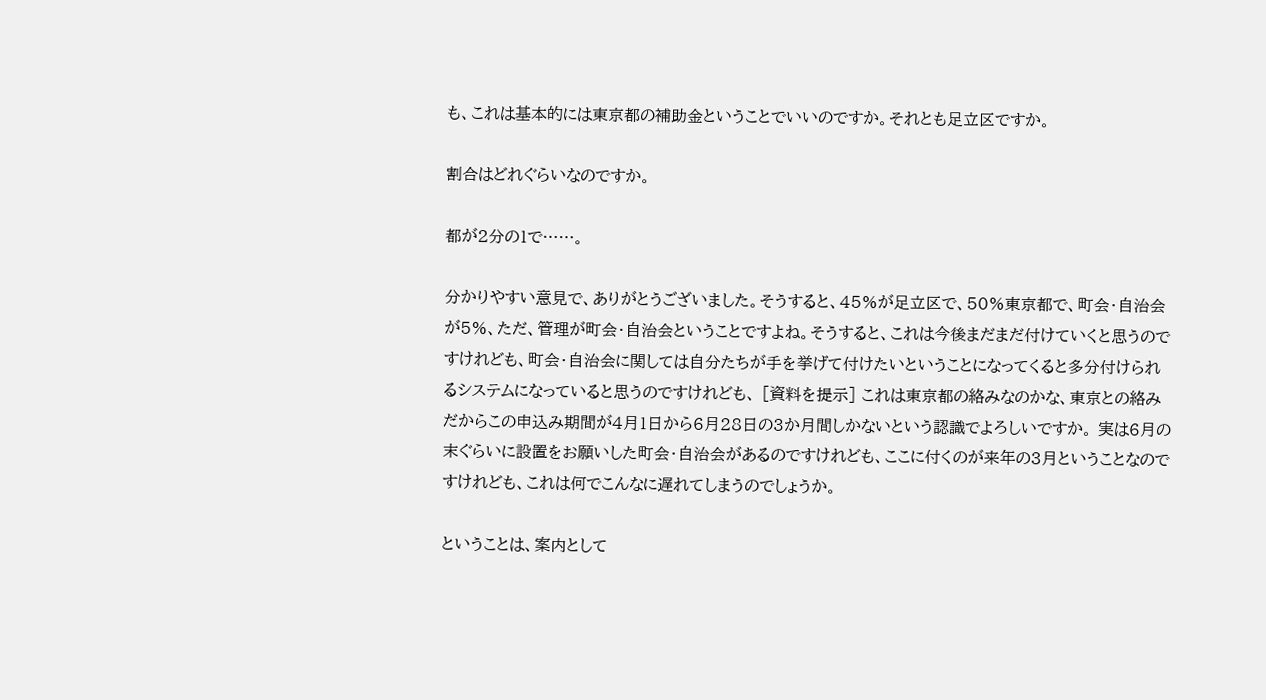も、これは基本的には東京都の補助金ということでいいのですか。それとも足立区ですか。

割合はどれぐらいなのですか。

都が2分の1で……。

分かりやすい意見で、ありがとうございました。そうすると、45%が足立区で、50%東京都で、町会・自治会が5%、ただ、管理が町会・自治会ということですよね。そうすると、これは今後まだまだ付けていくと思うのですけれども、町会・自治会に関しては自分たちが手を挙げて付けたいということになってくると多分付けられるシステムになっていると思うのですけれども、 [資料を提示] これは東京都の絡みなのかな、東京との絡みだからこの申込み期間が4月1日から6月28日の3か月間しかないという認識でよろしいですか。 実は6月の末ぐらいに設置をお願いした町会・自治会があるのですけれども、ここに付くのが来年の3月ということなのですけれども、これは何でこんなに遅れてしまうのでしょうか。

ということは、案内として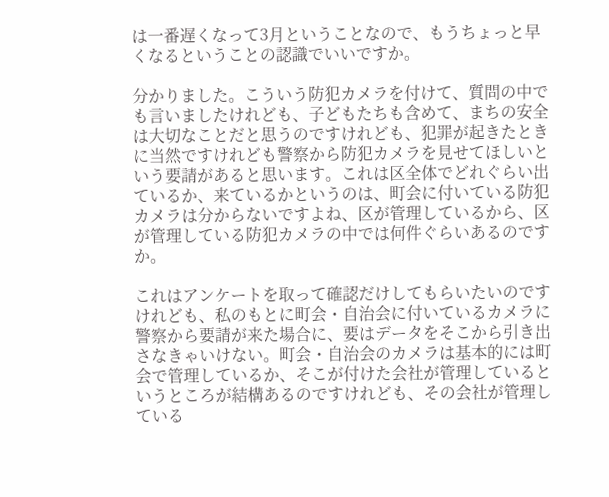は一番遅くなって3月ということなので、もうちょっと早くなるということの認識でいいですか。

分かりました。こういう防犯カメラを付けて、質問の中でも言いましたけれども、子どもたちも含めて、まちの安全は大切なことだと思うのですけれども、犯罪が起きたときに当然ですけれども警察から防犯カメラを見せてほしいという要請があると思います。これは区全体でどれぐらい出ているか、来ているかというのは、町会に付いている防犯カメラは分からないですよね、区が管理しているから、区が管理している防犯カメラの中では何件ぐらいあるのですか。

これはアンケートを取って確認だけしてもらいたいのですけれども、私のもとに町会・自治会に付いているカメラに警察から要請が来た場合に、要はデータをそこから引き出さなきゃいけない。町会・自治会のカメラは基本的には町会で管理しているか、そこが付けた会社が管理しているというところが結構あるのですけれども、その会社が管理している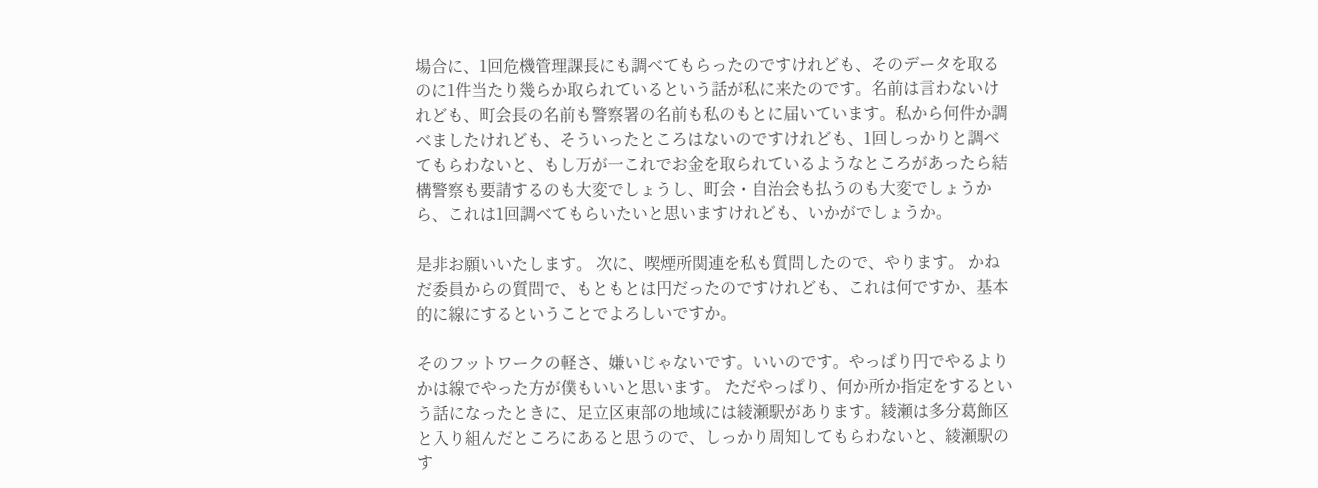場合に、1回危機管理課長にも調べてもらったのですけれども、そのデータを取るのに1件当たり幾らか取られているという話が私に来たのです。名前は言わないけれども、町会長の名前も警察署の名前も私のもとに届いています。私から何件か調べましたけれども、そういったところはないのですけれども、1回しっかりと調べてもらわないと、もし万が一これでお金を取られているようなところがあったら結構警察も要請するのも大変でしょうし、町会・自治会も払うのも大変でしょうから、これは1回調べてもらいたいと思いますけれども、いかがでしょうか。

是非お願いいたします。 次に、喫煙所関連を私も質問したので、やります。 かねだ委員からの質問で、もともとは円だったのですけれども、これは何ですか、基本的に線にするということでよろしいですか。

そのフットワークの軽さ、嫌いじゃないです。いいのです。やっぱり円でやるよりかは線でやった方が僕もいいと思います。 ただやっぱり、何か所か指定をするという話になったときに、足立区東部の地域には綾瀬駅があります。綾瀬は多分葛飾区と入り組んだところにあると思うので、しっかり周知してもらわないと、綾瀬駅のす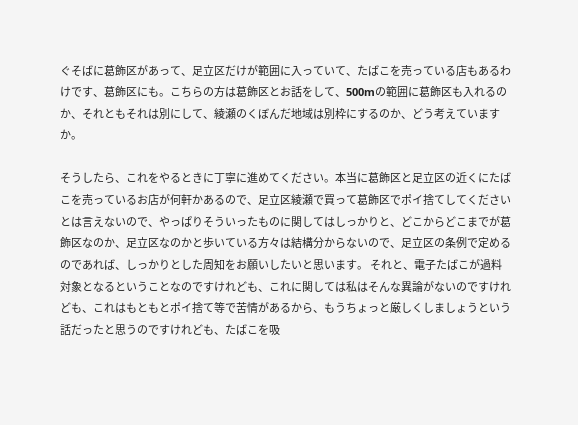ぐそばに葛飾区があって、足立区だけが範囲に入っていて、たばこを売っている店もあるわけです、葛飾区にも。こちらの方は葛飾区とお話をして、500mの範囲に葛飾区も入れるのか、それともそれは別にして、綾瀬のくぼんだ地域は別枠にするのか、どう考えていますか。

そうしたら、これをやるときに丁寧に進めてください。本当に葛飾区と足立区の近くにたばこを売っているお店が何軒かあるので、足立区綾瀬で買って葛飾区でポイ捨てしてくださいとは言えないので、やっぱりそういったものに関してはしっかりと、どこからどこまでが葛飾区なのか、足立区なのかと歩いている方々は結構分からないので、足立区の条例で定めるのであれば、しっかりとした周知をお願いしたいと思います。 それと、電子たばこが過料対象となるということなのですけれども、これに関しては私はそんな異論がないのですけれども、これはもともとポイ捨て等で苦情があるから、もうちょっと厳しくしましょうという話だったと思うのですけれども、たばこを吸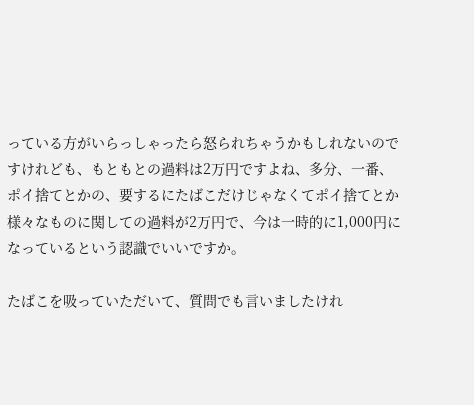っている方がいらっしゃったら怒られちゃうかもしれないのですけれども、もともとの過料は2万円ですよね、多分、一番、ポイ捨てとかの、要するにたばこだけじゃなくてポイ捨てとか様々なものに関しての過料が2万円で、今は一時的に1,000円になっているという認識でいいですか。

たばこを吸っていただいて、質問でも言いましたけれ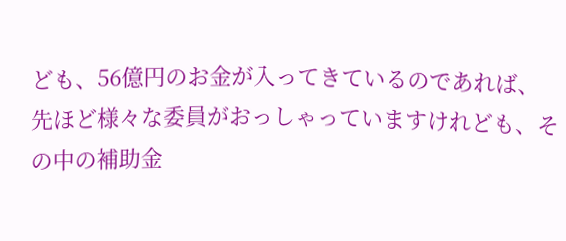ども、56億円のお金が入ってきているのであれば、先ほど様々な委員がおっしゃっていますけれども、その中の補助金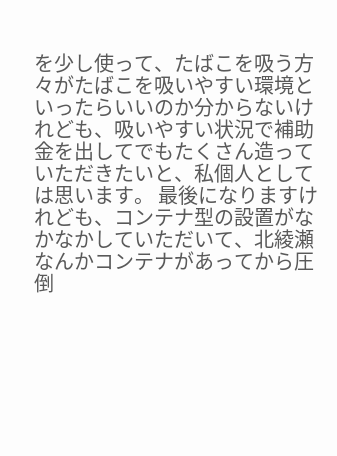を少し使って、たばこを吸う方々がたばこを吸いやすい環境といったらいいのか分からないけれども、吸いやすい状況で補助金を出してでもたくさん造っていただきたいと、私個人としては思います。 最後になりますけれども、コンテナ型の設置がなかなかしていただいて、北綾瀬なんかコンテナがあってから圧倒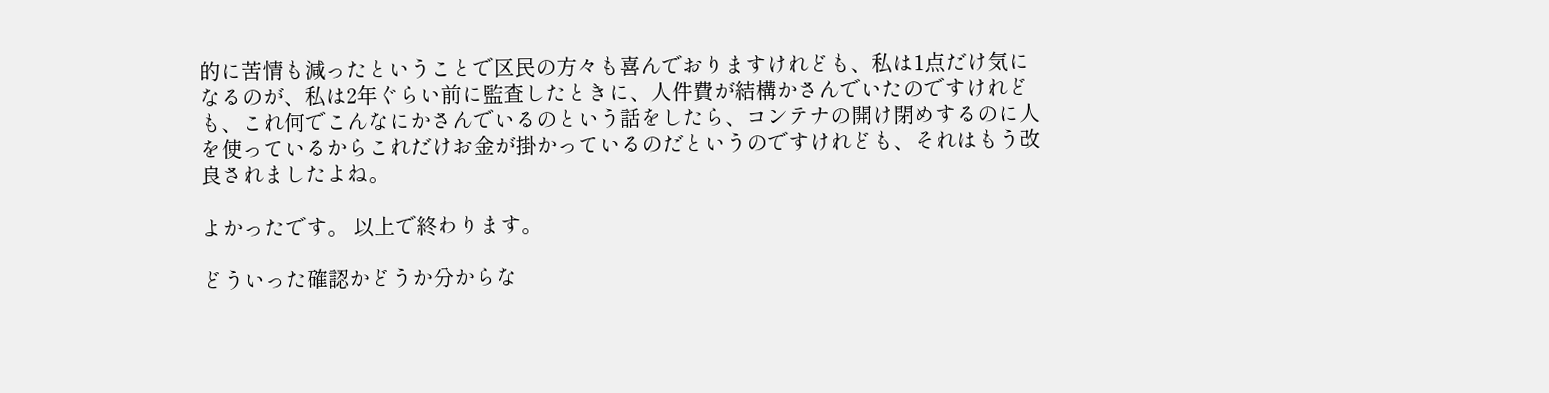的に苦情も減ったということで区民の方々も喜んでおりますけれども、私は1点だけ気になるのが、私は2年ぐらい前に監査したときに、人件費が結構かさんでいたのですけれども、これ何でこんなにかさんでいるのという話をしたら、コンテナの開け閉めするのに人を使っているからこれだけお金が掛かっているのだというのですけれども、それはもう改良されましたよね。

よかったです。 以上で終わります。

どういった確認かどうか分からな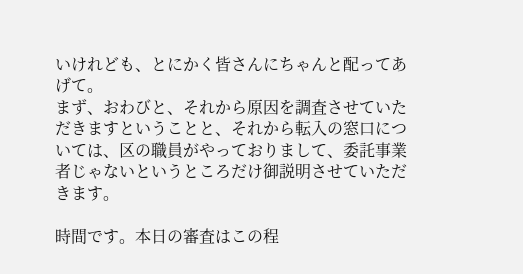いけれども、とにかく皆さんにちゃんと配ってあげて。
まず、おわびと、それから原因を調査させていただきますということと、それから転入の窓口については、区の職員がやっておりまして、委託事業者じゃないというところだけ御説明させていただきます。

時間です。本日の審査はこの程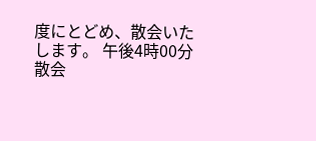度にとどめ、散会いたします。 午後4時00分散会